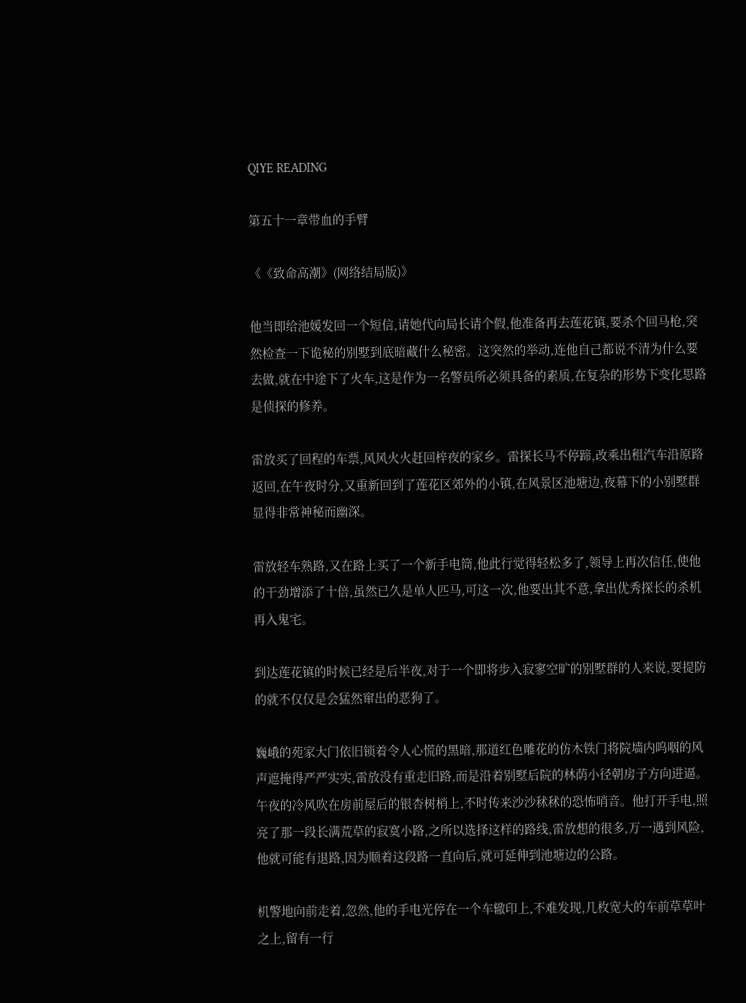QIYE READING

第五十一章带血的手臂

《《致命高潮》(网络结局版)》

他当即给池媛发回一个短信,请她代向局长请个假,他准备再去莲花镇,要杀个回马枪,突然检查一下诡秘的别墅到底暗藏什么秘密。这突然的举动,连他自己都说不清为什么要去做,就在中途下了火车,这是作为一名警员所必须具备的素质,在复杂的形势下变化思路是侦探的修养。

雷放买了回程的车票,风风火火赶回梓夜的家乡。雷探长马不停蹄,改乘出租汽车沿原路返回,在午夜时分,又重新回到了莲花区郊外的小镇,在风景区池塘边,夜幕下的小别墅群显得非常神秘而幽深。

雷放轻车熟路,又在路上买了一个新手电筒,他此行觉得轻松多了,领导上再次信任,使他的干劲增添了十倍,虽然已久是单人匹马,可这一次,他要出其不意,拿出优秀探长的杀机再入鬼宅。

到达莲花镇的时候已经是后半夜,对于一个即将步入寂寥空旷的别墅群的人来说,要提防的就不仅仅是会猛然窜出的恶狗了。

巍峨的苑家大门依旧锁着令人心慌的黑暗,那道红色雕花的仿木铁门将院墙内呜咽的风声遮掩得严严实实,雷放没有重走旧路,而是沿着别墅后院的林荫小径朝房子方向进逼。午夜的冷风吹在房前屋后的银杏树梢上,不时传来沙沙秫秫的恐怖哨音。他打开手电,照亮了那一段长满荒草的寂寞小路,之所以选择这样的路线,雷放想的很多,万一遇到风险,他就可能有退路,因为顺着这段路一直向后,就可延伸到池塘边的公路。

机警地向前走着,忽然,他的手电光停在一个车辙印上,不难发现,几枚宽大的车前草草叶之上,留有一行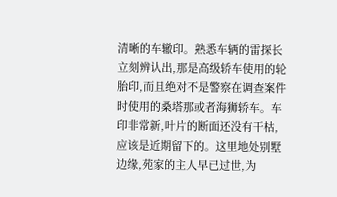清晰的车辙印。熟悉车辆的雷探长立刻辨认出,那是高级轿车使用的轮胎印,而且绝对不是警察在调查案件时使用的桑塔那或者海狮轿车。车印非常新,叶片的断面还没有干枯,应该是近期留下的。这里地处别墅边缘,苑家的主人早已过世,为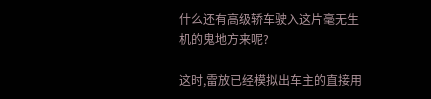什么还有高级轿车驶入这片毫无生机的鬼地方来呢?

这时,雷放已经模拟出车主的直接用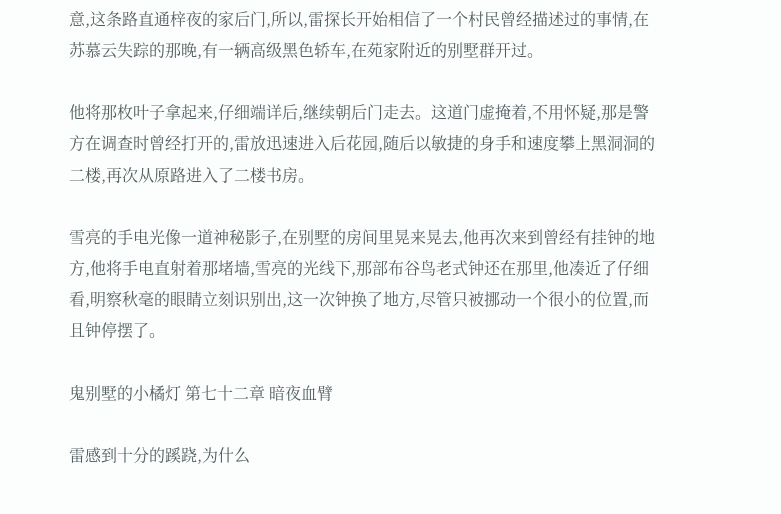意,这条路直通梓夜的家后门,所以,雷探长开始相信了一个村民曾经描述过的事情,在苏慕云失踪的那晚,有一辆高级黑色轿车,在苑家附近的别墅群开过。

他将那枚叶子拿起来,仔细端详后,继续朝后门走去。这道门虚掩着,不用怀疑,那是警方在调查时曾经打开的,雷放迅速进入后花园,随后以敏捷的身手和速度攀上黑洞洞的二楼,再次从原路进入了二楼书房。

雪亮的手电光像一道神秘影子,在别墅的房间里晃来晃去,他再次来到曾经有挂钟的地方,他将手电直射着那堵墙,雪亮的光线下,那部布谷鸟老式钟还在那里,他凑近了仔细看,明察秋毫的眼睛立刻识别出,这一次钟换了地方,尽管只被挪动一个很小的位置,而且钟停摆了。

鬼别墅的小橘灯 第七十二章 暗夜血臂

雷感到十分的蹊跷,为什么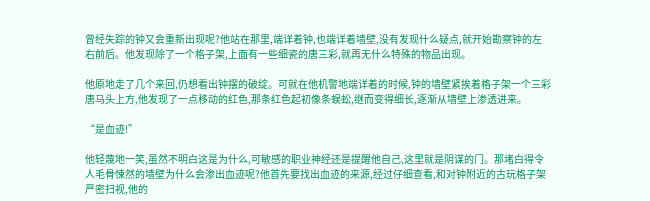曾经失踪的钟又会重新出现呢?他站在那里,端详着钟,也端详着墙壁,没有发现什么疑点,就开始勘察钟的左右前后。他发现除了一个格子架,上面有一些细瓷的唐三彩,就再无什么特殊的物品出现。

他原地走了几个来回,仍想看出钟摆的破绽。可就在他机警地端详着的时候,钟的墙壁紧挨着格子架一个三彩唐马头上方,他发现了一点移动的红色,那条红色起初像条蜈蚣,继而变得细长,逐渐从墙壁上渗透进来。

“是血迹!”

他轻蔑地一笑,虽然不明白这是为什么,可敏感的职业神经还是提醒他自己,这里就是阴谋的门。那堵白得令人毛骨悚然的墙壁为什么会渗出血迹呢?他首先要找出血迹的来源,经过仔细查看,和对钟附近的古玩格子架严密扫视,他的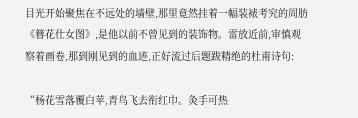目光开始聚焦在不远处的墙壁,那里竟然挂着一幅装裱考究的周肪《簮花仕女图》,是他以前不曾见到的装饰物。雷放近前,审慎观察着画卷,那到刚见到的血迹,正好流过后题跋精绝的杜甫诗句:

“杨花雪落覆白苹,青鸟飞去衔红巾。灸手可热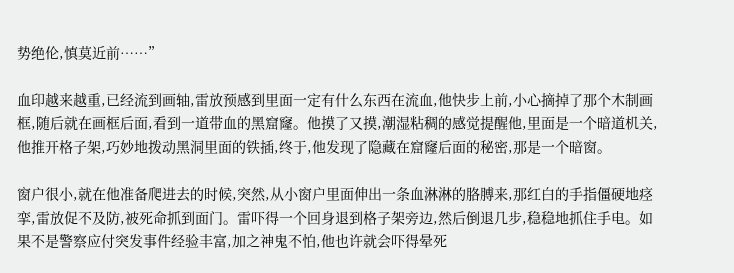势绝伦,慎莫近前……”

血印越来越重,已经流到画轴,雷放预感到里面一定有什么东西在流血,他快步上前,小心摘掉了那个木制画框,随后就在画框后面,看到一道带血的黑窟窿。他摸了又摸,潮湿粘稠的感觉提醒他,里面是一个暗道机关,他推开格子架,巧妙地拨动黑洞里面的铁插,终于,他发现了隐藏在窟窿后面的秘密,那是一个暗窗。

窗户很小,就在他准备爬进去的时候,突然,从小窗户里面伸出一条血淋淋的胳膊来,那红白的手指僵硬地痉挛,雷放促不及防,被死命抓到面门。雷吓得一个回身退到格子架旁边,然后倒退几步,稳稳地抓住手电。如果不是警察应付突发事件经验丰富,加之神鬼不怕,他也许就会吓得晕死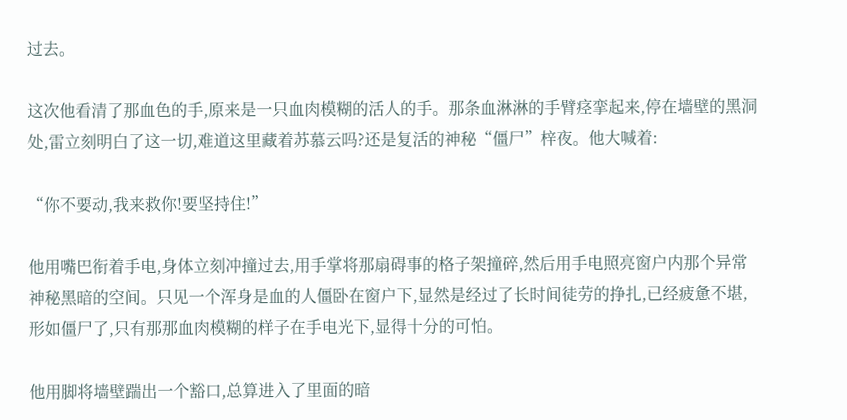过去。

这次他看清了那血色的手,原来是一只血肉模糊的活人的手。那条血淋淋的手臂痉挛起来,停在墙壁的黑洞处,雷立刻明白了这一切,难道这里藏着苏慕云吗?还是复活的神秘“僵尸”梓夜。他大喊着:

“你不要动,我来救你!要坚持住!”

他用嘴巴衔着手电,身体立刻冲撞过去,用手掌将那扇碍事的格子架撞碎,然后用手电照亮窗户内那个异常神秘黑暗的空间。只见一个浑身是血的人僵卧在窗户下,显然是经过了长时间徒劳的挣扎,已经疲惫不堪,形如僵尸了,只有那那血肉模糊的样子在手电光下,显得十分的可怕。

他用脚将墙壁踹出一个豁口,总算进入了里面的暗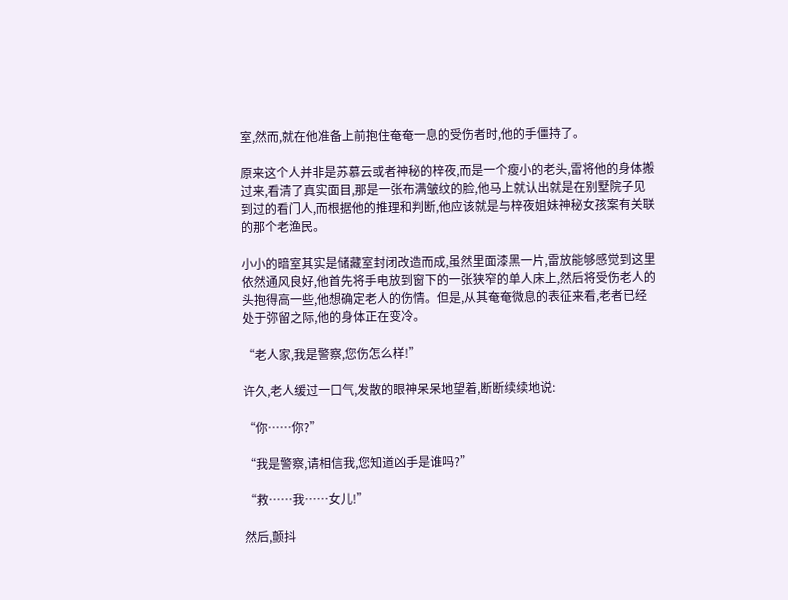室,然而,就在他准备上前抱住奄奄一息的受伤者时,他的手僵持了。

原来这个人并非是苏慕云或者神秘的梓夜,而是一个瘦小的老头,雷将他的身体搬过来,看清了真实面目,那是一张布满皱纹的脸,他马上就认出就是在别墅院子见到过的看门人,而根据他的推理和判断,他应该就是与梓夜姐妹神秘女孩案有关联的那个老渔民。

小小的暗室其实是储藏室封闭改造而成,虽然里面漆黑一片,雷放能够感觉到这里依然通风良好,他首先将手电放到窗下的一张狭窄的单人床上,然后将受伤老人的头抱得高一些,他想确定老人的伤情。但是,从其奄奄微息的表征来看,老者已经处于弥留之际,他的身体正在变冷。

“老人家,我是警察,您伤怎么样!”

许久,老人缓过一口气,发散的眼神呆呆地望着,断断续续地说:

“你……你?”

“我是警察,请相信我,您知道凶手是谁吗?”

“救……我……女儿!”

然后,颤抖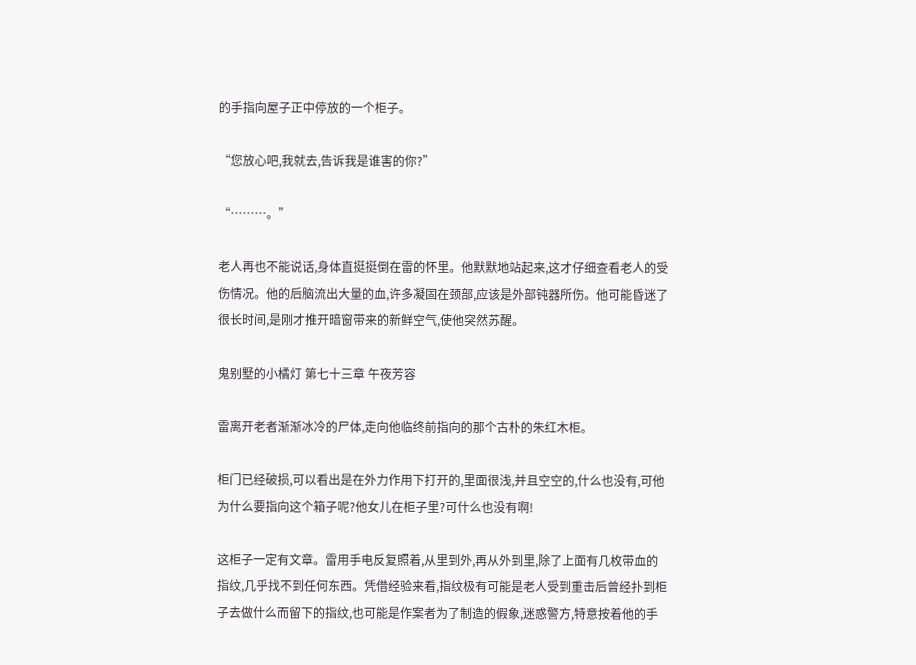的手指向屋子正中停放的一个柜子。

“您放心吧,我就去,告诉我是谁害的你?”

“………。”

老人再也不能说话,身体直挺挺倒在雷的怀里。他默默地站起来,这才仔细查看老人的受伤情况。他的后脑流出大量的血,许多凝固在颈部,应该是外部钝器所伤。他可能昏迷了很长时间,是刚才推开暗窗带来的新鲜空气,使他突然苏醒。

鬼别墅的小橘灯 第七十三章 午夜芳容

雷离开老者渐渐冰冷的尸体,走向他临终前指向的那个古朴的朱红木柜。

柜门已经破损,可以看出是在外力作用下打开的,里面很浅,并且空空的,什么也没有,可他为什么要指向这个箱子呢?他女儿在柜子里?可什么也没有啊!

这柜子一定有文章。雷用手电反复照着,从里到外,再从外到里,除了上面有几枚带血的指纹,几乎找不到任何东西。凭借经验来看,指纹极有可能是老人受到重击后曾经扑到柜子去做什么而留下的指纹,也可能是作案者为了制造的假象,迷惑警方,特意按着他的手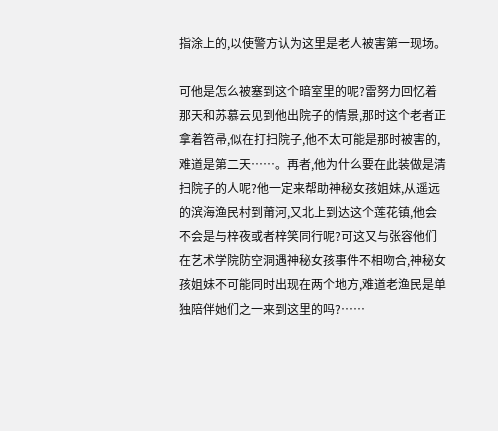指涂上的,以使警方认为这里是老人被害第一现场。

可他是怎么被塞到这个暗室里的呢?雷努力回忆着那天和苏慕云见到他出院子的情景,那时这个老者正拿着笤帚,似在打扫院子,他不太可能是那时被害的,难道是第二天……。再者,他为什么要在此装做是清扫院子的人呢?他一定来帮助神秘女孩姐妹,从遥远的滨海渔民村到莆河,又北上到达这个莲花镇,他会不会是与梓夜或者梓笑同行呢?可这又与张容他们在艺术学院防空洞遇神秘女孩事件不相吻合,神秘女孩姐妹不可能同时出现在两个地方,难道老渔民是单独陪伴她们之一来到这里的吗?……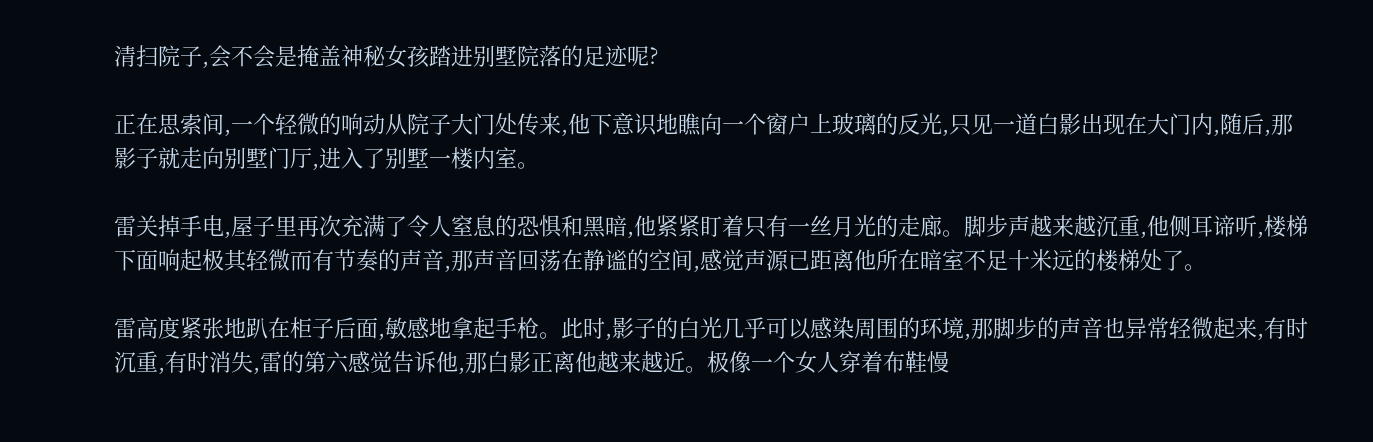清扫院子,会不会是掩盖神秘女孩踏进别墅院落的足迹呢?

正在思索间,一个轻微的响动从院子大门处传来,他下意识地瞧向一个窗户上玻璃的反光,只见一道白影出现在大门内,随后,那影子就走向别墅门厅,进入了别墅一楼内室。

雷关掉手电,屋子里再次充满了令人窒息的恐惧和黑暗,他紧紧盯着只有一丝月光的走廊。脚步声越来越沉重,他侧耳谛听,楼梯下面响起极其轻微而有节奏的声音,那声音回荡在静谧的空间,感觉声源已距离他所在暗室不足十米远的楼梯处了。

雷高度紧张地趴在柜子后面,敏感地拿起手枪。此时,影子的白光几乎可以感染周围的环境,那脚步的声音也异常轻微起来,有时沉重,有时消失,雷的第六感觉告诉他,那白影正离他越来越近。极像一个女人穿着布鞋慢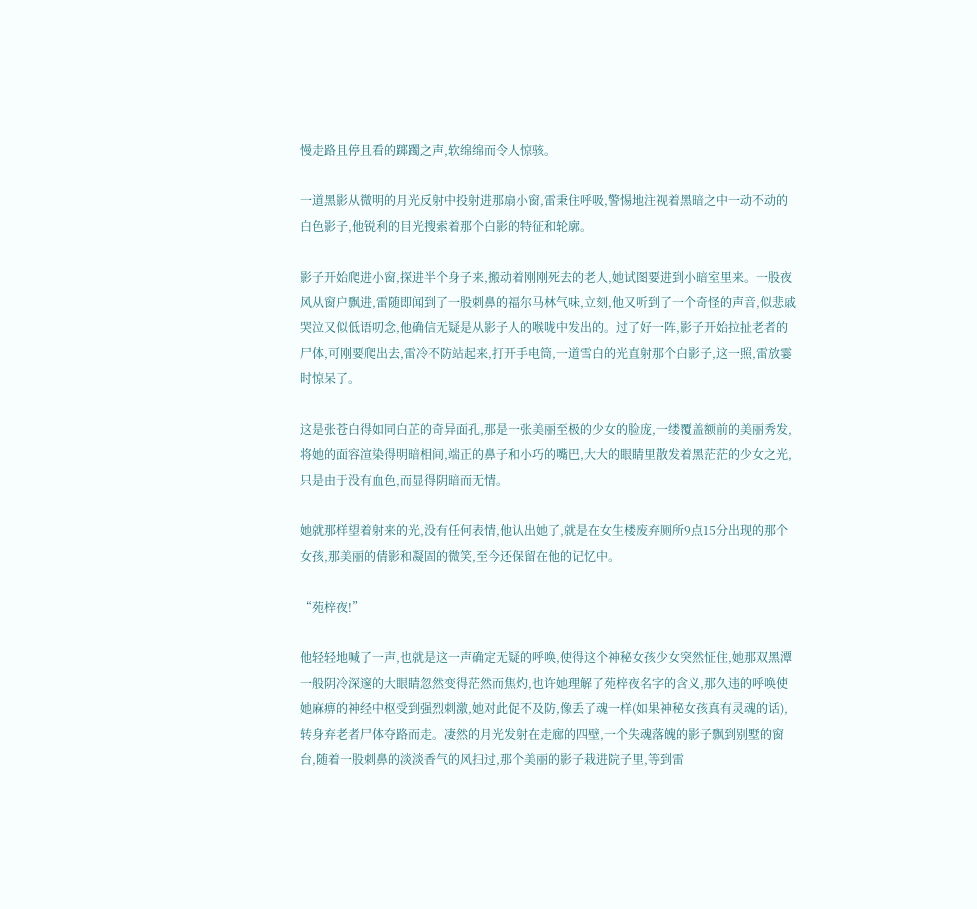慢走路且停且看的踯躅之声,软绵绵而令人惊骇。

一道黑影从微明的月光反射中投射进那扇小窗,雷秉住呼吸,警惕地注视着黑暗之中一动不动的白色影子,他锐利的目光搜索着那个白影的特征和轮廓。

影子开始爬进小窗,探进半个身子来,搬动着刚刚死去的老人,她试图要进到小暗室里来。一股夜风从窗户飘进,雷随即闻到了一股刺鼻的福尔马林气味,立刻,他又听到了一个奇怪的声音,似悲戚哭泣又似低语叨念,他确信无疑是从影子人的喉咙中发出的。过了好一阵,影子开始拉扯老者的尸体,可刚要爬出去,雷冷不防站起来,打开手电筒,一道雪白的光直射那个白影子,这一照,雷放霎时惊呆了。

这是张苍白得如同白芷的奇异面孔,那是一张美丽至极的少女的脸庞,一缕覆盖额前的美丽秀发,将她的面容渲染得明暗相间,端正的鼻子和小巧的嘴巴,大大的眼睛里散发着黑茫茫的少女之光,只是由于没有血色,而显得阴暗而无情。

她就那样望着射来的光,没有任何表情,他认出她了,就是在女生楼废弃厕所9点15分出现的那个女孩,那美丽的倩影和凝固的微笑,至今还保留在他的记忆中。

“苑梓夜!”

他轻轻地喊了一声,也就是这一声确定无疑的呼唤,使得这个神秘女孩少女突然怔住,她那双黑潭一般阴冷深邃的大眼睛忽然变得茫然而焦灼,也许她理解了苑梓夜名字的含义,那久违的呼唤使她麻痹的神经中枢受到强烈刺激,她对此促不及防,像丢了魂一样(如果神秘女孩真有灵魂的话),转身弃老者尸体夺路而走。凄然的月光发射在走廊的四壁,一个失魂落魄的影子飘到别墅的窗台,随着一股刺鼻的淡淡香气的风扫过,那个美丽的影子栽进院子里,等到雷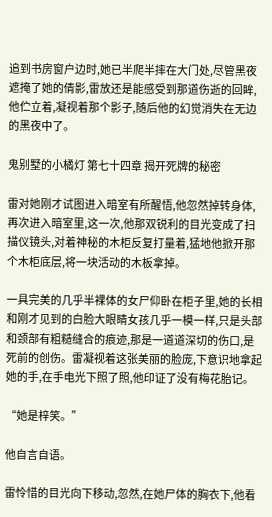追到书房窗户边时,她已半爬半摔在大门处,尽管黑夜遮掩了她的倩影,雷放还是能感受到那道伤逝的回眸,他伫立着,凝视着那个影子,随后他的幻觉消失在无边的黑夜中了。

鬼别墅的小橘灯 第七十四章 揭开死牌的秘密

雷对她刚才试图进入暗室有所醒悟,他忽然掉转身体,再次进入暗室里,这一次,他那双锐利的目光变成了扫描仪镜头,对着神秘的木柜反复打量着,猛地他掀开那个木柜底层,将一块活动的木板拿掉。

一具完美的几乎半裸体的女尸仰卧在柜子里,她的长相和刚才见到的白脸大眼睛女孩几乎一模一样,只是头部和颈部有粗糙缝合的痕迹,那是一道道深切的伤口,是死前的创伤。雷凝视着这张美丽的脸庞,下意识地拿起她的手,在手电光下照了照,他印证了没有梅花胎记。

“她是梓笑。”

他自言自语。

雷怜惜的目光向下移动,忽然,在她尸体的胸衣下,他看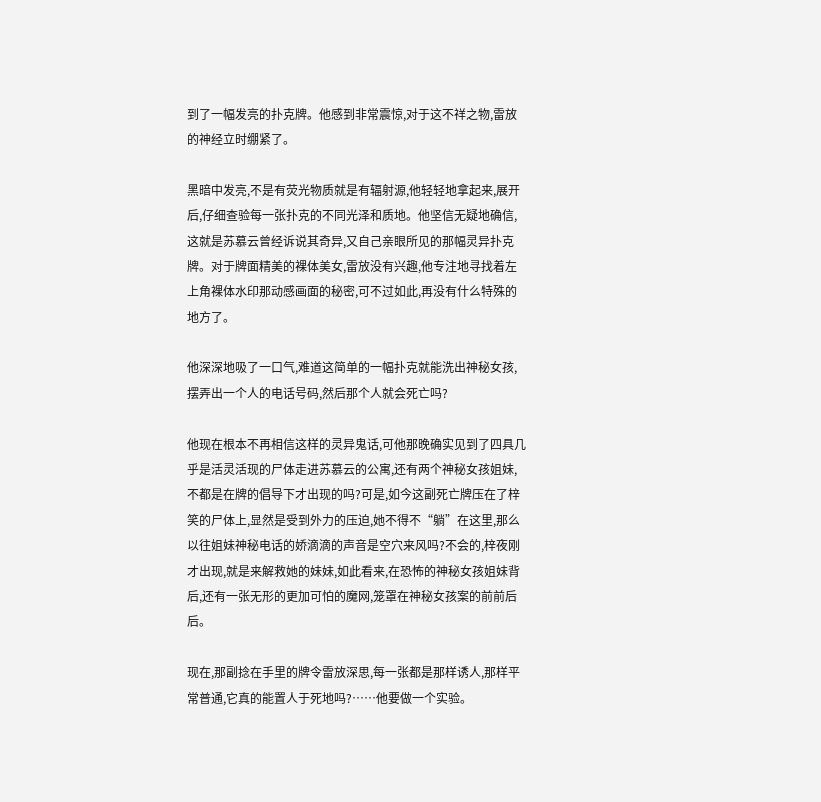到了一幅发亮的扑克牌。他感到非常震惊,对于这不祥之物,雷放的神经立时绷紧了。

黑暗中发亮,不是有荧光物质就是有辐射源,他轻轻地拿起来,展开后,仔细查验每一张扑克的不同光泽和质地。他坚信无疑地确信,这就是苏慕云曾经诉说其奇异,又自己亲眼所见的那幅灵异扑克牌。对于牌面精美的裸体美女,雷放没有兴趣,他专注地寻找着左上角裸体水印那动感画面的秘密,可不过如此,再没有什么特殊的地方了。

他深深地吸了一口气,难道这简单的一幅扑克就能洗出神秘女孩,摆弄出一个人的电话号码,然后那个人就会死亡吗?

他现在根本不再相信这样的灵异鬼话,可他那晚确实见到了四具几乎是活灵活现的尸体走进苏慕云的公寓,还有两个神秘女孩姐妹,不都是在牌的倡导下才出现的吗?可是,如今这副死亡牌压在了梓笑的尸体上,显然是受到外力的压迫,她不得不“躺”在这里,那么以往姐妹神秘电话的娇滴滴的声音是空穴来风吗?不会的,梓夜刚才出现,就是来解救她的妹妹,如此看来,在恐怖的神秘女孩姐妹背后,还有一张无形的更加可怕的魔网,笼罩在神秘女孩案的前前后后。

现在,那副捻在手里的牌令雷放深思,每一张都是那样诱人,那样平常普通,它真的能置人于死地吗?……他要做一个实验。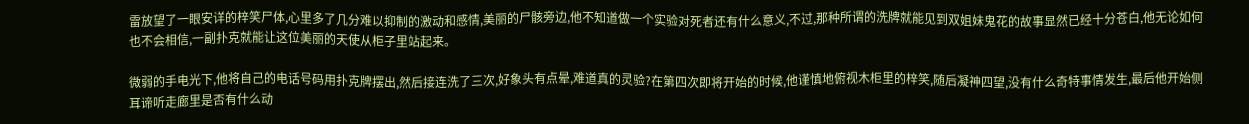雷放望了一眼安详的梓笑尸体,心里多了几分难以抑制的激动和感情,美丽的尸骸旁边,他不知道做一个实验对死者还有什么意义,不过,那种所谓的洗牌就能见到双姐妹鬼花的故事显然已经十分苍白,他无论如何也不会相信,一副扑克就能让这位美丽的天使从柜子里站起来。

微弱的手电光下,他将自己的电话号码用扑克牌摆出,然后接连洗了三次,好象头有点晕,难道真的灵验?在第四次即将开始的时候,他谨慎地俯视木柜里的梓笑,随后凝神四望,没有什么奇特事情发生,最后他开始侧耳谛听走廊里是否有什么动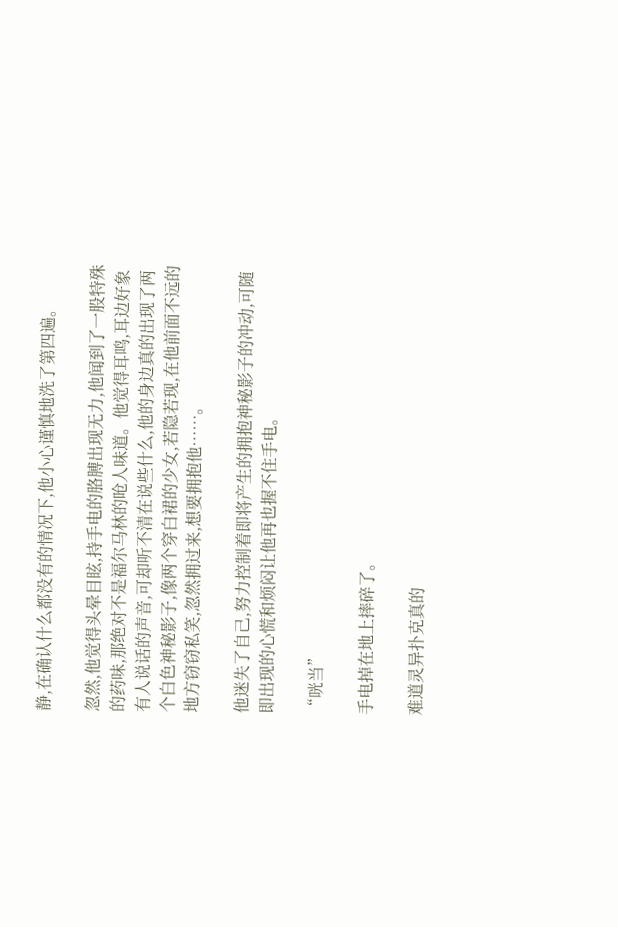静,在确认什么都没有的情况下,他小心谨慎地洗了第四遍。

忽然,他觉得头晕目眩,持手电的胳膊出现无力,他闻到了一股特殊的药味,那绝对不是福尔马林的呛人味道。他觉得耳鸣,耳边好象有人说话的声音,可却听不清在说些什么,他的身边真的出现了两个白色神秘影子,像两个穿白裙的少女,若隐若现,在他前面不远的地方窃窃私笑,忽然拥过来,想要拥抱他……。

他迷失了自己,努力控制着即将产生的拥抱神秘影子的冲动,可随即出现的心慌和烦闷让他再也握不住手电。

“咣当”

手电掉在地上摔碎了。

难道灵异扑克真的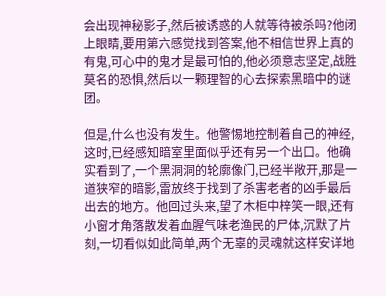会出现神秘影子,然后被诱惑的人就等待被杀吗?他闭上眼睛,要用第六感觉找到答案,他不相信世界上真的有鬼,可心中的鬼才是最可怕的,他必须意志坚定,战胜莫名的恐惧,然后以一颗理智的心去探索黑暗中的谜团。

但是,什么也没有发生。他警惕地控制着自己的神经,这时,已经感知暗室里面似乎还有另一个出口。他确实看到了,一个黑洞洞的轮廓像门,已经半敞开,那是一道狭窄的暗影,雷放终于找到了杀害老者的凶手最后出去的地方。他回过头来,望了木柜中梓笑一眼,还有小窗才角落散发着血腥气味老渔民的尸体,沉默了片刻,一切看似如此简单,两个无辜的灵魂就这样安详地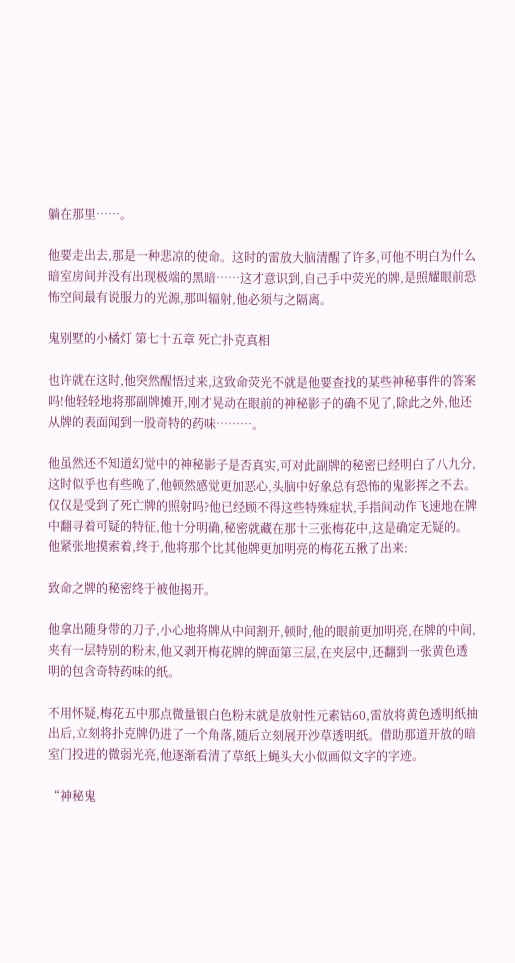躺在那里……。

他要走出去,那是一种悲凉的使命。这时的雷放大脑清醒了许多,可他不明白为什么暗室房间并没有出现极端的黑暗……这才意识到,自己手中荧光的牌,是照耀眼前恐怖空间最有说服力的光源,那叫辐射,他必须与之隔离。

鬼别墅的小橘灯 第七十五章 死亡扑克真相

也许就在这时,他突然醒悟过来,这致命荧光不就是他要查找的某些神秘事件的答案吗!他轻轻地将那副牌摊开,刚才晃动在眼前的神秘影子的确不见了,除此之外,他还从牌的表面闻到一股奇特的药味………。

他虽然还不知道幻觉中的神秘影子是否真实,可对此副牌的秘密已经明白了八九分,这时似乎也有些晚了,他顿然感觉更加恶心,头脑中好象总有恐怖的鬼影挥之不去。仅仅是受到了死亡牌的照射吗?他已经顾不得这些特殊症状,手指间动作飞速地在牌中翻寻着可疑的特征,他十分明确,秘密就藏在那十三张梅花中,这是确定无疑的。他紧张地摸索着,终于,他将那个比其他牌更加明亮的梅花五揪了出来:

致命之牌的秘密终于被他揭开。

他拿出随身带的刀子,小心地将牌从中间割开,顿时,他的眼前更加明亮,在牌的中间,夹有一层特别的粉末,他又剥开梅花牌的牌面第三层,在夹层中,还翻到一张黄色透明的包含奇特药味的纸。

不用怀疑,梅花五中那点微量银白色粉末就是放射性元素钴60,雷放将黄色透明纸抽出后,立刻将扑克牌仍进了一个角落,随后立刻展开沙草透明纸。借助那道开放的暗室门投进的微弱光亮,他逐渐看清了草纸上蝇头大小似画似文字的字迹。

“神秘鬼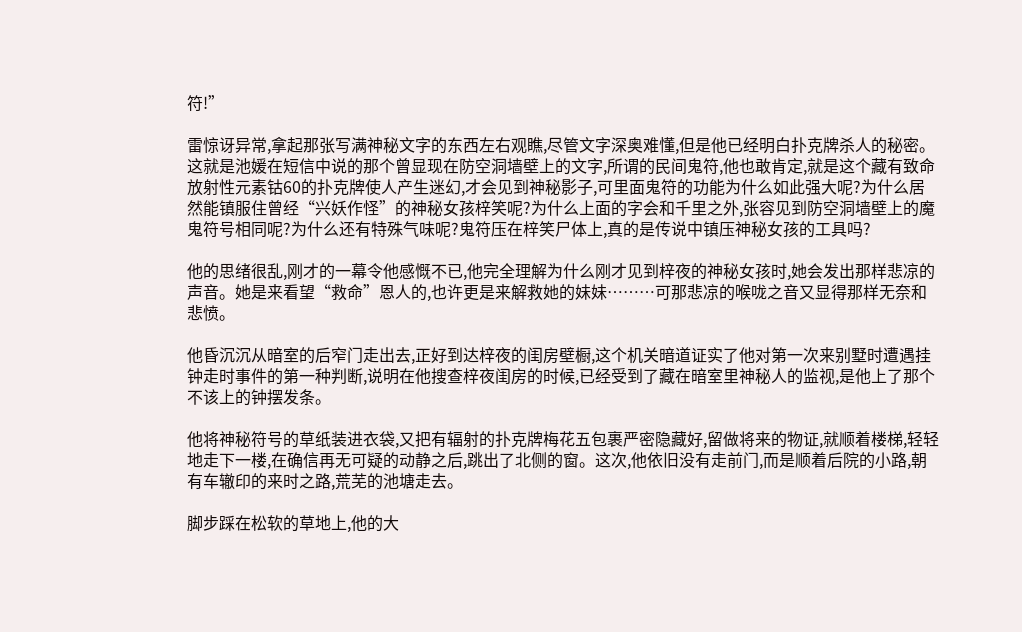符!”

雷惊讶异常,拿起那张写满神秘文字的东西左右观瞧,尽管文字深奥难懂,但是他已经明白扑克牌杀人的秘密。这就是池媛在短信中说的那个曾显现在防空洞墙壁上的文字,所谓的民间鬼符,他也敢肯定,就是这个藏有致命放射性元素钴60的扑克牌使人产生迷幻,才会见到神秘影子,可里面鬼符的功能为什么如此强大呢?为什么居然能镇服住曾经“兴妖作怪”的神秘女孩梓笑呢?为什么上面的字会和千里之外,张容见到防空洞墙壁上的魔鬼符号相同呢?为什么还有特殊气味呢?鬼符压在梓笑尸体上,真的是传说中镇压神秘女孩的工具吗?

他的思绪很乱,刚才的一幕令他感慨不已,他完全理解为什么刚才见到梓夜的神秘女孩时,她会发出那样悲凉的声音。她是来看望“救命”恩人的,也许更是来解救她的妹妹………可那悲凉的喉咙之音又显得那样无奈和悲愤。

他昏沉沉从暗室的后窄门走出去,正好到达梓夜的闺房壁橱,这个机关暗道证实了他对第一次来别墅时遭遇挂钟走时事件的第一种判断,说明在他搜查梓夜闺房的时候,已经受到了藏在暗室里神秘人的监视,是他上了那个不该上的钟摆发条。

他将神秘符号的草纸装进衣袋,又把有辐射的扑克牌梅花五包裹严密隐藏好,留做将来的物证,就顺着楼梯,轻轻地走下一楼,在确信再无可疑的动静之后,跳出了北侧的窗。这次,他依旧没有走前门,而是顺着后院的小路,朝有车辙印的来时之路,荒芜的池塘走去。

脚步踩在松软的草地上,他的大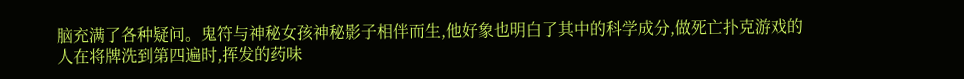脑充满了各种疑问。鬼符与神秘女孩神秘影子相伴而生,他好象也明白了其中的科学成分,做死亡扑克游戏的人在将牌洗到第四遍时,挥发的药味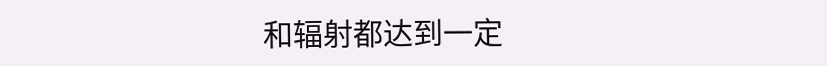和辐射都达到一定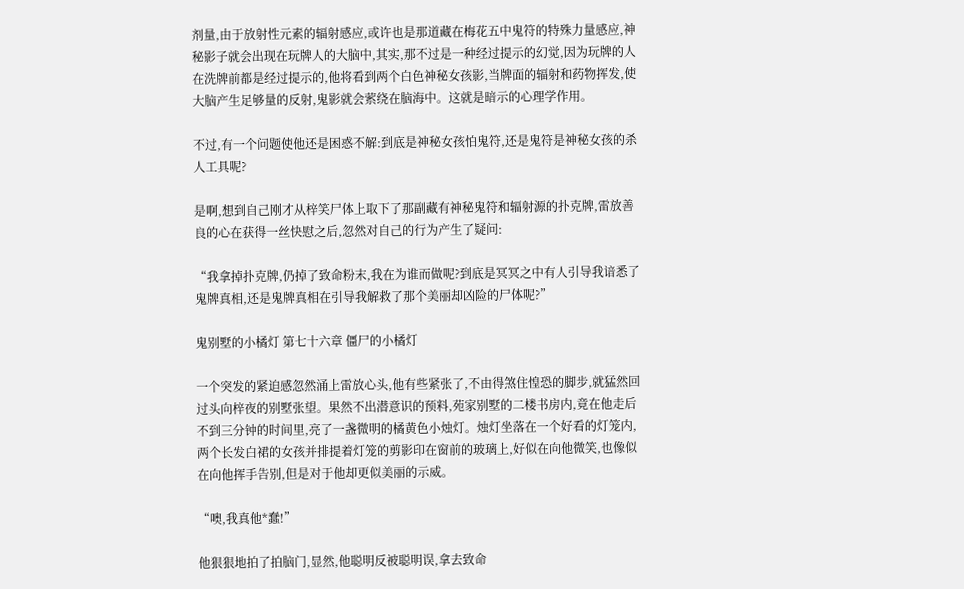剂量,由于放射性元素的辐射感应,或许也是那道藏在梅花五中鬼符的特殊力量感应,神秘影子就会出现在玩牌人的大脑中,其实,那不过是一种经过提示的幻觉,因为玩牌的人在洗牌前都是经过提示的,他将看到两个白色神秘女孩影,当牌面的辐射和药物挥发,使大脑产生足够量的反射,鬼影就会萦绕在脑海中。这就是暗示的心理学作用。

不过,有一个问题使他还是困惑不解:到底是神秘女孩怕鬼符,还是鬼符是神秘女孩的杀人工具呢?

是啊,想到自己刚才从梓笑尸体上取下了那副藏有神秘鬼符和辐射源的扑克牌,雷放善良的心在获得一丝快慰之后,忽然对自己的行为产生了疑问:

“我拿掉扑克牌,仍掉了致命粉末,我在为谁而做呢?到底是冥冥之中有人引导我谙悉了鬼牌真相,还是鬼牌真相在引导我解救了那个美丽却凶险的尸体呢?”

鬼别墅的小橘灯 第七十六章 僵尸的小橘灯

一个突发的紧迫感忽然涌上雷放心头,他有些紧张了,不由得煞住惶恐的脚步,就猛然回过头向梓夜的别墅张望。果然不出潜意识的预料,苑家别墅的二楼书房内,竟在他走后不到三分钟的时间里,亮了一盏微明的橘黄色小烛灯。烛灯坐落在一个好看的灯笼内,两个长发白裙的女孩并排提着灯笼的剪影印在窗前的玻璃上,好似在向他微笑,也像似在向他挥手告别,但是对于他却更似美丽的示威。

“噢,我真他*蠢!”

他狠狠地拍了拍脑门,显然,他聪明反被聪明误,拿去致命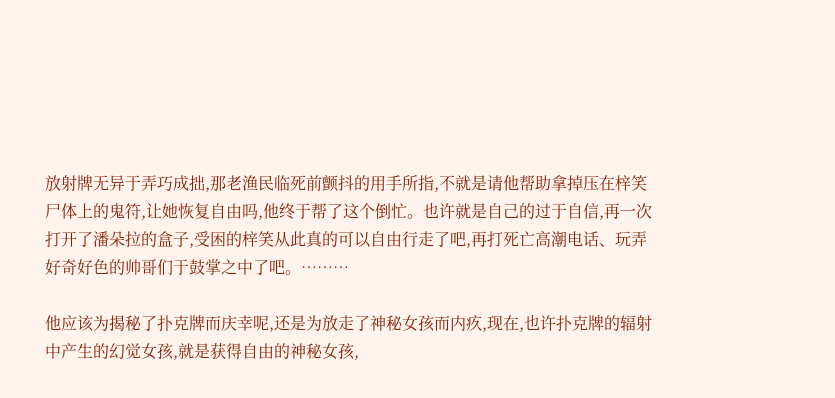放射牌无异于弄巧成拙,那老渔民临死前颤抖的用手所指,不就是请他帮助拿掉压在梓笑尸体上的鬼符,让她恢复自由吗,他终于帮了这个倒忙。也许就是自己的过于自信,再一次打开了潘朵拉的盒子,受困的梓笑从此真的可以自由行走了吧,再打死亡高潮电话、玩弄好奇好色的帅哥们于鼓掌之中了吧。………

他应该为揭秘了扑克牌而庆幸呢,还是为放走了神秘女孩而内疚,现在,也许扑克牌的辐射中产生的幻觉女孩,就是获得自由的神秘女孩,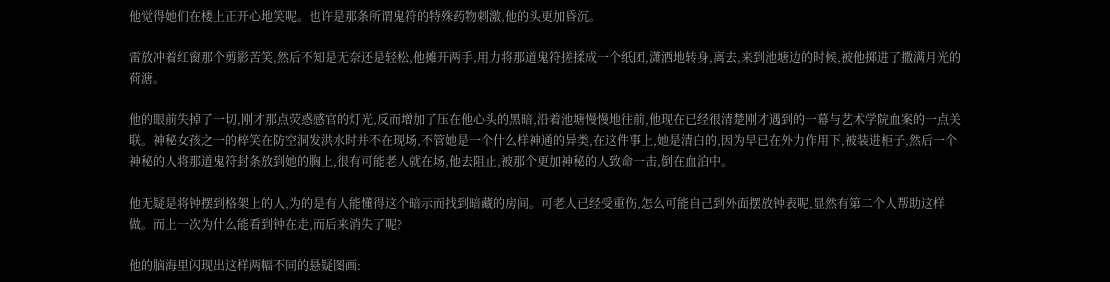他觉得她们在楼上正开心地笑呢。也许是那条所谓鬼符的特殊药物刺激,他的头更加昏沉。

雷放冲着红窗那个剪影苦笑,然后不知是无奈还是轻松,他摊开两手,用力将那道鬼符搓揉成一个纸团,潇洒地转身,离去,来到池塘边的时候,被他掷进了撒满月光的荷溏。

他的眼前失掉了一切,刚才那点荧惑感官的灯光,反而增加了压在他心头的黑暗,沿着池塘慢慢地往前,他现在已经很清楚刚才遇到的一幕与艺术学院血案的一点关联。神秘女孩之一的梓笑在防空洞发洪水时并不在现场,不管她是一个什么样神通的异类,在这件事上,她是清白的,因为早已在外力作用下,被装进柜子,然后一个神秘的人将那道鬼符封条放到她的胸上,很有可能老人就在场,他去阻止,被那个更加神秘的人致命一击,倒在血泊中。

他无疑是将钟摆到格架上的人,为的是有人能懂得这个暗示而找到暗藏的房间。可老人已经受重伤,怎么可能自己到外面摆放钟表呢,显然有第二个人帮助这样做。而上一次为什么能看到钟在走,而后来消失了呢?

他的脑海里闪现出这样两幅不同的悬疑图画: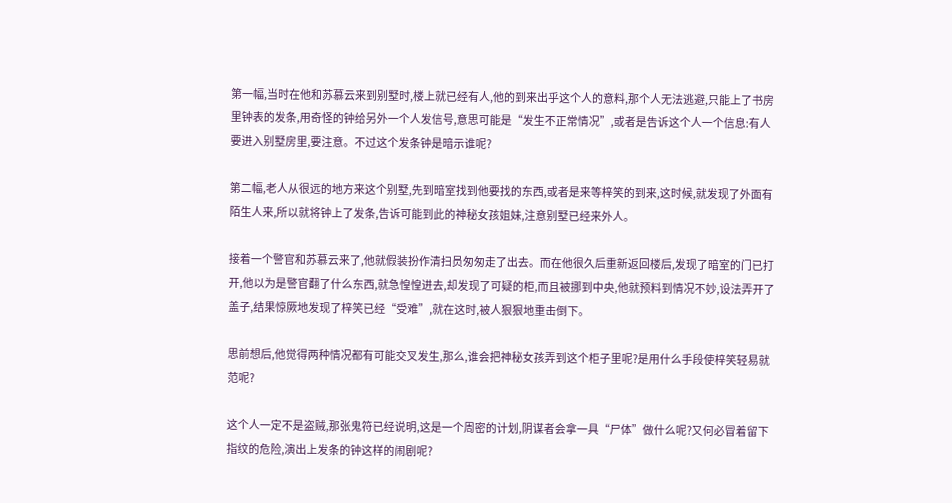第一幅,当时在他和苏慕云来到别墅时,楼上就已经有人,他的到来出乎这个人的意料,那个人无法逃避,只能上了书房里钟表的发条,用奇怪的钟给另外一个人发信号,意思可能是“发生不正常情况”,或者是告诉这个人一个信息:有人要进入别墅房里,要注意。不过这个发条钟是暗示谁呢?

第二幅,老人从很远的地方来这个别墅,先到暗室找到他要找的东西,或者是来等梓笑的到来,这时候,就发现了外面有陌生人来,所以就将钟上了发条,告诉可能到此的神秘女孩姐妹,注意别墅已经来外人。

接着一个警官和苏慕云来了,他就假装扮作清扫员匆匆走了出去。而在他很久后重新返回楼后,发现了暗室的门已打开,他以为是警官翻了什么东西,就急惶惶进去,却发现了可疑的柜,而且被挪到中央,他就预料到情况不妙,设法弄开了盖子,结果惊厥地发现了梓笑已经“受难”,就在这时,被人狠狠地重击倒下。

思前想后,他觉得两种情况都有可能交叉发生,那么,谁会把神秘女孩弄到这个柜子里呢?是用什么手段使梓笑轻易就范呢?

这个人一定不是盗贼,那张鬼符已经说明,这是一个周密的计划,阴谋者会拿一具“尸体”做什么呢?又何必冒着留下指纹的危险,演出上发条的钟这样的闹剧呢?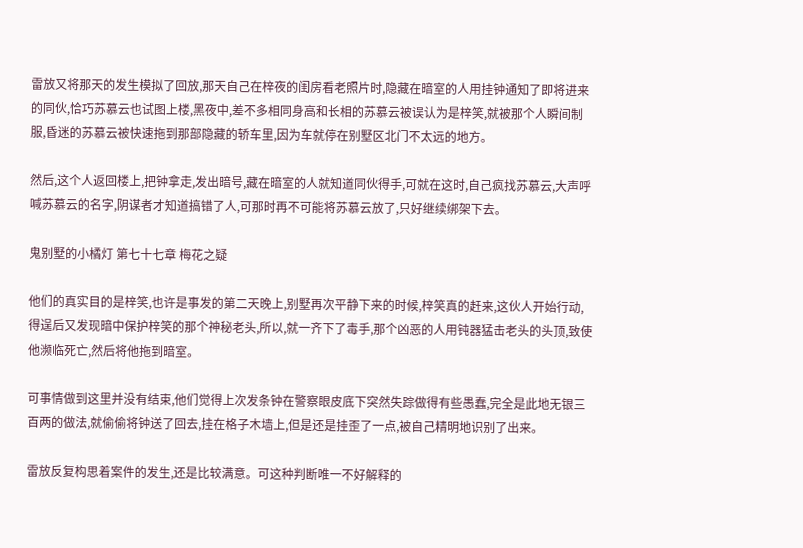雷放又将那天的发生模拟了回放,那天自己在梓夜的闺房看老照片时,隐藏在暗室的人用挂钟通知了即将进来的同伙,恰巧苏慕云也试图上楼,黑夜中,差不多相同身高和长相的苏慕云被误认为是梓笑,就被那个人瞬间制服,昏迷的苏慕云被快速拖到那部隐藏的轿车里,因为车就停在别墅区北门不太远的地方。

然后,这个人返回楼上,把钟拿走,发出暗号,藏在暗室的人就知道同伙得手,可就在这时,自己疯找苏慕云,大声呼喊苏慕云的名字,阴谋者才知道搞错了人,可那时再不可能将苏慕云放了,只好继续绑架下去。

鬼别墅的小橘灯 第七十七章 梅花之疑

他们的真实目的是梓笑,也许是事发的第二天晚上,别墅再次平静下来的时候,梓笑真的赶来,这伙人开始行动,得逞后又发现暗中保护梓笑的那个神秘老头,所以,就一齐下了毒手,那个凶恶的人用钝器猛击老头的头顶,致使他濒临死亡,然后将他拖到暗室。

可事情做到这里并没有结束,他们觉得上次发条钟在警察眼皮底下突然失踪做得有些愚蠢,完全是此地无银三百两的做法,就偷偷将钟送了回去,挂在格子木墙上,但是还是挂歪了一点,被自己精明地识别了出来。

雷放反复构思着案件的发生,还是比较满意。可这种判断唯一不好解释的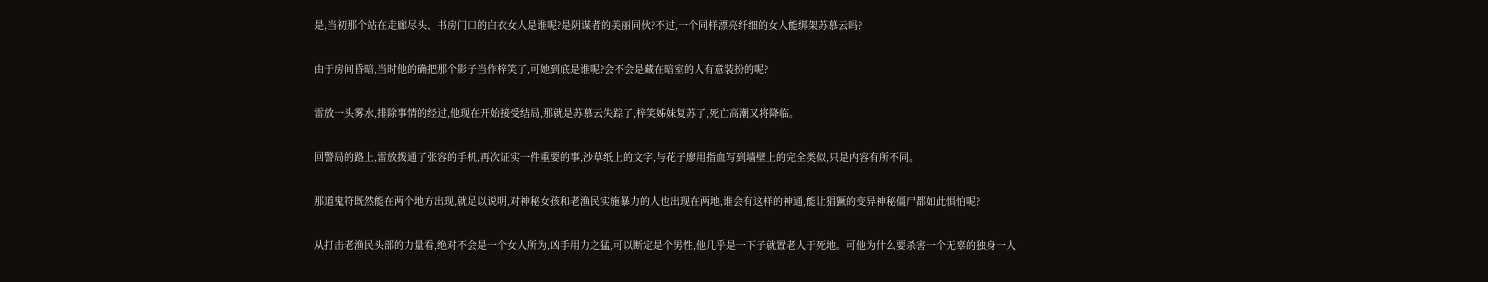是,当初那个站在走廊尽头、书房门口的白衣女人是谁呢?是阴谋者的美丽同伙?不过,一个同样漂亮纤细的女人能绑架苏慕云吗?

由于房间昏暗,当时他的确把那个影子当作梓笑了,可她到底是谁呢?会不会是藏在暗室的人有意装扮的呢?

雷放一头雾水,排除事情的经过,他现在开始接受结局,那就是苏慕云失踪了,梓笑姊妹复苏了,死亡高潮又将降临。

回警局的路上,雷放拨通了张容的手机,再次证实一件重要的事,沙草纸上的文字,与花子廖用指血写到墙壁上的完全类似,只是内容有所不同。

那道鬼符既然能在两个地方出现,就足以说明,对神秘女孩和老渔民实施暴力的人也出现在两地,谁会有这样的神通,能让猖獗的变异神秘僵尸都如此惧怕呢?

从打击老渔民头部的力量看,绝对不会是一个女人所为,凶手用力之猛,可以断定是个男性,他几乎是一下子就置老人于死地。可他为什么要杀害一个无辜的独身一人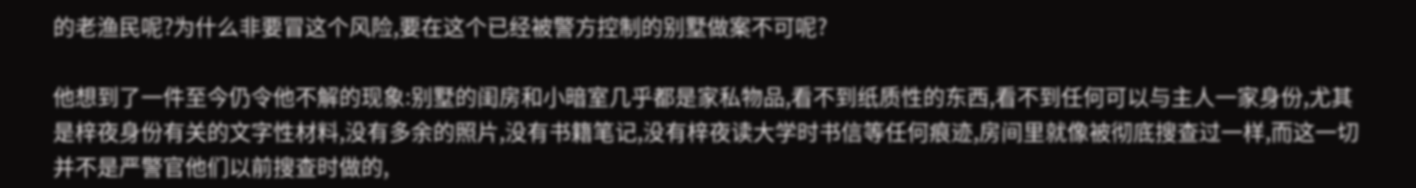的老渔民呢?为什么非要冒这个风险,要在这个已经被警方控制的别墅做案不可呢?

他想到了一件至今仍令他不解的现象:别墅的闺房和小暗室几乎都是家私物品,看不到纸质性的东西,看不到任何可以与主人一家身份,尤其是梓夜身份有关的文字性材料,没有多余的照片,没有书籍笔记,没有梓夜读大学时书信等任何痕迹,房间里就像被彻底搜查过一样,而这一切并不是严警官他们以前搜查时做的,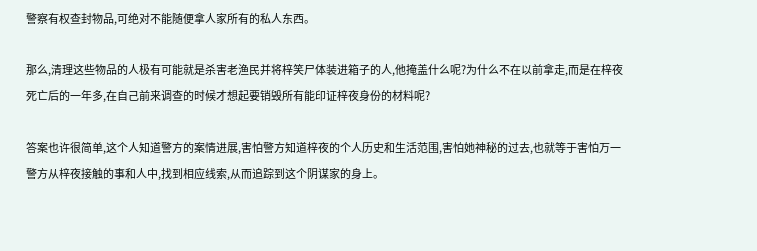警察有权查封物品,可绝对不能随便拿人家所有的私人东西。

那么,清理这些物品的人极有可能就是杀害老渔民并将梓笑尸体装进箱子的人,他掩盖什么呢?为什么不在以前拿走,而是在梓夜死亡后的一年多,在自己前来调查的时候才想起要销毁所有能印证梓夜身份的材料呢?

答案也许很简单,这个人知道警方的案情进展,害怕警方知道梓夜的个人历史和生活范围,害怕她神秘的过去,也就等于害怕万一警方从梓夜接触的事和人中,找到相应线索,从而追踪到这个阴谋家的身上。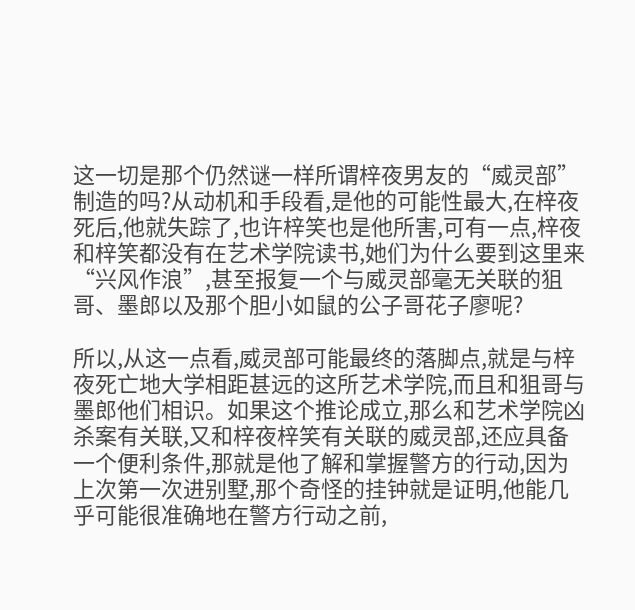这一切是那个仍然谜一样所谓梓夜男友的“威灵部”制造的吗?从动机和手段看,是他的可能性最大,在梓夜死后,他就失踪了,也许梓笑也是他所害,可有一点,梓夜和梓笑都没有在艺术学院读书,她们为什么要到这里来“兴风作浪”,甚至报复一个与威灵部毫无关联的狙哥、墨郎以及那个胆小如鼠的公子哥花子廖呢?

所以,从这一点看,威灵部可能最终的落脚点,就是与梓夜死亡地大学相距甚远的这所艺术学院,而且和狙哥与墨郎他们相识。如果这个推论成立,那么和艺术学院凶杀案有关联,又和梓夜梓笑有关联的威灵部,还应具备一个便利条件,那就是他了解和掌握警方的行动,因为上次第一次进别墅,那个奇怪的挂钟就是证明,他能几乎可能很准确地在警方行动之前,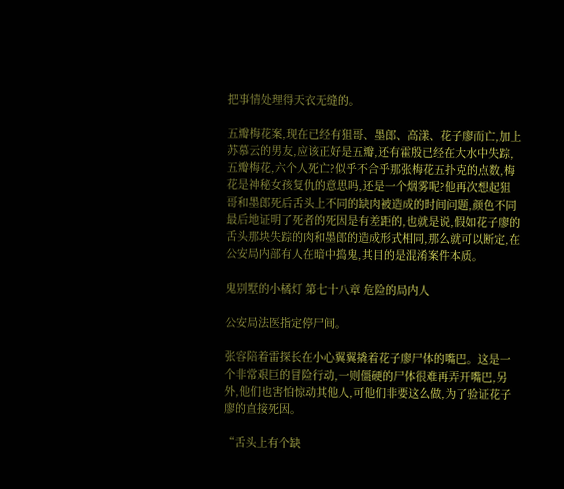把事情处理得天衣无缝的。

五瓣梅花案,现在已经有狙哥、墨郎、高漾、花子廖而亡,加上苏慕云的男友,应该正好是五瓣,还有霍殷已经在大水中失踪,五瓣梅花,六个人死亡?似乎不合乎那张梅花五扑克的点数,梅花是神秘女孩复仇的意思吗,还是一个烟雾呢?他再次想起狙哥和墨郎死后舌头上不同的缺肉被造成的时间问题,颜色不同最后地证明了死者的死因是有差距的,也就是说,假如花子廖的舌头那块失踪的肉和墨郎的造成形式相同,那么就可以断定,在公安局内部有人在暗中捣鬼,其目的是混淆案件本质。

鬼别墅的小橘灯 第七十八章 危险的局内人

公安局法医指定停尸间。

张容陪着雷探长在小心翼翼撬着花子廖尸体的嘴巴。这是一个非常艰巨的冒险行动,一则僵硬的尸体很难再弄开嘴巴,另外,他们也害怕惊动其他人,可他们非要这么做,为了验证花子廖的直接死因。

“舌头上有个缺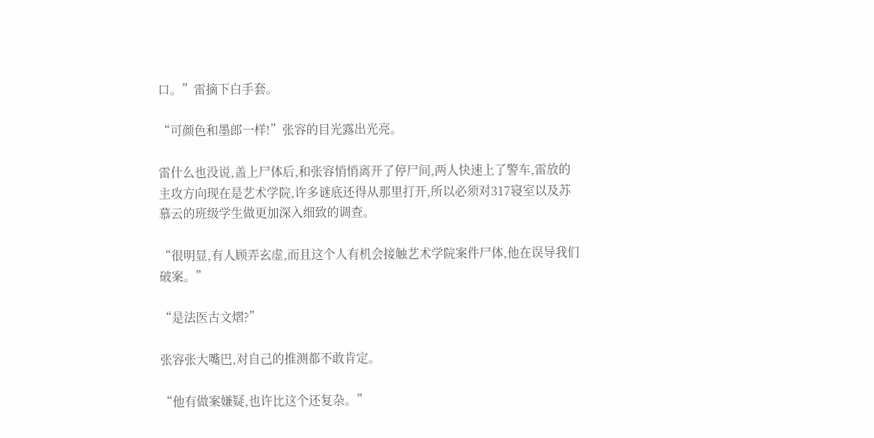口。”雷摘下白手套。

“可颜色和墨郎一样!”张容的目光露出光亮。

雷什么也没说,盖上尸体后,和张容悄悄离开了停尸间,两人快速上了警车,雷放的主攻方向现在是艺术学院,许多谜底还得从那里打开,所以必须对317寝室以及苏慕云的班级学生做更加深入细致的调查。

“很明显,有人顾弄玄虚,而且这个人有机会接触艺术学院案件尸体,他在误导我们破案。”

“是法医古文熠?”

张容张大嘴巴,对自己的推测都不敢肯定。

“他有做案嫌疑,也许比这个还复杂。”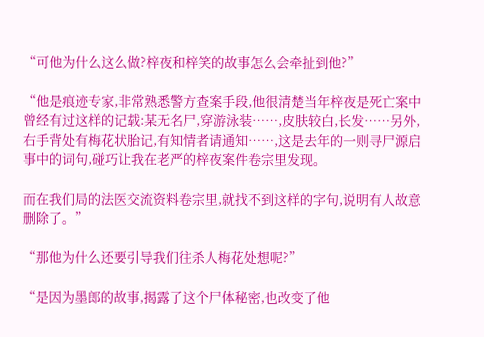“可他为什么这么做?梓夜和梓笑的故事怎么会牵扯到他?”

“他是痕迹专家,非常熟悉警方查案手段,他很清楚当年梓夜是死亡案中曾经有过这样的记载:某无名尸,穿游泳装……,皮肤较白,长发……另外,右手背处有梅花状胎记,有知情者请通知……,这是去年的一则寻尸源启事中的词句,碰巧让我在老严的梓夜案件卷宗里发现。

而在我们局的法医交流资料卷宗里,就找不到这样的字句,说明有人故意删除了。”

“那他为什么还要引导我们往杀人梅花处想呢?”

“是因为墨郎的故事,揭露了这个尸体秘密,也改变了他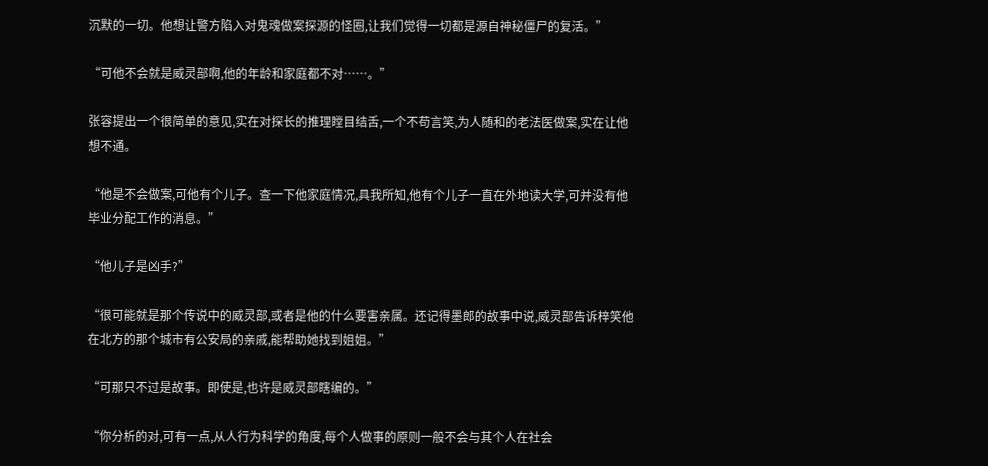沉默的一切。他想让警方陷入对鬼魂做案探源的怪圈,让我们觉得一切都是源自神秘僵尸的复活。”

“可他不会就是威灵部啊,他的年龄和家庭都不对……。”

张容提出一个很简单的意见,实在对探长的推理瞠目结舌,一个不苟言笑,为人随和的老法医做案,实在让他想不通。

“他是不会做案,可他有个儿子。查一下他家庭情况,具我所知,他有个儿子一直在外地读大学,可并没有他毕业分配工作的消息。”

“他儿子是凶手?”

“很可能就是那个传说中的威灵部,或者是他的什么要害亲属。还记得墨郎的故事中说,威灵部告诉梓笑他在北方的那个城市有公安局的亲戚,能帮助她找到姐姐。”

“可那只不过是故事。即使是,也许是威灵部瞎编的。”

“你分析的对,可有一点,从人行为科学的角度,每个人做事的原则一般不会与其个人在社会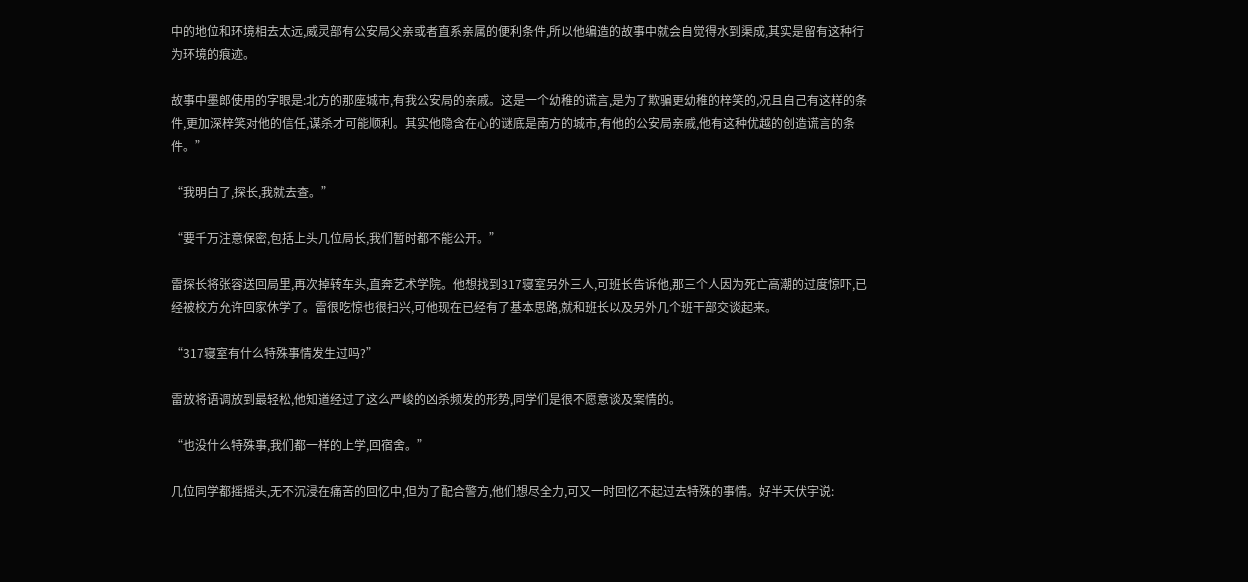中的地位和环境相去太远,威灵部有公安局父亲或者直系亲属的便利条件,所以他编造的故事中就会自觉得水到渠成,其实是留有这种行为环境的痕迹。

故事中墨郎使用的字眼是:北方的那座城市,有我公安局的亲戚。这是一个幼稚的谎言,是为了欺骗更幼稚的梓笑的,况且自己有这样的条件,更加深梓笑对他的信任,谋杀才可能顺利。其实他隐含在心的谜底是南方的城市,有他的公安局亲戚,他有这种优越的创造谎言的条件。”

“我明白了,探长,我就去查。”

“要千万注意保密,包括上头几位局长,我们暂时都不能公开。”

雷探长将张容送回局里,再次掉转车头,直奔艺术学院。他想找到317寝室另外三人,可班长告诉他,那三个人因为死亡高潮的过度惊吓,已经被校方允许回家休学了。雷很吃惊也很扫兴,可他现在已经有了基本思路,就和班长以及另外几个班干部交谈起来。

“317寝室有什么特殊事情发生过吗?”

雷放将语调放到最轻松,他知道经过了这么严峻的凶杀频发的形势,同学们是很不愿意谈及案情的。

“也没什么特殊事,我们都一样的上学,回宿舍。”

几位同学都摇摇头,无不沉浸在痛苦的回忆中,但为了配合警方,他们想尽全力,可又一时回忆不起过去特殊的事情。好半天伏宇说: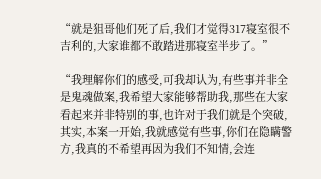“就是狙哥他们死了后,我们才觉得317寝室很不吉利的,大家谁都不敢踏进那寝室半步了。”

“我理解你们的感受,可我却认为,有些事并非全是鬼魂做案,我希望大家能够帮助我,那些在大家看起来并非特别的事,也许对于我们就是个突破,其实,本案一开始,我就感觉有些事,你们在隐瞒警方,我真的不希望再因为我们不知情,会连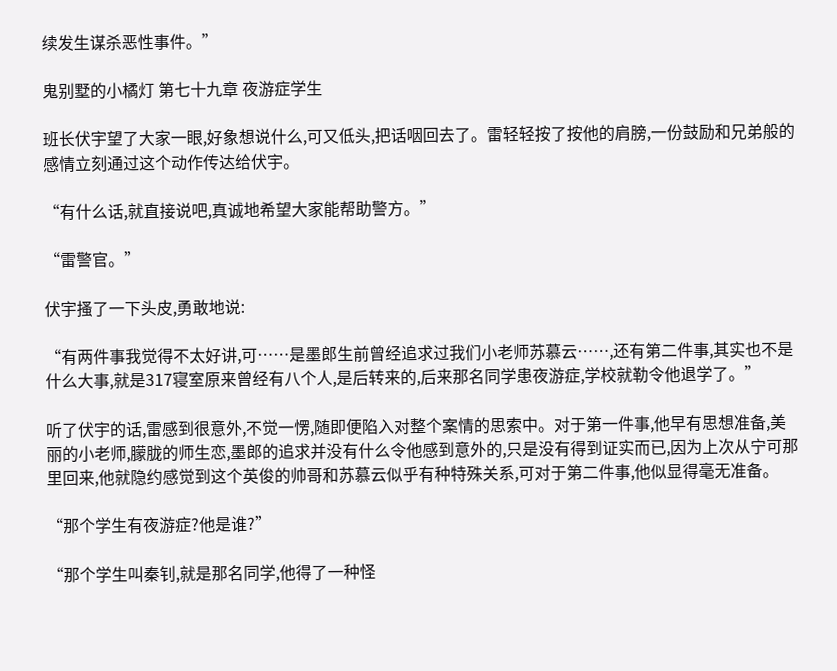续发生谋杀恶性事件。”

鬼别墅的小橘灯 第七十九章 夜游症学生

班长伏宇望了大家一眼,好象想说什么,可又低头,把话咽回去了。雷轻轻按了按他的肩膀,一份鼓励和兄弟般的感情立刻通过这个动作传达给伏宇。

“有什么话,就直接说吧,真诚地希望大家能帮助警方。”

“雷警官。”

伏宇搔了一下头皮,勇敢地说:

“有两件事我觉得不太好讲,可……是墨郎生前曾经追求过我们小老师苏慕云……,还有第二件事,其实也不是什么大事,就是317寝室原来曾经有八个人,是后转来的,后来那名同学患夜游症,学校就勒令他退学了。”

听了伏宇的话,雷感到很意外,不觉一愣,随即便陷入对整个案情的思索中。对于第一件事,他早有思想准备,美丽的小老师,朦胧的师生恋,墨郎的追求并没有什么令他感到意外的,只是没有得到证实而已,因为上次从宁可那里回来,他就隐约感觉到这个英俊的帅哥和苏慕云似乎有种特殊关系,可对于第二件事,他似显得毫无准备。

“那个学生有夜游症?他是谁?”

“那个学生叫秦钊,就是那名同学,他得了一种怪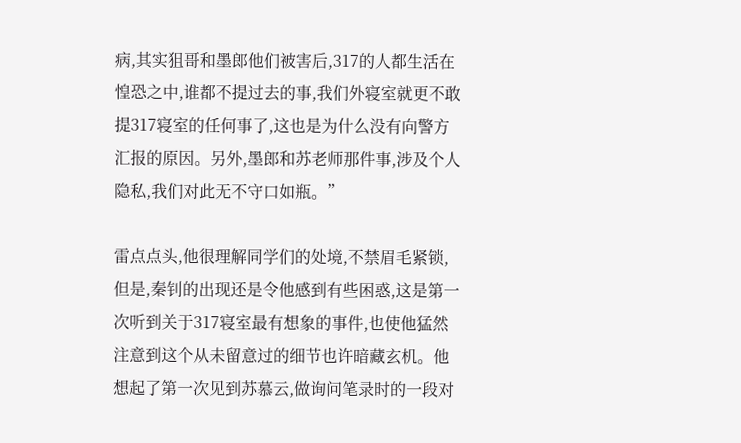病,其实狙哥和墨郎他们被害后,317的人都生活在惶恐之中,谁都不提过去的事,我们外寝室就更不敢提317寝室的任何事了,这也是为什么没有向警方汇报的原因。另外,墨郎和苏老师那件事,涉及个人隐私,我们对此无不守口如瓶。”

雷点点头,他很理解同学们的处境,不禁眉毛紧锁,但是,秦钊的出现还是令他感到有些困惑,这是第一次听到关于317寝室最有想象的事件,也使他猛然注意到这个从未留意过的细节也许暗藏玄机。他想起了第一次见到苏慕云,做询问笔录时的一段对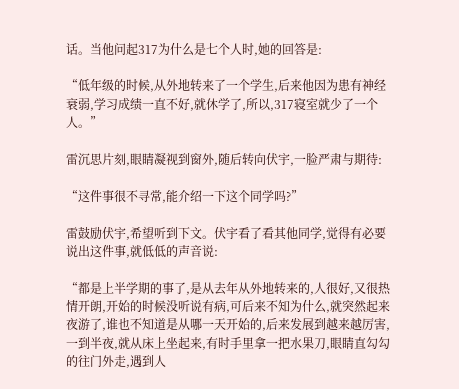话。当他问起317为什么是七个人时,她的回答是:

“低年级的时候,从外地转来了一个学生,后来他因为患有神经衰弱,学习成绩一直不好,就休学了,所以,317寝室就少了一个人。”

雷沉思片刻,眼睛凝视到窗外,随后转向伏宇,一脸严肃与期待:

“这件事很不寻常,能介绍一下这个同学吗?”

雷鼓励伏宇,希望听到下文。伏宇看了看其他同学,觉得有必要说出这件事,就低低的声音说:

“都是上半学期的事了,是从去年从外地转来的,人很好,又很热情开朗,开始的时候没听说有病,可后来不知为什么,就突然起来夜游了,谁也不知道是从哪一天开始的,后来发展到越来越厉害,一到半夜,就从床上坐起来,有时手里拿一把水果刀,眼睛直勾勾的往门外走,遇到人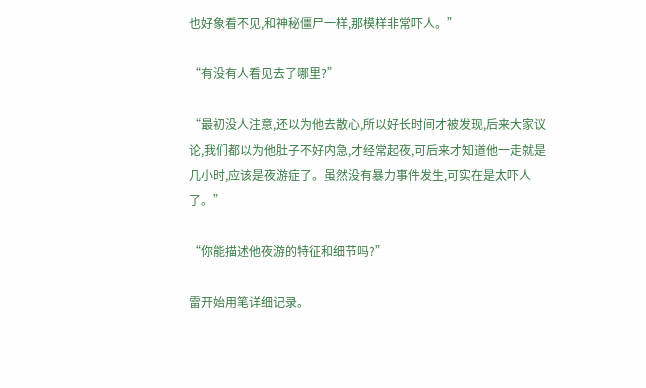也好象看不见,和神秘僵尸一样,那模样非常吓人。”

“有没有人看见去了哪里?”

“最初没人注意,还以为他去散心,所以好长时间才被发现,后来大家议论,我们都以为他肚子不好内急,才经常起夜,可后来才知道他一走就是几小时,应该是夜游症了。虽然没有暴力事件发生,可实在是太吓人了。”

“你能描述他夜游的特征和细节吗?”

雷开始用笔详细记录。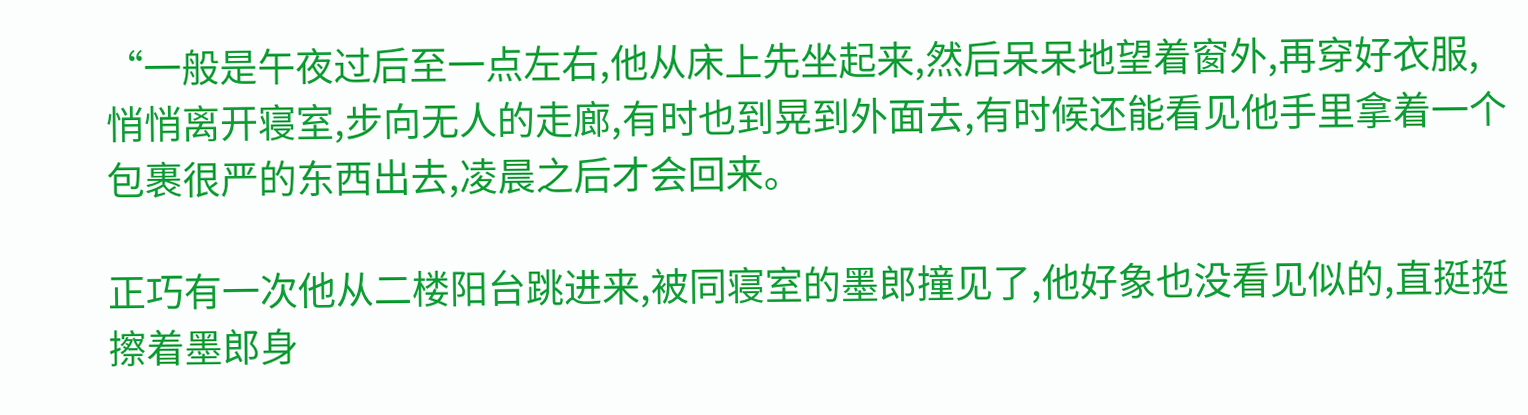“一般是午夜过后至一点左右,他从床上先坐起来,然后呆呆地望着窗外,再穿好衣服,悄悄离开寝室,步向无人的走廊,有时也到晃到外面去,有时候还能看见他手里拿着一个包裹很严的东西出去,凌晨之后才会回来。

正巧有一次他从二楼阳台跳进来,被同寝室的墨郎撞见了,他好象也没看见似的,直挺挺擦着墨郎身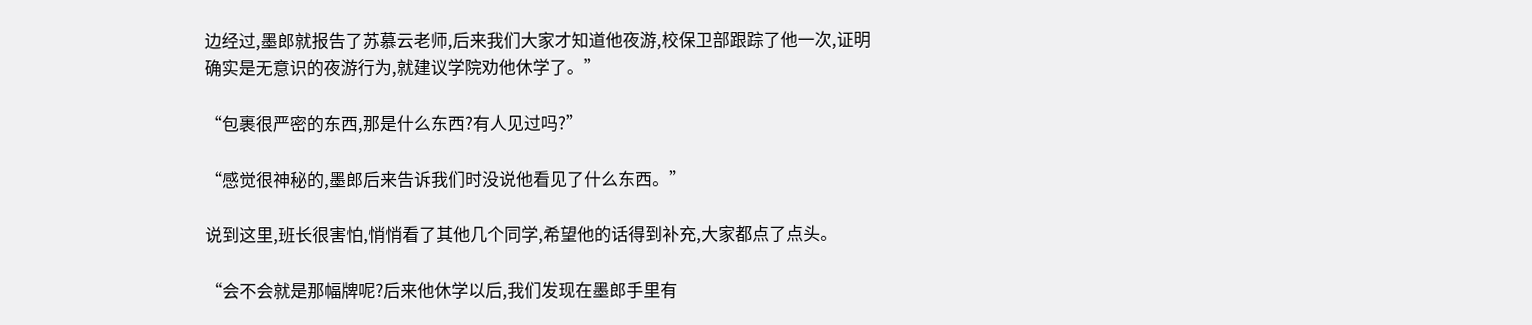边经过,墨郎就报告了苏慕云老师,后来我们大家才知道他夜游,校保卫部跟踪了他一次,证明确实是无意识的夜游行为,就建议学院劝他休学了。”

“包裹很严密的东西,那是什么东西?有人见过吗?”

“感觉很神秘的,墨郎后来告诉我们时没说他看见了什么东西。”

说到这里,班长很害怕,悄悄看了其他几个同学,希望他的话得到补充,大家都点了点头。

“会不会就是那幅牌呢?后来他休学以后,我们发现在墨郎手里有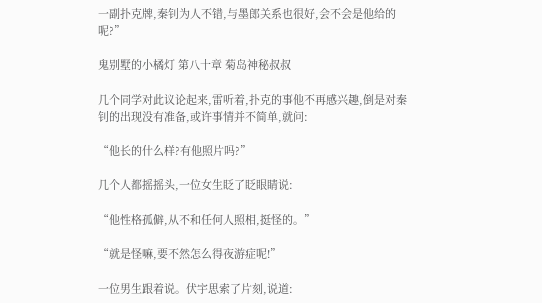一副扑克牌,秦钊为人不错,与墨郎关系也很好,会不会是他给的呢?”

鬼别墅的小橘灯 第八十章 菊岛神秘叔叔

几个同学对此议论起来,雷听着,扑克的事他不再感兴趣,倒是对秦钊的出现没有准备,或许事情并不简单,就问:

“他长的什么样?有他照片吗?”

几个人都摇摇头,一位女生眨了眨眼睛说:

“他性格孤僻,从不和任何人照相,挺怪的。”

“就是怪嘛,要不然怎么得夜游症呢!”

一位男生跟着说。伏宇思索了片刻,说道: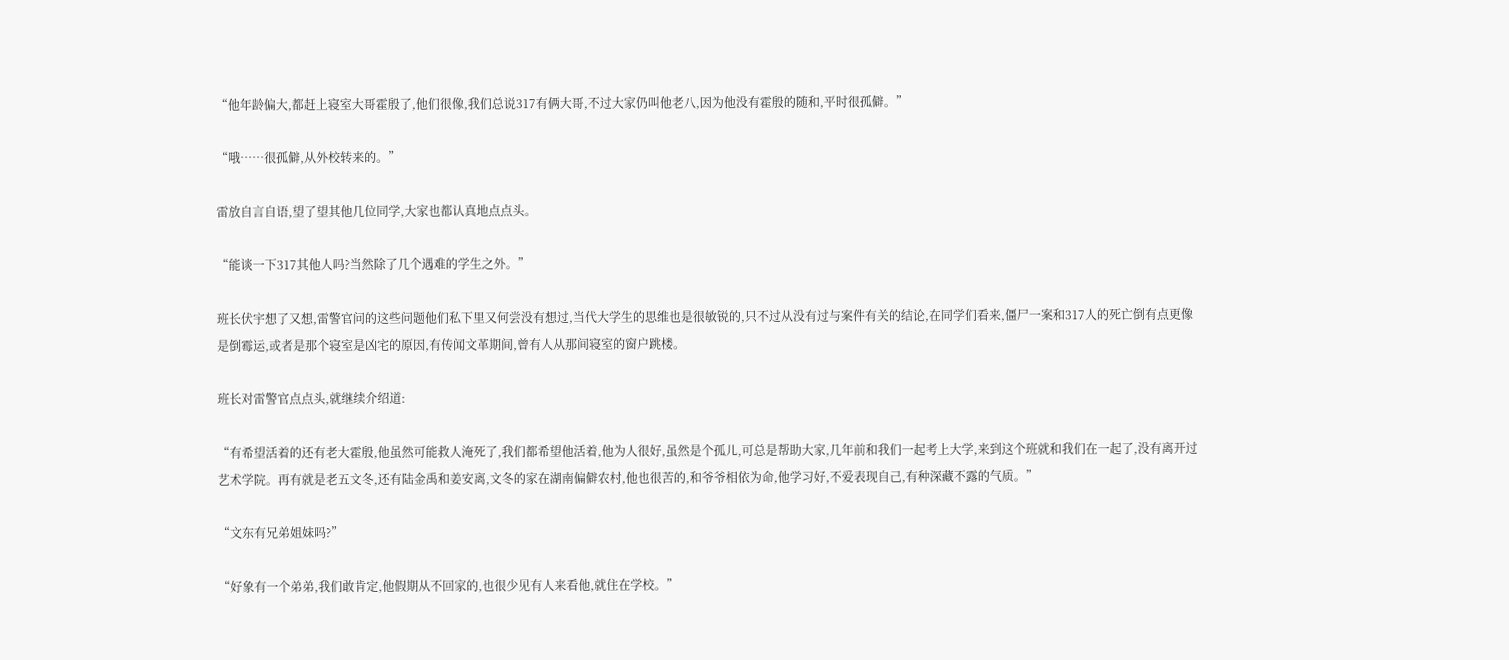“他年龄偏大,都赶上寝室大哥霍殷了,他们很像,我们总说317有俩大哥,不过大家仍叫他老八,因为他没有霍殷的随和,平时很孤僻。”

“哦……很孤僻,从外校转来的。”

雷放自言自语,望了望其他几位同学,大家也都认真地点点头。

“能谈一下317其他人吗?当然除了几个遇难的学生之外。”

班长伏宇想了又想,雷警官问的这些问题他们私下里又何尝没有想过,当代大学生的思维也是很敏锐的,只不过从没有过与案件有关的结论,在同学们看来,僵尸一案和317人的死亡倒有点更像是倒霉运,或者是那个寝室是凶宅的原因,有传闻文革期间,曾有人从那间寝室的窗户跳楼。

班长对雷警官点点头,就继续介绍道:

“有希望活着的还有老大霍殷,他虽然可能救人淹死了,我们都希望他活着,他为人很好,虽然是个孤儿,可总是帮助大家,几年前和我们一起考上大学,来到这个班就和我们在一起了,没有离开过艺术学院。再有就是老五文冬,还有陆金禹和姜安离,文冬的家在湖南偏僻农村,他也很苦的,和爷爷相依为命,他学习好,不爱表现自己,有种深藏不露的气质。”

“文东有兄弟姐妹吗?”

“好象有一个弟弟,我们敢肯定,他假期从不回家的,也很少见有人来看他,就住在学校。”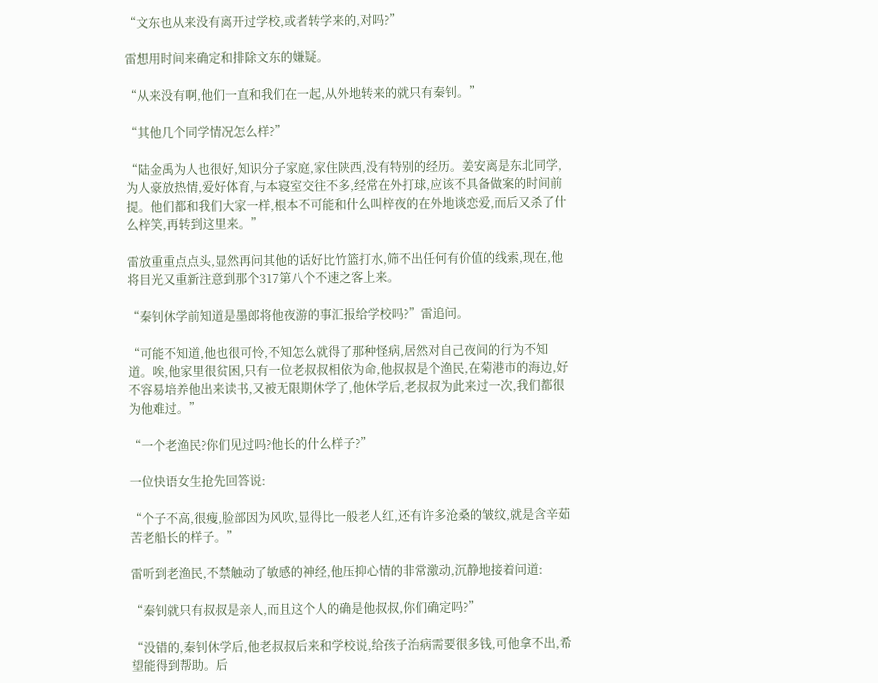“文东也从来没有离开过学校,或者转学来的,对吗?”

雷想用时间来确定和排除文东的嫌疑。

“从来没有啊,他们一直和我们在一起,从外地转来的就只有秦钊。”

“其他几个同学情况怎么样?”

“陆金禹为人也很好,知识分子家庭,家住陕西,没有特别的经历。姜安离是东北同学,为人豪放热情,爱好体育,与本寝室交往不多,经常在外打球,应该不具备做案的时间前提。他们都和我们大家一样,根本不可能和什么叫梓夜的在外地谈恋爱,而后又杀了什么梓笑,再转到这里来。”

雷放重重点点头,显然再问其他的话好比竹篮打水,筛不出任何有价值的线索,现在,他将目光又重新注意到那个317第八个不速之客上来。

“秦钊休学前知道是墨郎将他夜游的事汇报给学校吗?”雷追问。

“可能不知道,他也很可怜,不知怎么就得了那种怪病,居然对自己夜间的行为不知道。唉,他家里很贫困,只有一位老叔叔相依为命,他叔叔是个渔民,在菊港市的海边,好不容易培养他出来读书,又被无限期休学了,他休学后,老叔叔为此来过一次,我们都很为他难过。”

“一个老渔民?你们见过吗?他长的什么样子?”

一位快语女生抢先回答说:

“个子不高,很瘦,脸部因为风吹,显得比一般老人红,还有许多沧桑的皱纹,就是含辛茹苦老船长的样子。”

雷听到老渔民,不禁触动了敏感的神经,他压抑心情的非常激动,沉静地接着问道:

“秦钊就只有叔叔是亲人,而且这个人的确是他叔叔,你们确定吗?”

“没错的,秦钊休学后,他老叔叔后来和学校说,给孩子治病需要很多钱,可他拿不出,希望能得到帮助。后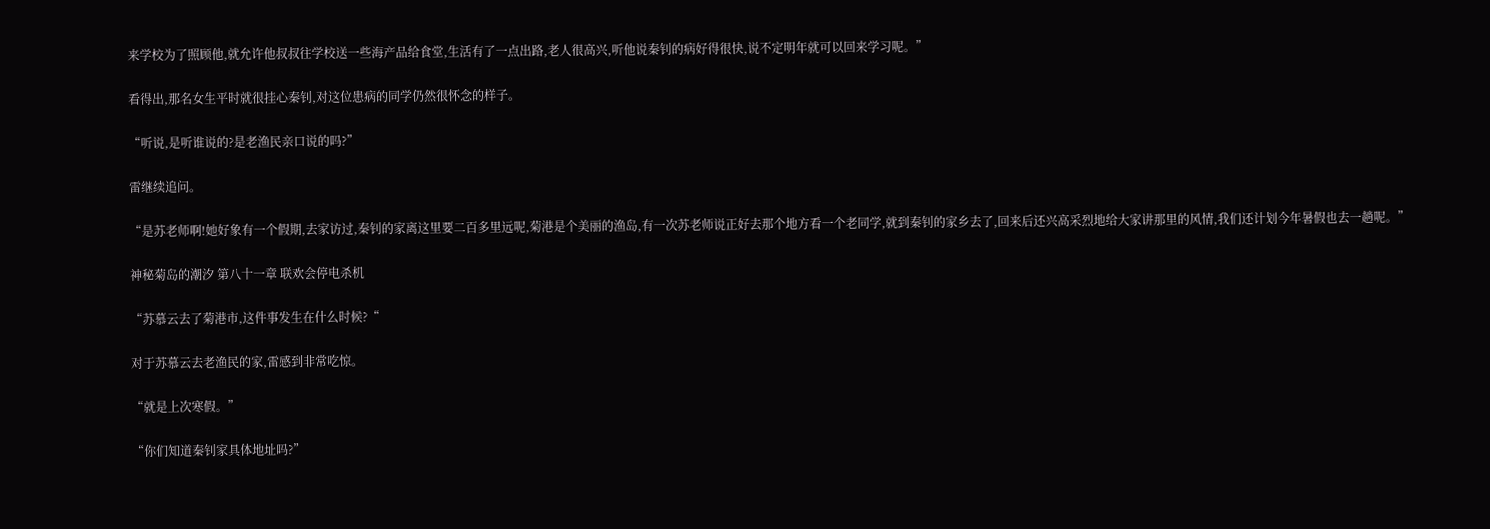来学校为了照顾他,就允许他叔叔往学校送一些海产品给食堂,生活有了一点出路,老人很高兴,听他说秦钊的病好得很快,说不定明年就可以回来学习呢。”

看得出,那名女生平时就很挂心秦钊,对这位患病的同学仍然很怀念的样子。

“听说,是听谁说的?是老渔民亲口说的吗?”

雷继续追问。

“是苏老师啊!她好象有一个假期,去家访过,秦钊的家离这里要二百多里远呢,菊港是个美丽的渔岛,有一次苏老师说正好去那个地方看一个老同学,就到秦钊的家乡去了,回来后还兴高采烈地给大家讲那里的风情,我们还计划今年暑假也去一趟呢。”

神秘菊岛的潮汐 第八十一章 联欢会停电杀机

“苏慕云去了菊港市,这件事发生在什么时候?“

对于苏慕云去老渔民的家,雷感到非常吃惊。

“就是上次寒假。”

“你们知道秦钊家具体地址吗?”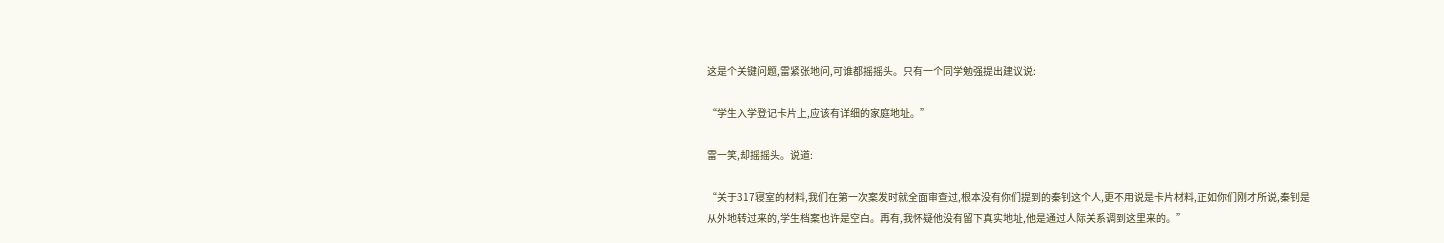这是个关键问题,雷紧张地问,可谁都摇摇头。只有一个同学勉强提出建议说:

“学生入学登记卡片上,应该有详细的家庭地址。”

雷一笑,却摇摇头。说道:

“关于317寝室的材料,我们在第一次案发时就全面审查过,根本没有你们提到的秦钊这个人,更不用说是卡片材料,正如你们刚才所说,秦钊是从外地转过来的,学生档案也许是空白。再有,我怀疑他没有留下真实地址,他是通过人际关系调到这里来的。”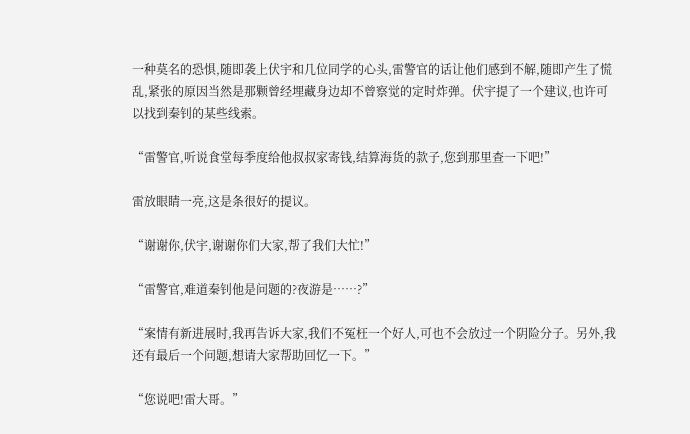一种莫名的恐惧,随即袭上伏宇和几位同学的心头,雷警官的话让他们感到不解,随即产生了慌乱,紧张的原因当然是那颗曾经埋藏身边却不曾察觉的定时炸弹。伏宇提了一个建议,也许可以找到秦钊的某些线索。

“雷警官,听说食堂每季度给他叔叔家寄钱,结算海货的款子,您到那里查一下吧!”

雷放眼睛一亮,这是条很好的提议。

“谢谢你,伏宇,谢谢你们大家,帮了我们大忙!”

“雷警官,难道秦钊他是问题的?夜游是……?”

“案情有新进展时,我再告诉大家,我们不冤枉一个好人,可也不会放过一个阴险分子。另外,我还有最后一个问题,想请大家帮助回忆一下。”

“您说吧!雷大哥。”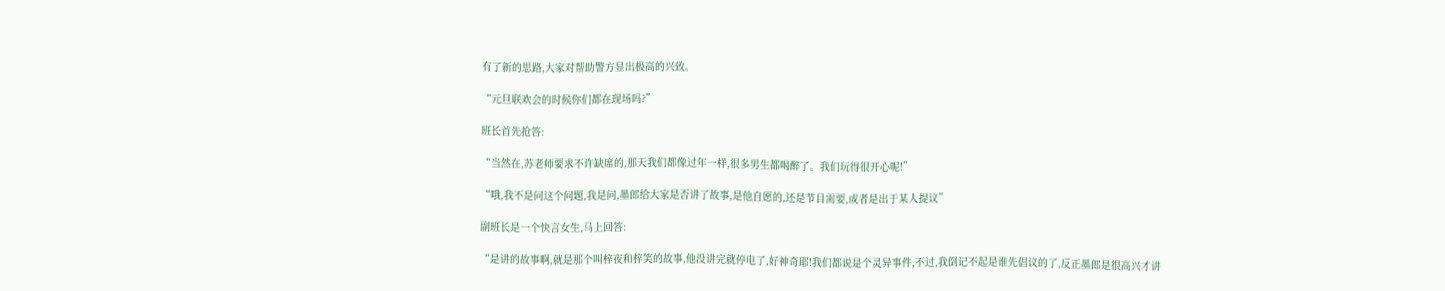有了新的思路,大家对帮助警方显出极高的兴致。

“元旦联欢会的时候你们都在现场吗?”

班长首先抢答:

“当然在,苏老师要求不许缺席的,那天我们都像过年一样,很多男生都喝醉了。我们玩得很开心呢!”

“哦,我不是问这个问题,我是问,墨郎给大家是否讲了故事,是他自愿的,还是节目需要,或者是出于某人提议”

副班长是一个快言女生,马上回答:

“是讲的故事啊,就是那个叫梓夜和梓笑的故事,他没讲完就停电了,好神奇耶!我们都说是个灵异事件,不过,我倒记不起是谁先倡议的了,反正墨郎是很高兴才讲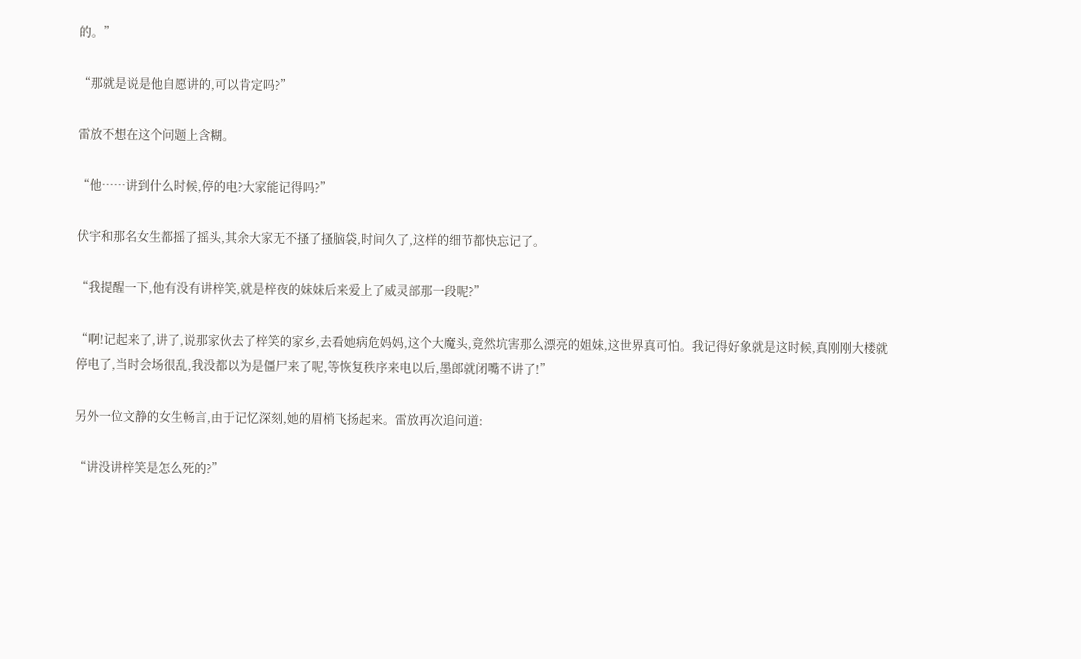的。”

“那就是说是他自愿讲的,可以肯定吗?”

雷放不想在这个问题上含糊。

“他……讲到什么时候,停的电?大家能记得吗?”

伏宇和那名女生都摇了摇头,其余大家无不搔了搔脑袋,时间久了,这样的细节都快忘记了。

“我提醒一下,他有没有讲梓笑,就是梓夜的妹妹后来爱上了威灵部那一段呢?”

“啊!记起来了,讲了,说那家伙去了梓笑的家乡,去看她病危妈妈,这个大魔头,竟然坑害那么漂亮的姐妹,这世界真可怕。我记得好象就是这时候,真刚刚大楼就停电了,当时会场很乱,我没都以为是僵尸来了呢,等恢复秩序来电以后,墨郎就闭嘴不讲了!”

另外一位文静的女生畅言,由于记忆深刻,她的眉梢飞扬起来。雷放再次追问道:

“讲没讲梓笑是怎么死的?”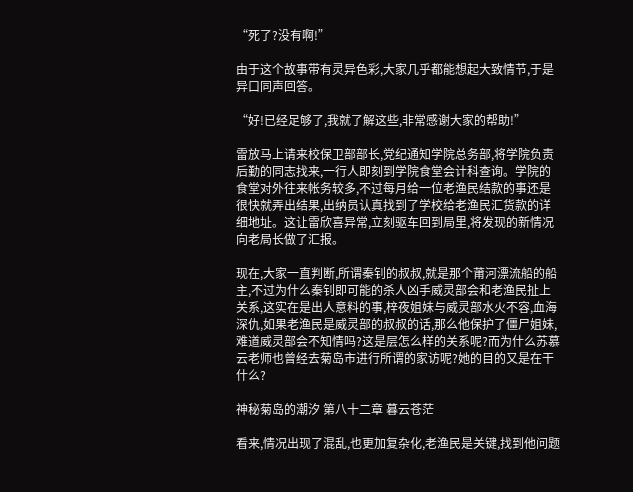“死了?没有啊!”

由于这个故事带有灵异色彩,大家几乎都能想起大致情节,于是异口同声回答。

“好!已经足够了,我就了解这些,非常感谢大家的帮助!”

雷放马上请来校保卫部部长,党纪通知学院总务部,将学院负责后勤的同志找来,一行人即刻到学院食堂会计科查询。学院的食堂对外往来帐务较多,不过每月给一位老渔民结款的事还是很快就弄出结果,出纳员认真找到了学校给老渔民汇货款的详细地址。这让雷欣喜异常,立刻驱车回到局里,将发现的新情况向老局长做了汇报。

现在,大家一直判断,所谓秦钊的叔叔,就是那个莆河漂流船的船主,不过为什么秦钊即可能的杀人凶手威灵部会和老渔民扯上关系,这实在是出人意料的事,梓夜姐妹与威灵部水火不容,血海深仇,如果老渔民是威灵部的叔叔的话,那么他保护了僵尸姐妹,难道威灵部会不知情吗?这是层怎么样的关系呢?而为什么苏慕云老师也曾经去菊岛市进行所谓的家访呢?她的目的又是在干什么?

神秘菊岛的潮汐 第八十二章 暮云苍茫

看来,情况出现了混乱,也更加复杂化,老渔民是关键,找到他问题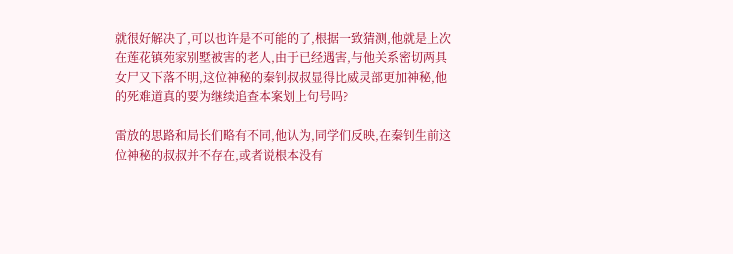就很好解决了,可以也许是不可能的了,根据一致猜测,他就是上次在莲花镇苑家别墅被害的老人,由于已经遇害,与他关系密切两具女尸又下落不明,这位神秘的秦钊叔叔显得比威灵部更加神秘,他的死难道真的要为继续追查本案划上句号吗?

雷放的思路和局长们略有不同,他认为,同学们反映,在秦钊生前这位神秘的叔叔并不存在,或者说根本没有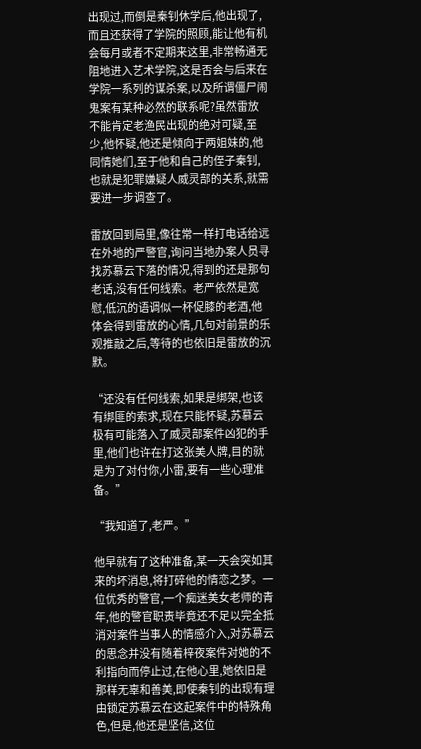出现过,而倒是秦钊休学后,他出现了,而且还获得了学院的照顾,能让他有机会每月或者不定期来这里,非常畅通无阻地进入艺术学院,这是否会与后来在学院一系列的谋杀案,以及所谓僵尸闹鬼案有某种必然的联系呢?虽然雷放不能肯定老渔民出现的绝对可疑,至少,他怀疑,他还是倾向于两姐妹的,他同情她们,至于他和自己的侄子秦钊,也就是犯罪嫌疑人威灵部的关系,就需要进一步调查了。

雷放回到局里,像往常一样打电话给远在外地的严警官,询问当地办案人员寻找苏慕云下落的情况,得到的还是那句老话,没有任何线索。老严依然是宽慰,低沉的语调似一杯促膝的老酒,他体会得到雷放的心情,几句对前景的乐观推敲之后,等待的也依旧是雷放的沉默。

“还没有任何线索,如果是绑架,也该有绑匪的索求,现在只能怀疑,苏慕云极有可能落入了威灵部案件凶犯的手里,他们也许在打这张美人牌,目的就是为了对付你,小雷,要有一些心理准备。”

“我知道了,老严。”

他早就有了这种准备,某一天会突如其来的坏消息,将打碎他的情恋之梦。一位优秀的警官,一个痴迷美女老师的青年,他的警官职责毕竟还不足以完全抵消对案件当事人的情感介入,对苏慕云的思念并没有随着梓夜案件对她的不利指向而停止过,在他心里,她依旧是那样无辜和善美,即使秦钊的出现有理由锁定苏慕云在这起案件中的特殊角色,但是,他还是坚信,这位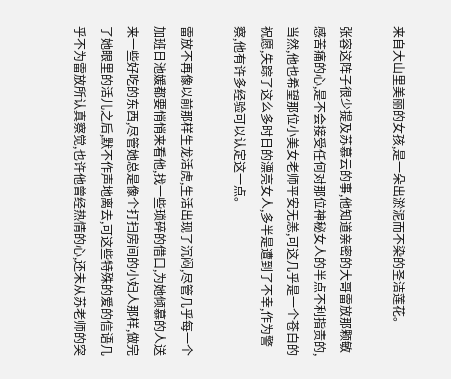来自大山里美丽的女孩,是一朵出淤泥而不染的圣洁莲花。

张容这阵子很少提及苏慕云的事,他知道亲密的大哥雷放那颗敏感苦痛的心,是不会接受任何对那位神秘女人的半点不利指责的,当然,他也希望那位小美女老师平安无恙,可这几乎是一个苍白的祝愿,失踪了这么多时日的漂亮女人,多半是遭到了不幸,作为警察,他有许多经验可以认定这一点。

雷放不再像以前那样生龙活虎,生活出现了沉闷,尽管几乎每一个加班日池媛都要悄悄来看他,找一些琐碎的借口,为她倾慕的人送来一些好吃的东西,尽管她总是像个打扫房间的小妇人那样,做完了她眼里的活儿之后,默不作声地离去,可这些特殊的爱的信语几乎不为雷放所认真察觉,也许他曾经热情的心,还未从苏老师的突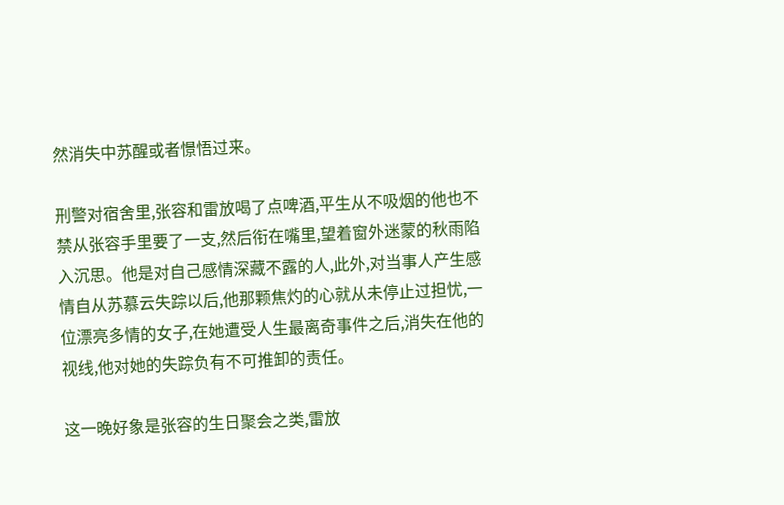然消失中苏醒或者憬悟过来。

刑警对宿舍里,张容和雷放喝了点啤酒,平生从不吸烟的他也不禁从张容手里要了一支,然后衔在嘴里,望着窗外迷蒙的秋雨陷入沉思。他是对自己感情深藏不露的人,此外,对当事人产生感情自从苏慕云失踪以后,他那颗焦灼的心就从未停止过担忧,一位漂亮多情的女子,在她遭受人生最离奇事件之后,消失在他的视线,他对她的失踪负有不可推卸的责任。

这一晚好象是张容的生日聚会之类,雷放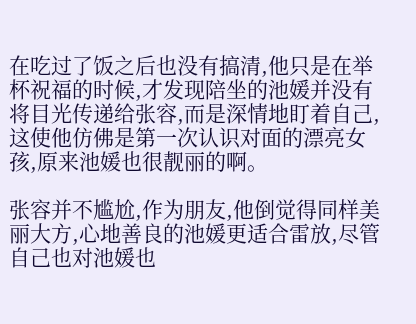在吃过了饭之后也没有搞清,他只是在举杯祝福的时候,才发现陪坐的池媛并没有将目光传递给张容,而是深情地盯着自己,这使他仿佛是第一次认识对面的漂亮女孩,原来池媛也很靓丽的啊。

张容并不尴尬,作为朋友,他倒觉得同样美丽大方,心地善良的池媛更适合雷放,尽管自己也对池媛也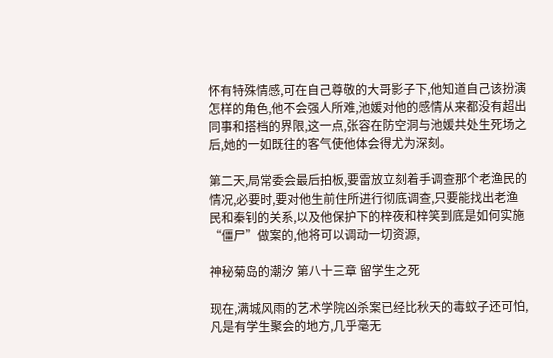怀有特殊情感,可在自己尊敬的大哥影子下,他知道自己该扮演怎样的角色,他不会强人所难,池媛对他的感情从来都没有超出同事和搭档的界限,这一点,张容在防空洞与池媛共处生死场之后,她的一如既往的客气使他体会得尤为深刻。

第二天,局常委会最后拍板,要雷放立刻着手调查那个老渔民的情况,必要时,要对他生前住所进行彻底调查,只要能找出老渔民和秦钊的关系,以及他保护下的梓夜和梓笑到底是如何实施“僵尸”做案的,他将可以调动一切资源,

神秘菊岛的潮汐 第八十三章 留学生之死

现在,满城风雨的艺术学院凶杀案已经比秋天的毒蚊子还可怕,凡是有学生聚会的地方,几乎毫无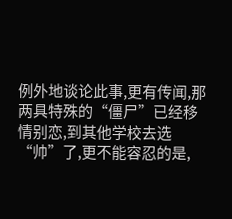例外地谈论此事,更有传闻,那两具特殊的“僵尸”已经移情别恋,到其他学校去选“帅”了,更不能容忍的是,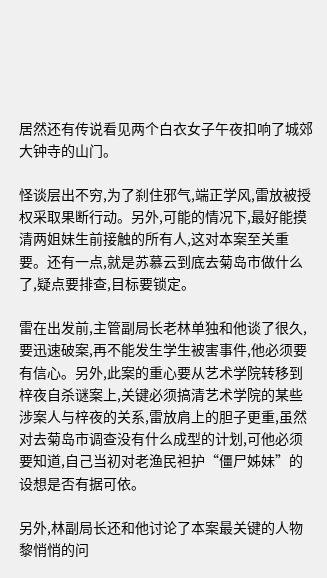居然还有传说看见两个白衣女子午夜扣响了城郊大钟寺的山门。

怪谈层出不穷,为了刹住邪气,端正学风,雷放被授权采取果断行动。另外,可能的情况下,最好能摸清两姐妹生前接触的所有人,这对本案至关重要。还有一点,就是苏慕云到底去菊岛市做什么了,疑点要排查,目标要锁定。

雷在出发前,主管副局长老林单独和他谈了很久,要迅速破案,再不能发生学生被害事件,他必须要有信心。另外,此案的重心要从艺术学院转移到梓夜自杀谜案上,关键必须搞清艺术学院的某些涉案人与梓夜的关系,雷放肩上的胆子更重,虽然对去菊岛市调查没有什么成型的计划,可他必须要知道,自己当初对老渔民袒护“僵尸姊妹”的设想是否有据可依。

另外,林副局长还和他讨论了本案最关键的人物黎悄悄的问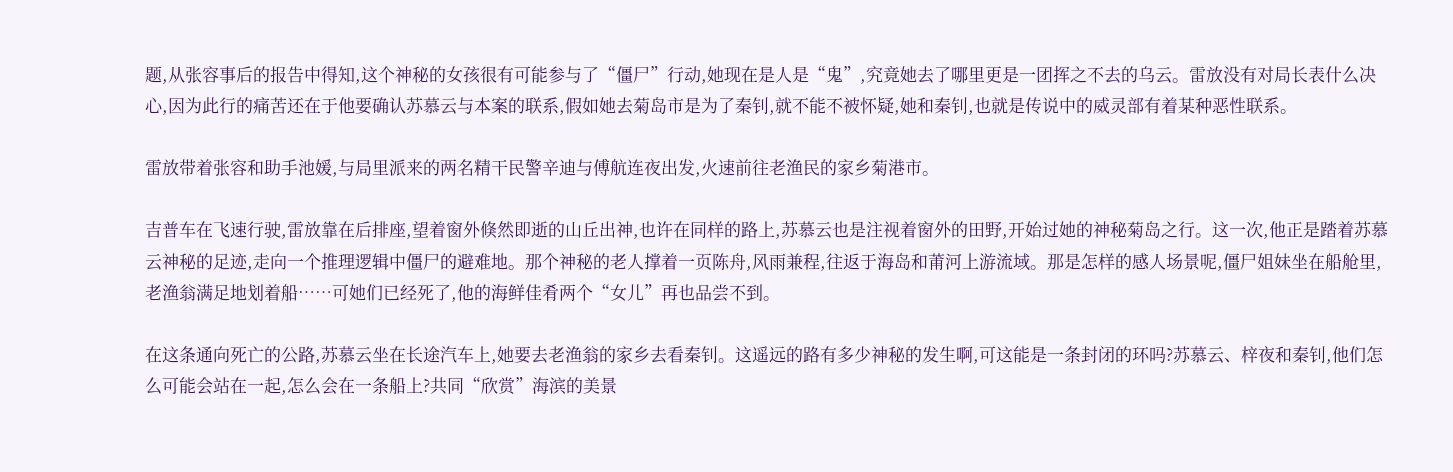题,从张容事后的报告中得知,这个神秘的女孩很有可能参与了“僵尸”行动,她现在是人是“鬼”,究竟她去了哪里更是一团挥之不去的乌云。雷放没有对局长表什么决心,因为此行的痛苦还在于他要确认苏慕云与本案的联系,假如她去菊岛市是为了秦钊,就不能不被怀疑,她和秦钊,也就是传说中的威灵部有着某种恶性联系。

雷放带着张容和助手池媛,与局里派来的两名精干民警辛迪与傅航连夜出发,火速前往老渔民的家乡菊港市。

吉普车在飞速行驶,雷放靠在后排座,望着窗外倏然即逝的山丘出神,也许在同样的路上,苏慕云也是注视着窗外的田野,开始过她的神秘菊岛之行。这一次,他正是踏着苏慕云神秘的足迹,走向一个推理逻辑中僵尸的避难地。那个神秘的老人撑着一页陈舟,风雨兼程,往返于海岛和莆河上游流域。那是怎样的感人场景呢,僵尸姐妹坐在船舱里,老渔翁满足地划着船……可她们已经死了,他的海鲜佳肴两个“女儿”再也品尝不到。

在这条通向死亡的公路,苏慕云坐在长途汽车上,她要去老渔翁的家乡去看秦钊。这遥远的路有多少神秘的发生啊,可这能是一条封闭的环吗?苏慕云、梓夜和秦钊,他们怎么可能会站在一起,怎么会在一条船上?共同“欣赏”海滨的美景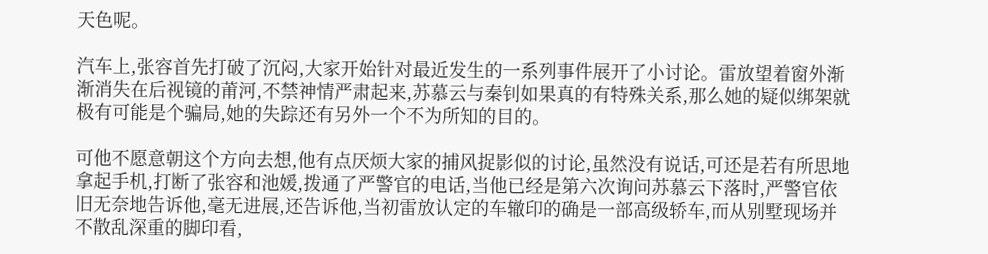天色呢。

汽车上,张容首先打破了沉闷,大家开始针对最近发生的一系列事件展开了小讨论。雷放望着窗外渐渐消失在后视镜的莆河,不禁神情严肃起来,苏慕云与秦钊如果真的有特殊关系,那么她的疑似绑架就极有可能是个骗局,她的失踪还有另外一个不为所知的目的。

可他不愿意朝这个方向去想,他有点厌烦大家的捕风捉影似的讨论,虽然没有说话,可还是若有所思地拿起手机,打断了张容和池媛,拨通了严警官的电话,当他已经是第六次询问苏慕云下落时,严警官依旧无奈地告诉他,毫无进展,还告诉他,当初雷放认定的车辙印的确是一部高级轿车,而从别墅现场并不散乱深重的脚印看,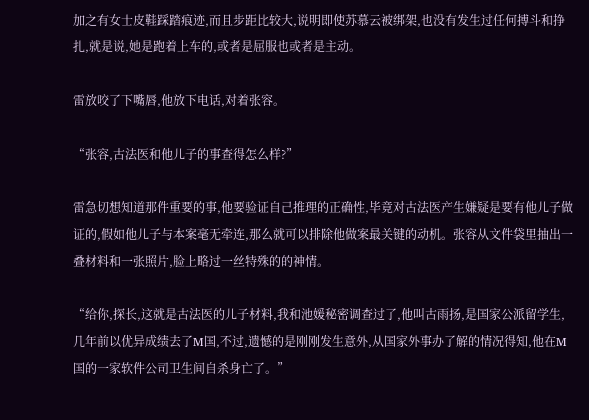加之有女士皮鞋踩踏痕迹,而且步距比较大,说明即使苏慕云被绑架,也没有发生过任何搏斗和挣扎,就是说,她是跑着上车的,或者是屈服也或者是主动。

雷放咬了下嘴唇,他放下电话,对着张容。

“张容,古法医和他儿子的事查得怎么样?”

雷急切想知道那件重要的事,他要验证自己推理的正确性,毕竟对古法医产生嫌疑是要有他儿子做证的,假如他儿子与本案毫无牵连,那么就可以排除他做案最关键的动机。张容从文件袋里抽出一叠材料和一张照片,脸上略过一丝特殊的的神情。

“给你,探长,这就是古法医的儿子材料,我和池媛秘密调查过了,他叫古雨扬,是国家公派留学生,几年前以优异成绩去了M国,不过,遗憾的是刚刚发生意外,从国家外事办了解的情况得知,他在M国的一家软件公司卫生间自杀身亡了。”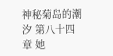神秘菊岛的潮汐 第八十四章 她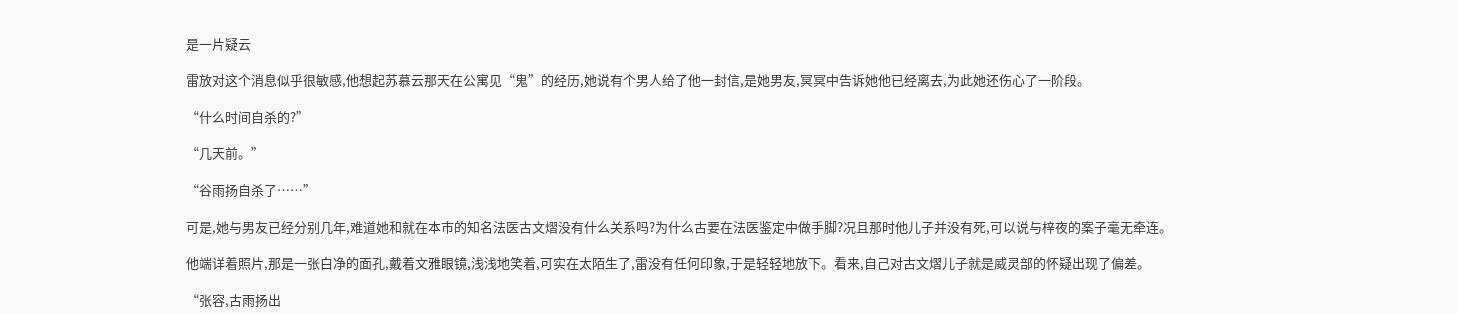是一片疑云

雷放对这个消息似乎很敏感,他想起苏慕云那天在公寓见“鬼”的经历,她说有个男人给了他一封信,是她男友,冥冥中告诉她他已经离去,为此她还伤心了一阶段。

“什么时间自杀的?”

“几天前。”

“谷雨扬自杀了……”

可是,她与男友已经分别几年,难道她和就在本市的知名法医古文熠没有什么关系吗?为什么古要在法医鉴定中做手脚?况且那时他儿子并没有死,可以说与梓夜的案子毫无牵连。

他端详着照片,那是一张白净的面孔,戴着文雅眼镜,浅浅地笑着,可实在太陌生了,雷没有任何印象,于是轻轻地放下。看来,自己对古文熠儿子就是威灵部的怀疑出现了偏差。

“张容,古雨扬出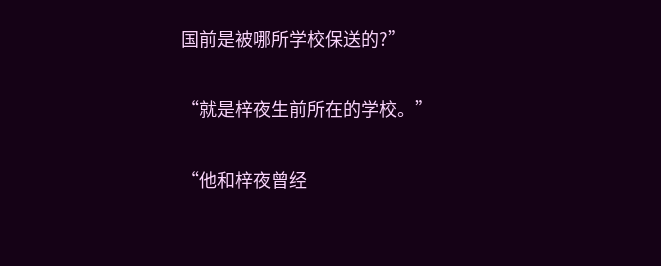国前是被哪所学校保送的?”

“就是梓夜生前所在的学校。”

“他和梓夜曾经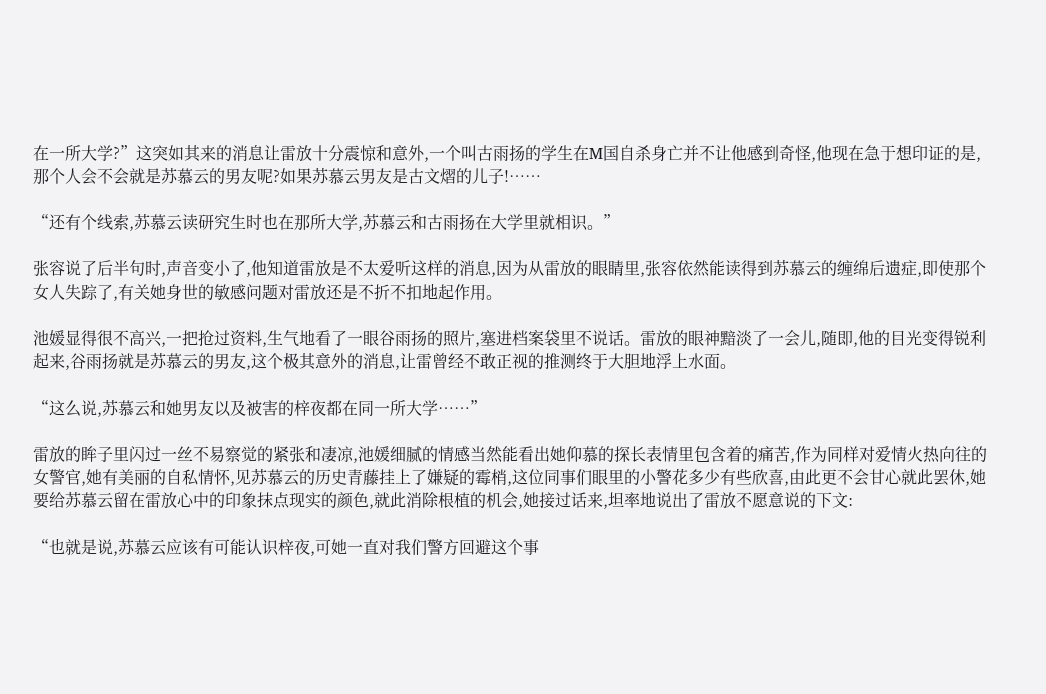在一所大学?”这突如其来的消息让雷放十分震惊和意外,一个叫古雨扬的学生在M国自杀身亡并不让他感到奇怪,他现在急于想印证的是,那个人会不会就是苏慕云的男友呢?如果苏慕云男友是古文熠的儿子!……

“还有个线索,苏慕云读研究生时也在那所大学,苏慕云和古雨扬在大学里就相识。”

张容说了后半句时,声音变小了,他知道雷放是不太爱听这样的消息,因为从雷放的眼睛里,张容依然能读得到苏慕云的缠绵后遗症,即使那个女人失踪了,有关她身世的敏感问题对雷放还是不折不扣地起作用。

池媛显得很不高兴,一把抢过资料,生气地看了一眼谷雨扬的照片,塞进档案袋里不说话。雷放的眼神黯淡了一会儿,随即,他的目光变得锐利起来,谷雨扬就是苏慕云的男友,这个极其意外的消息,让雷曾经不敢正视的推测终于大胆地浮上水面。

“这么说,苏慕云和她男友以及被害的梓夜都在同一所大学……”

雷放的眸子里闪过一丝不易察觉的紧张和凄凉,池媛细腻的情感当然能看出她仰慕的探长表情里包含着的痛苦,作为同样对爱情火热向往的女警官,她有美丽的自私情怀,见苏慕云的历史青藤挂上了嫌疑的霉梢,这位同事们眼里的小警花多少有些欣喜,由此更不会甘心就此罢休,她要给苏慕云留在雷放心中的印象抹点现实的颜色,就此消除根植的机会,她接过话来,坦率地说出了雷放不愿意说的下文:

“也就是说,苏慕云应该有可能认识梓夜,可她一直对我们警方回避这个事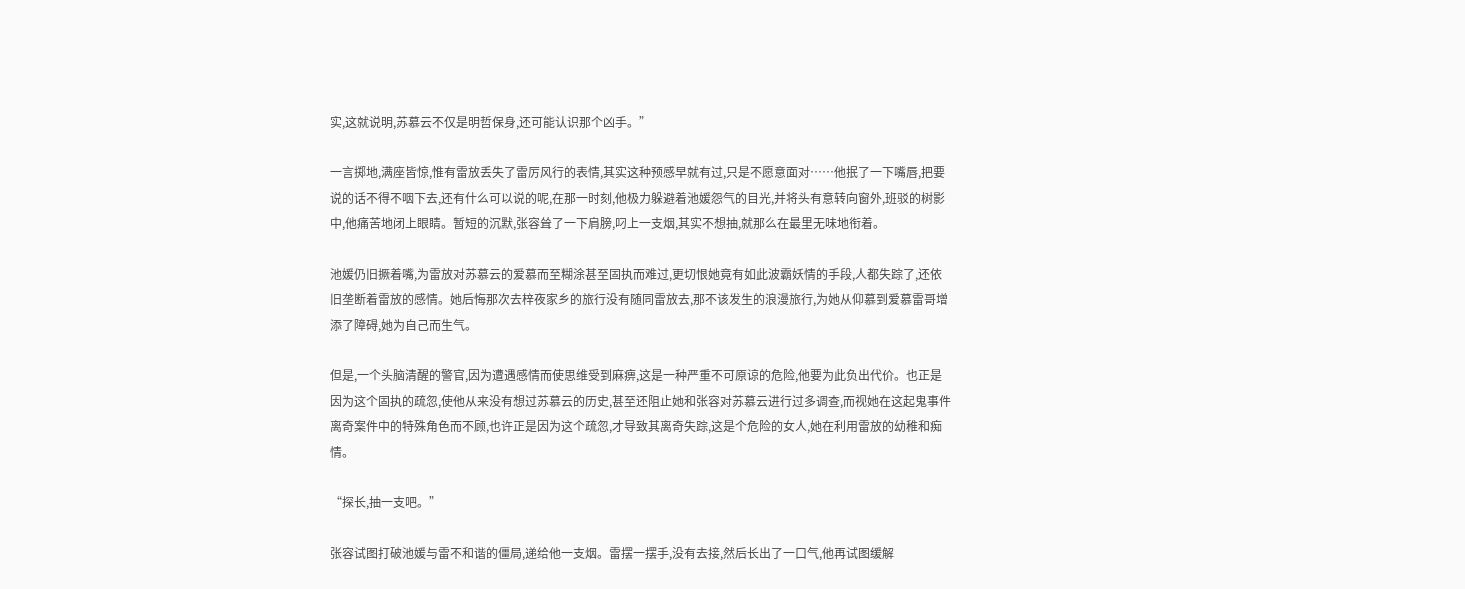实,这就说明,苏慕云不仅是明哲保身,还可能认识那个凶手。”

一言掷地,满座皆惊,惟有雷放丢失了雷厉风行的表情,其实这种预感早就有过,只是不愿意面对……他抿了一下嘴唇,把要说的话不得不咽下去,还有什么可以说的呢,在那一时刻,他极力躲避着池媛怨气的目光,并将头有意转向窗外,班驳的树影中,他痛苦地闭上眼睛。暂短的沉默,张容耸了一下肩膀,叼上一支烟,其实不想抽,就那么在最里无味地衔着。

池媛仍旧撅着嘴,为雷放对苏慕云的爱慕而至糊涂甚至固执而难过,更切恨她竟有如此波霸妖情的手段,人都失踪了,还依旧垄断着雷放的感情。她后悔那次去梓夜家乡的旅行没有随同雷放去,那不该发生的浪漫旅行,为她从仰慕到爱慕雷哥增添了障碍,她为自己而生气。

但是,一个头脑清醒的警官,因为遭遇感情而使思维受到麻痹,这是一种严重不可原谅的危险,他要为此负出代价。也正是因为这个固执的疏忽,使他从来没有想过苏慕云的历史,甚至还阻止她和张容对苏慕云进行过多调查,而视她在这起鬼事件离奇案件中的特殊角色而不顾,也许正是因为这个疏忽,才导致其离奇失踪,这是个危险的女人,她在利用雷放的幼稚和痴情。

“探长,抽一支吧。”

张容试图打破池媛与雷不和谐的僵局,递给他一支烟。雷摆一摆手,没有去接,然后长出了一口气,他再试图缓解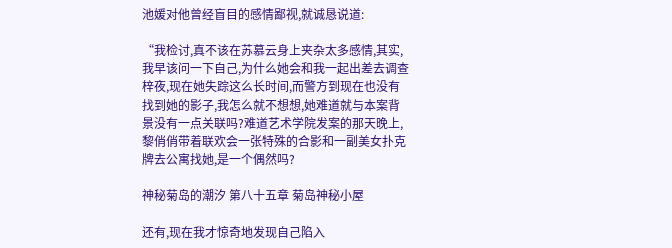池媛对他曾经盲目的感情鄙视,就诚恳说道:

“我检讨,真不该在苏慕云身上夹杂太多感情,其实,我早该问一下自己,为什么她会和我一起出差去调查梓夜,现在她失踪这么长时间,而警方到现在也没有找到她的影子,我怎么就不想想,她难道就与本案背景没有一点关联吗?难道艺术学院发案的那天晚上,黎俏俏带着联欢会一张特殊的合影和一副美女扑克牌去公寓找她,是一个偶然吗?

神秘菊岛的潮汐 第八十五章 菊岛神秘小屋

还有,现在我才惊奇地发现自己陷入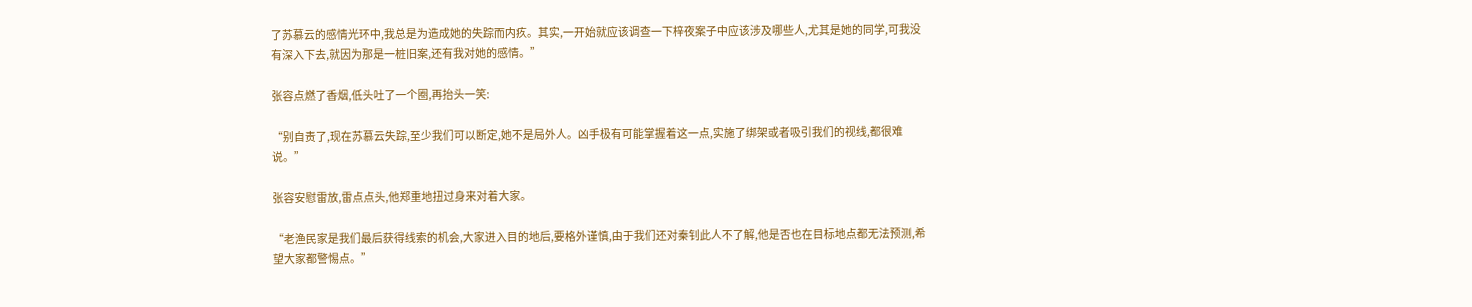了苏慕云的感情光环中,我总是为造成她的失踪而内疚。其实,一开始就应该调查一下梓夜案子中应该涉及哪些人,尤其是她的同学,可我没有深入下去,就因为那是一桩旧案,还有我对她的感情。”

张容点燃了香烟,低头吐了一个圈,再抬头一笑:

“别自责了,现在苏慕云失踪,至少我们可以断定,她不是局外人。凶手极有可能掌握着这一点,实施了绑架或者吸引我们的视线,都很难说。”

张容安慰雷放,雷点点头,他郑重地扭过身来对着大家。

“老渔民家是我们最后获得线索的机会,大家进入目的地后,要格外谨慎,由于我们还对秦钊此人不了解,他是否也在目标地点都无法预测,希望大家都警惕点。”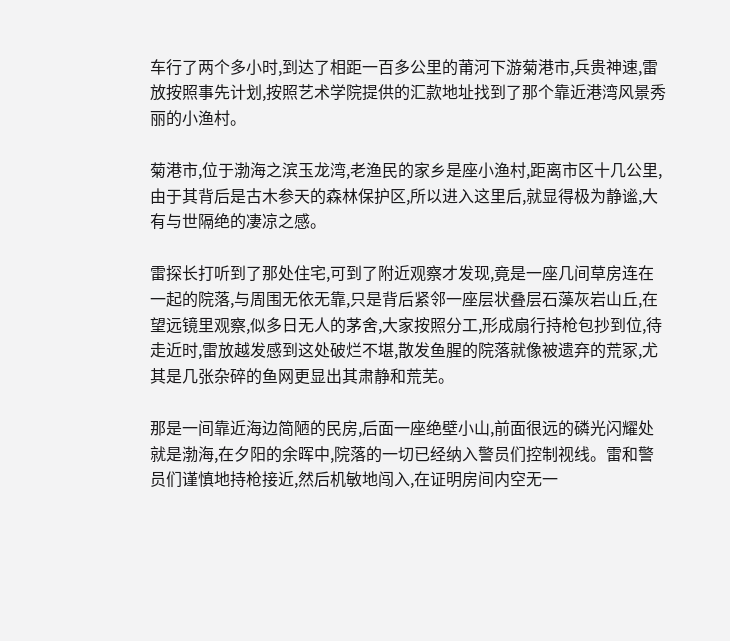车行了两个多小时,到达了相距一百多公里的莆河下游菊港市,兵贵神速,雷放按照事先计划,按照艺术学院提供的汇款地址找到了那个靠近港湾风景秀丽的小渔村。

菊港市,位于渤海之滨玉龙湾,老渔民的家乡是座小渔村,距离市区十几公里,由于其背后是古木参天的森林保护区,所以进入这里后,就显得极为静谧,大有与世隔绝的凄凉之感。

雷探长打听到了那处住宅,可到了附近观察才发现,竟是一座几间草房连在一起的院落,与周围无依无靠,只是背后紧邻一座层状叠层石藻灰岩山丘,在望远镜里观察,似多日无人的茅舍,大家按照分工,形成扇行持枪包抄到位,待走近时,雷放越发感到这处破烂不堪,散发鱼腥的院落就像被遗弃的荒冢,尤其是几张杂碎的鱼网更显出其肃静和荒芜。

那是一间靠近海边简陋的民房,后面一座绝壁小山,前面很远的磷光闪耀处就是渤海,在夕阳的余晖中,院落的一切已经纳入警员们控制视线。雷和警员们谨慎地持枪接近,然后机敏地闯入,在证明房间内空无一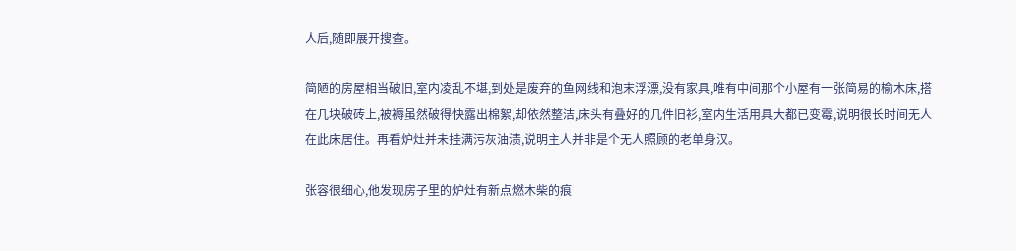人后,随即展开搜查。

简陋的房屋相当破旧,室内凌乱不堪,到处是废弃的鱼网线和泡末浮漂,没有家具,唯有中间那个小屋有一张简易的榆木床,搭在几块破砖上,被褥虽然破得快露出棉絮,却依然整洁,床头有叠好的几件旧衫,室内生活用具大都已变霉,说明很长时间无人在此床居住。再看炉灶并未挂满污灰油渍,说明主人并非是个无人照顾的老单身汉。

张容很细心,他发现房子里的炉灶有新点燃木柴的痕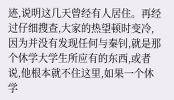迹,说明这几天曾经有人居住。再经过仔细搜查,大家的热望顿时变冷,因为并没有发现任何与秦钊,就是那个休学大学生所应有的东西,或者说,他根本就不住这里,如果一个休学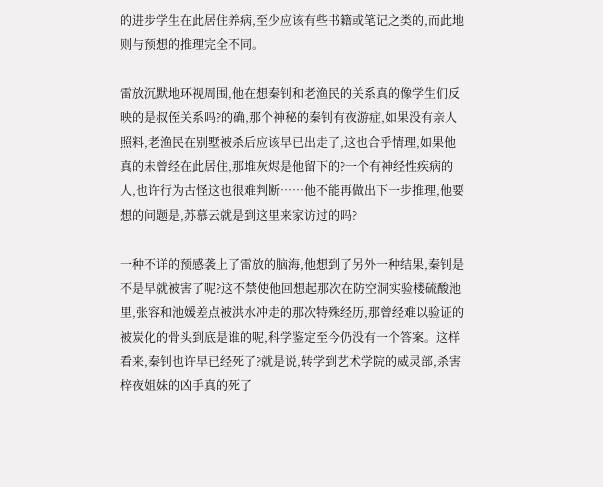的进步学生在此居住养病,至少应该有些书籍或笔记之类的,而此地则与预想的推理完全不同。

雷放沉默地环视周围,他在想秦钊和老渔民的关系真的像学生们反映的是叔侄关系吗?的确,那个神秘的秦钊有夜游症,如果没有亲人照料,老渔民在别墅被杀后应该早已出走了,这也合乎情理,如果他真的未曾经在此居住,那堆灰烬是他留下的?一个有神经性疾病的人,也许行为古怪这也很难判断……他不能再做出下一步推理,他要想的问题是,苏慕云就是到这里来家访过的吗?

一种不详的预感袭上了雷放的脑海,他想到了另外一种结果,秦钊是不是早就被害了呢?这不禁使他回想起那次在防空洞实验楼硫酸池里,张容和池媛差点被洪水冲走的那次特殊经历,那曾经难以验证的被炭化的骨头到底是谁的呢,科学鉴定至今仍没有一个答案。这样看来,秦钊也许早已经死了?就是说,转学到艺术学院的威灵部,杀害梓夜姐妹的凶手真的死了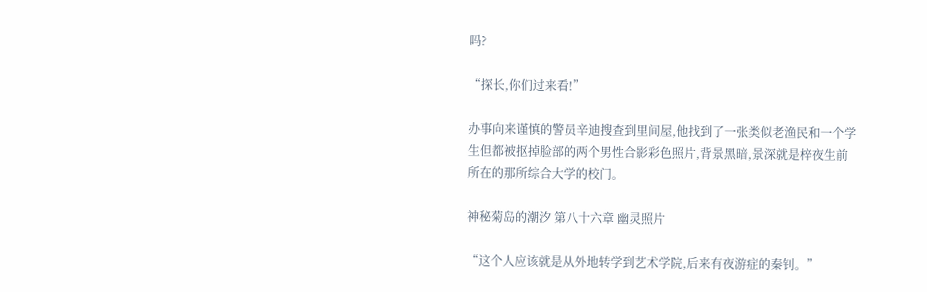吗?

“探长,你们过来看!”

办事向来谨慎的警员辛迪搜查到里间屋,他找到了一张类似老渔民和一个学生但都被抠掉脸部的两个男性合影彩色照片,背景黑暗,景深就是梓夜生前所在的那所综合大学的校门。

神秘菊岛的潮汐 第八十六章 幽灵照片

“这个人应该就是从外地转学到艺术学院,后来有夜游症的秦钊。”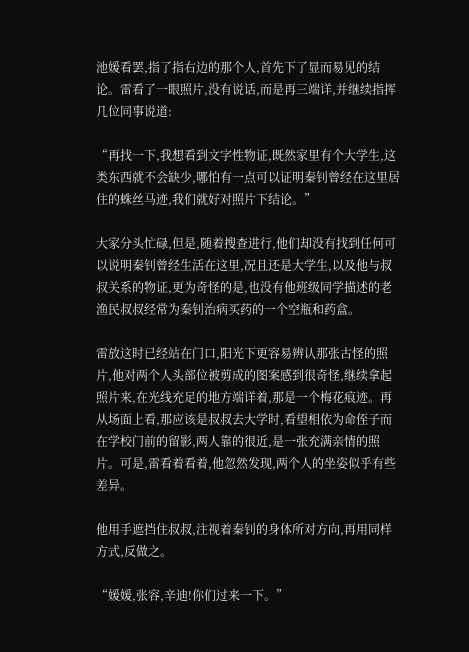池媛看罢,指了指右边的那个人,首先下了显而易见的结论。雷看了一眼照片,没有说话,而是再三端详,并继续指挥几位同事说道:

“再找一下,我想看到文字性物证,既然家里有个大学生,这类东西就不会缺少,哪怕有一点可以证明秦钊曾经在这里居住的蛛丝马迹,我们就好对照片下结论。”

大家分头忙碌,但是,随着搜查进行,他们却没有找到任何可以说明秦钊曾经生活在这里,况且还是大学生,以及他与叔叔关系的物证,更为奇怪的是,也没有他班级同学描述的老渔民叔叔经常为秦钊治病买药的一个空瓶和药盒。

雷放这时已经站在门口,阳光下更容易辨认那张古怪的照片,他对两个人头部位被剪成的图案感到很奇怪,继续拿起照片来,在光线充足的地方端详着,那是一个梅花痕迹。再从场面上看,那应该是叔叔去大学时,看望相依为命侄子而在学校门前的留影,两人靠的很近,是一张充满亲情的照片。可是,雷看着看着,他忽然发现,两个人的坐姿似乎有些差异。

他用手遮挡住叔叔,注视着秦钊的身体所对方向,再用同样方式,反做之。

“媛媛,张容,辛迪!你们过来一下。”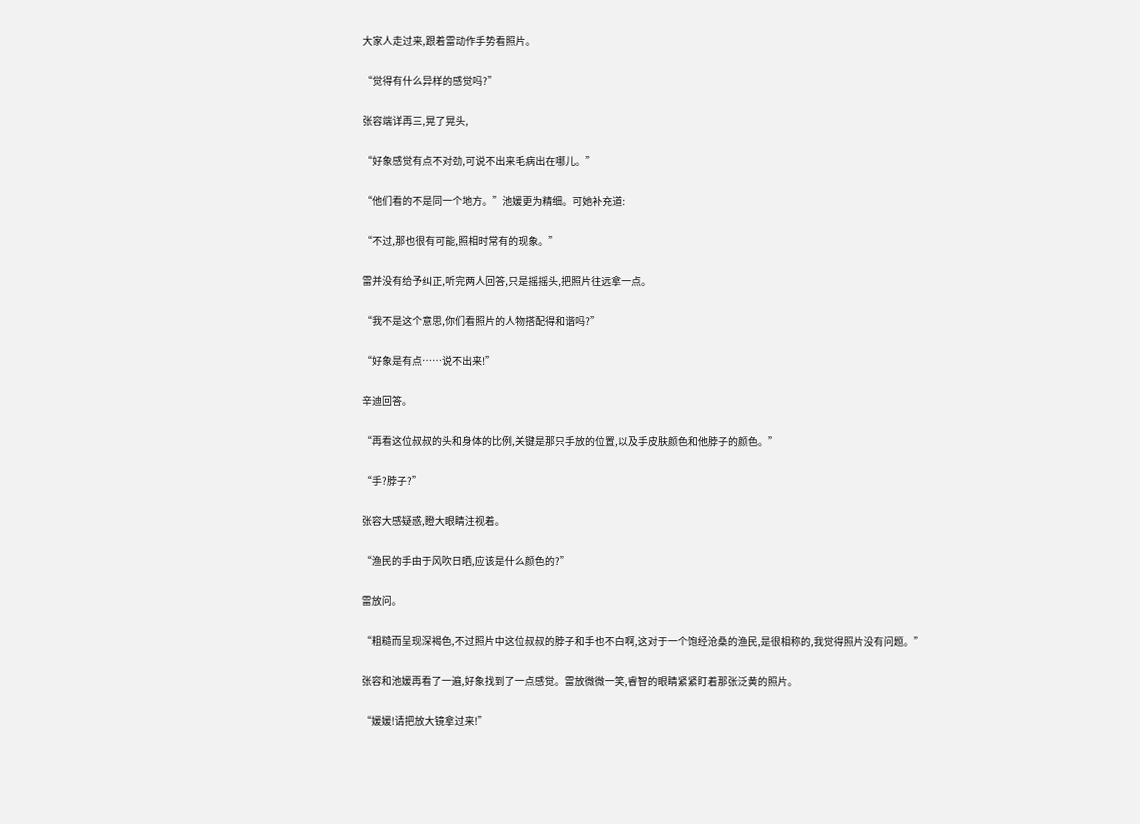大家人走过来,跟着雷动作手势看照片。

“觉得有什么异样的感觉吗?”

张容端详再三,晃了晃头,

“好象感觉有点不对劲,可说不出来毛病出在哪儿。”

“他们看的不是同一个地方。”池媛更为精细。可她补充道:

“不过,那也很有可能,照相时常有的现象。”

雷并没有给予纠正,听完两人回答,只是摇摇头,把照片往远拿一点。

“我不是这个意思,你们看照片的人物搭配得和谐吗?”

“好象是有点……说不出来!”

辛迪回答。

“再看这位叔叔的头和身体的比例,关键是那只手放的位置,以及手皮肤颜色和他脖子的颜色。”

“手?脖子?”

张容大感疑惑,瞪大眼睛注视着。

“渔民的手由于风吹日晒,应该是什么颜色的?”

雷放问。

“粗糙而呈现深褐色,不过照片中这位叔叔的脖子和手也不白啊,这对于一个饱经沧桑的渔民,是很相称的,我觉得照片没有问题。”

张容和池媛再看了一遍,好象找到了一点感觉。雷放微微一笑,睿智的眼睛紧紧盯着那张泛黄的照片。

“媛媛!请把放大镜拿过来!”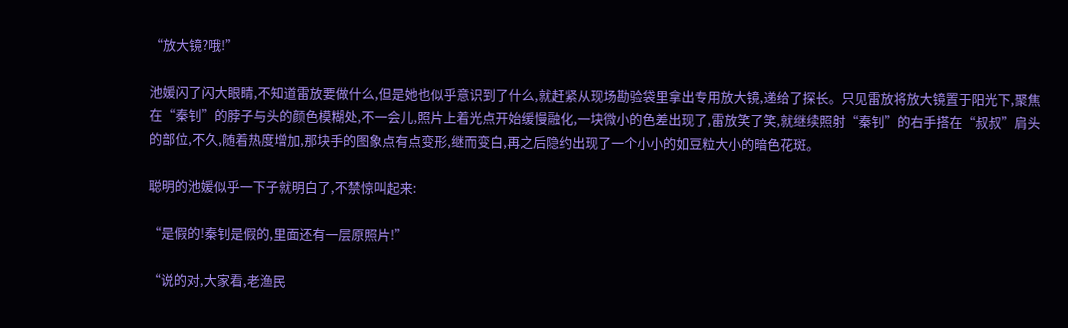“放大镜?哦!”

池媛闪了闪大眼睛,不知道雷放要做什么,但是她也似乎意识到了什么,就赶紧从现场勘验袋里拿出专用放大镜,递给了探长。只见雷放将放大镜置于阳光下,聚焦在“秦钊”的脖子与头的颜色模糊处,不一会儿,照片上着光点开始缓慢融化,一块微小的色差出现了,雷放笑了笑,就继续照射“秦钊”的右手搭在“叔叔”肩头的部位,不久,随着热度增加,那块手的图象点有点变形,继而变白,再之后隐约出现了一个小小的如豆粒大小的暗色花斑。

聪明的池媛似乎一下子就明白了,不禁惊叫起来:

“是假的!秦钊是假的,里面还有一层原照片!”

“说的对,大家看,老渔民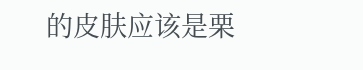的皮肤应该是栗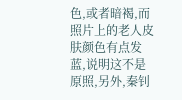色,或者暗褐,而照片上的老人皮肤颜色有点发蓝,说明这不是原照,另外,秦钊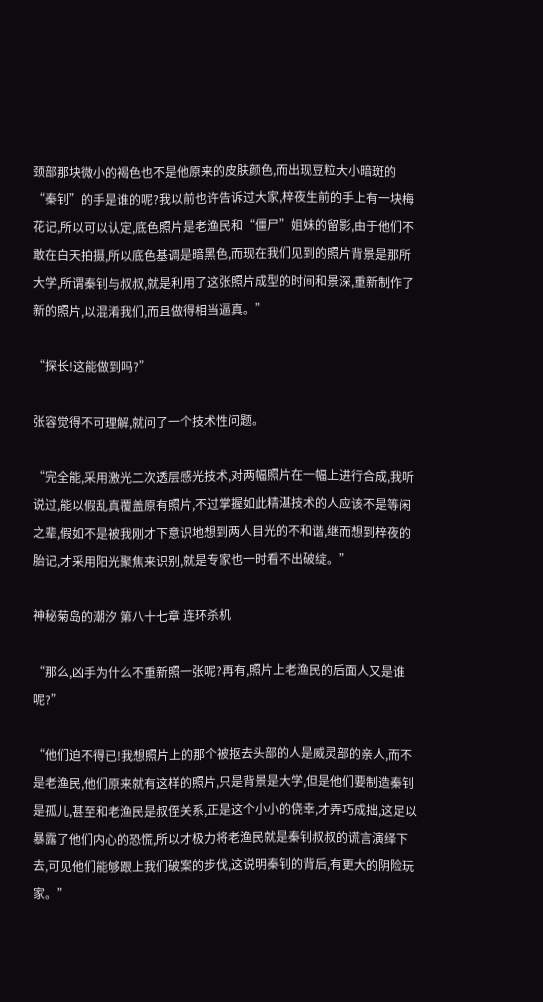颈部那块微小的褐色也不是他原来的皮肤颜色,而出现豆粒大小暗斑的“秦钊”的手是谁的呢?我以前也许告诉过大家,梓夜生前的手上有一块梅花记,所以可以认定,底色照片是老渔民和“僵尸”姐妹的留影,由于他们不敢在白天拍摄,所以底色基调是暗黑色,而现在我们见到的照片背景是那所大学,所谓秦钊与叔叔,就是利用了这张照片成型的时间和景深,重新制作了新的照片,以混淆我们,而且做得相当逼真。”

“探长!这能做到吗?”

张容觉得不可理解,就问了一个技术性问题。

“完全能,采用激光二次透层感光技术,对两幅照片在一幅上进行合成,我听说过,能以假乱真覆盖原有照片,不过掌握如此精湛技术的人应该不是等闲之辈,假如不是被我刚才下意识地想到两人目光的不和谐,继而想到梓夜的胎记,才采用阳光聚焦来识别,就是专家也一时看不出破绽。”

神秘菊岛的潮汐 第八十七章 连环杀机

“那么,凶手为什么不重新照一张呢?再有,照片上老渔民的后面人又是谁呢?”

“他们迫不得已!我想照片上的那个被抠去头部的人是威灵部的亲人,而不是老渔民,他们原来就有这样的照片,只是背景是大学,但是他们要制造秦钊是孤儿,甚至和老渔民是叔侄关系,正是这个小小的侥幸,才弄巧成拙,这足以暴露了他们内心的恐慌,所以才极力将老渔民就是秦钊叔叔的谎言演绎下去,可见他们能够跟上我们破案的步伐,这说明秦钊的背后,有更大的阴险玩家。”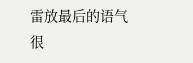雷放最后的语气很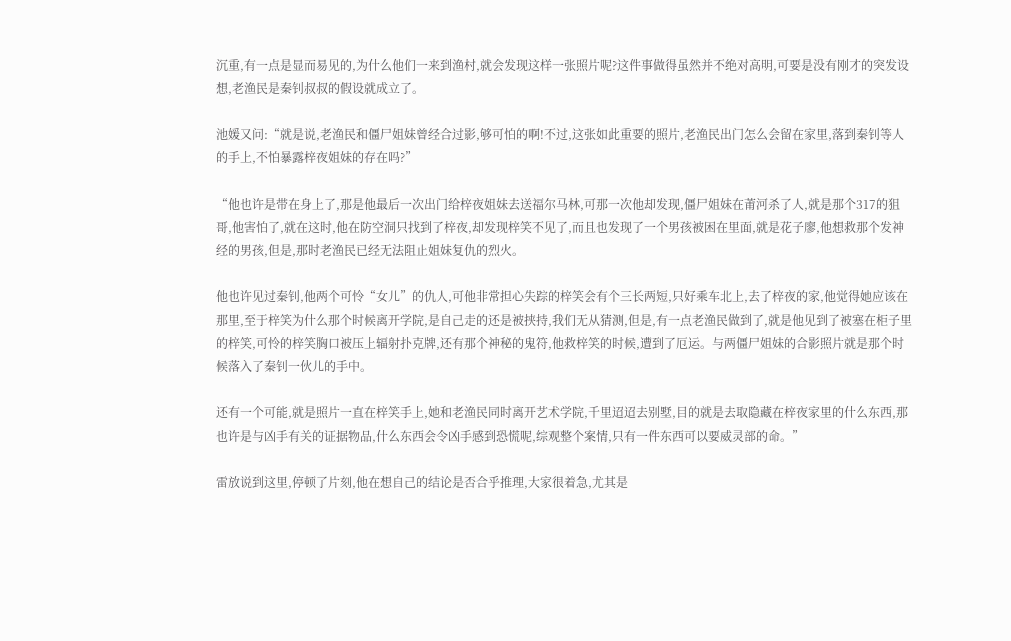沉重,有一点是显而易见的,为什么他们一来到渔村,就会发现这样一张照片呢?这件事做得虽然并不绝对高明,可要是没有刚才的突发设想,老渔民是秦钊叔叔的假设就成立了。

池媛又问:“就是说,老渔民和僵尸姐妹曾经合过影,够可怕的啊!不过,这张如此重要的照片,老渔民出门怎么会留在家里,落到秦钊等人的手上,不怕暴露梓夜姐妹的存在吗?”

“他也许是带在身上了,那是他最后一次出门给梓夜姐妹去送福尔马林,可那一次他却发现,僵尸姐妹在莆河杀了人,就是那个317的狙哥,他害怕了,就在这时,他在防空洞只找到了梓夜,却发现梓笑不见了,而且也发现了一个男孩被困在里面,就是花子廖,他想救那个发神经的男孩,但是,那时老渔民已经无法阻止姐妹复仇的烈火。

他也许见过秦钊,他两个可怜“女儿”的仇人,可他非常担心失踪的梓笑会有个三长两短,只好乘车北上,去了梓夜的家,他觉得她应该在那里,至于梓笑为什么那个时候离开学院,是自己走的还是被挟持,我们无从猜测,但是,有一点老渔民做到了,就是他见到了被塞在柜子里的梓笑,可怜的梓笑胸口被压上辐射扑克牌,还有那个神秘的鬼符,他救梓笑的时候,遭到了厄运。与两僵尸姐妹的合影照片就是那个时候落入了秦钊一伙儿的手中。

还有一个可能,就是照片一直在梓笑手上,她和老渔民同时离开艺术学院,千里迢迢去别墅,目的就是去取隐藏在梓夜家里的什么东西,那也许是与凶手有关的证据物品,什么东西会令凶手感到恐慌呢,综观整个案情,只有一件东西可以要威灵部的命。”

雷放说到这里,停顿了片刻,他在想自己的结论是否合乎推理,大家很着急,尤其是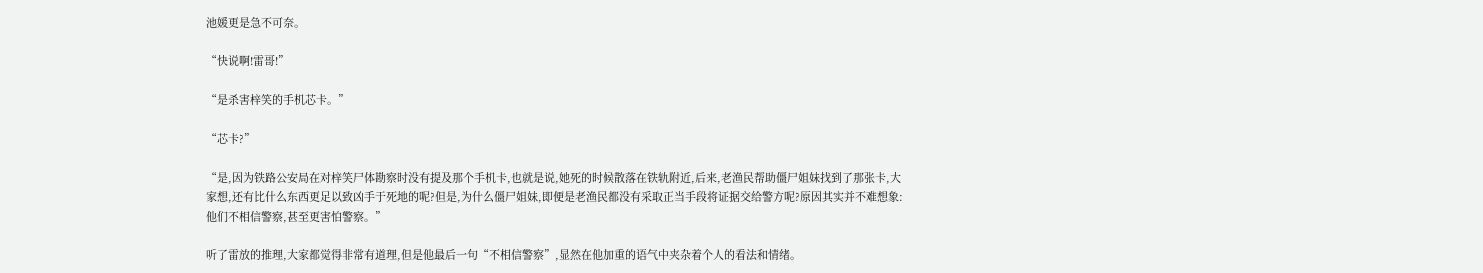池媛更是急不可奈。

“快说啊!雷哥!”

“是杀害梓笑的手机芯卡。”

“芯卡?”

“是,因为铁路公安局在对梓笑尸体勘察时没有提及那个手机卡,也就是说,她死的时候散落在铁轨附近,后来,老渔民帮助僵尸姐妹找到了那张卡,大家想,还有比什么东西更足以致凶手于死地的呢?但是,为什么僵尸姐妹,即便是老渔民都没有采取正当手段将证据交给警方呢?原因其实并不难想象:他们不相信警察,甚至更害怕警察。”

听了雷放的推理,大家都觉得非常有道理,但是他最后一句“不相信警察”,显然在他加重的语气中夹杂着个人的看法和情绪。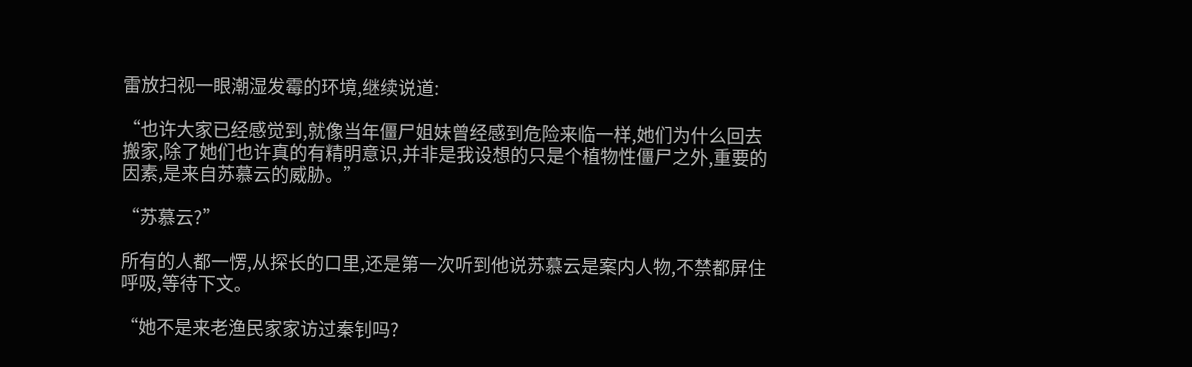雷放扫视一眼潮湿发霉的环境,继续说道:

“也许大家已经感觉到,就像当年僵尸姐妹曾经感到危险来临一样,她们为什么回去搬家,除了她们也许真的有精明意识,并非是我设想的只是个植物性僵尸之外,重要的因素,是来自苏慕云的威胁。”

“苏慕云?”

所有的人都一愣,从探长的口里,还是第一次听到他说苏慕云是案内人物,不禁都屏住呼吸,等待下文。

“她不是来老渔民家家访过秦钊吗?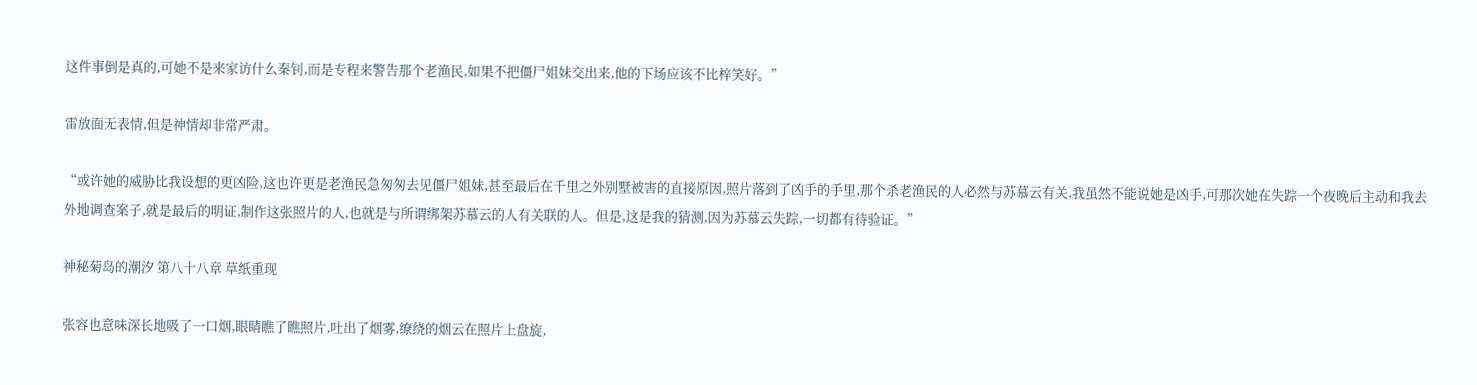这件事倒是真的,可她不是来家访什么秦钊,而是专程来警告那个老渔民,如果不把僵尸姐妹交出来,他的下场应该不比梓笑好。”

雷放面无表情,但是神情却非常严肃。

“或许她的威胁比我设想的更凶险,这也许更是老渔民急匆匆去见僵尸姐妹,甚至最后在千里之外别墅被害的直接原因,照片落到了凶手的手里,那个杀老渔民的人必然与苏慕云有关,我虽然不能说她是凶手,可那次她在失踪一个夜晚后主动和我去外地调查案子,就是最后的明证,制作这张照片的人,也就是与所谓绑架苏慕云的人有关联的人。但是,这是我的猜测,因为苏慕云失踪,一切都有待验证。”

神秘菊岛的潮汐 第八十八章 草纸重现

张容也意味深长地吸了一口烟,眼睛瞧了瞧照片,吐出了烟雾,缭绕的烟云在照片上盘旋,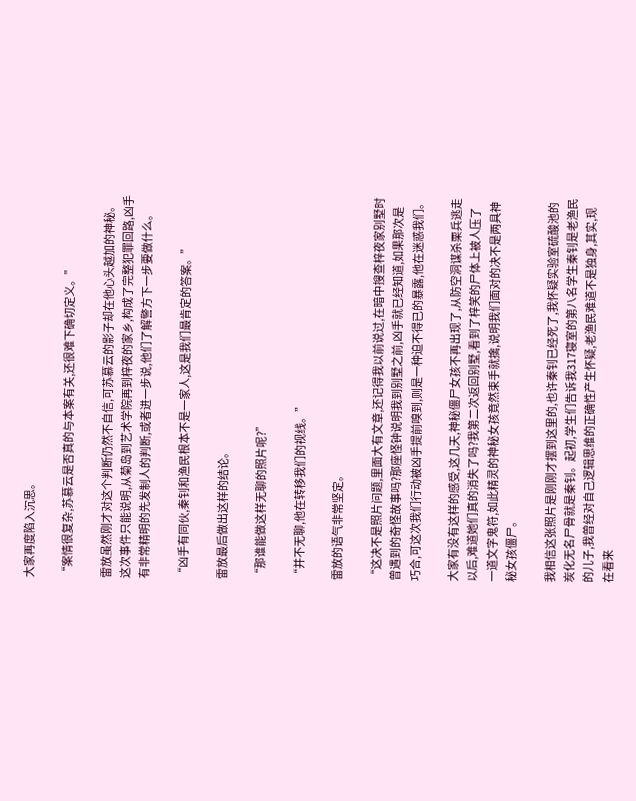大家再度陷入沉思。

“案情很复杂,苏慕云是否真的与本案有关,还很难下确切定义。”

雷放虽然刚才对这个判断仍然不自信,可苏慕云的影子却在他心头越加的神秘。这次事件只能说明,从菊岛到艺术学院再到梓夜的家乡,构成了完整犯罪回路,凶手有非常精明的先发制人的判断,或者进一步说,他们了解警方下一步要做什么。

“凶手有同伙,秦钊和渔民根本不是一家人,这是我们最肯定的答案。”

雷放最后做出这样的结论。

“那谁能做这样无聊的照片呢?”

“并不无聊,他在转移我们的视线。”

雷放的语气非常坚定。

“这决不是照片问题,里面大有文章,还记得我以前说过,在暗中搜查梓夜家别墅时曾遇到的奇怪故事吗?那座怪钟说明我到别墅之前,凶手就已经知道,如果那次是巧合,可这次我们行动被凶手提前嗅到,则是一种迫不得已的暴露,他在迷惑我们。

大家有没有这样的感受,这几天,神秘僵尸女孩不再出现了,从防空洞谋杀栗兵逃走以后,难道她们真的消失了吗?我第二次返回别墅,看到了梓笑的尸体上被人压了一道文字鬼符,如此精灵的神秘女孩竟然束手就擒,说明我们面对的决不是两具神秘女孩僵尸。

我相信这张照片是刚刚才摆到这里的,也许秦钊已经死了,我怀疑实验室硫酸池的炭化无名尸骨就是秦钊。起初,学生们告诉我317寝室的第八名学生秦钊是老渔民的儿子,我曾经对自己逻辑思维的正确性产生怀疑,老渔民难道不是独身,其实,现在看来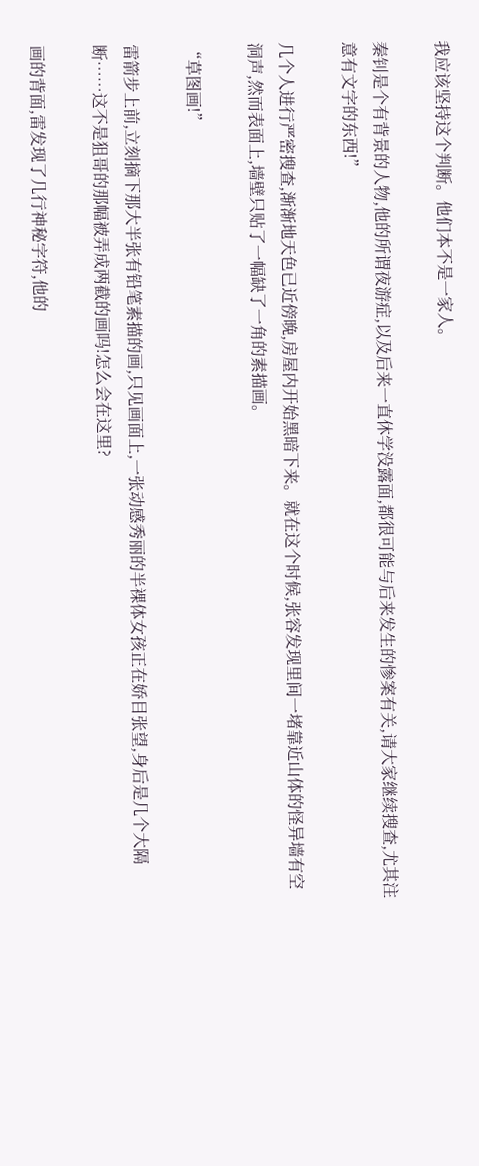我应该坚持这个判断。他们本不是一家人。

秦钊是个有背景的人物,他的所谓夜游症,以及后来一直休学没露面,都很可能与后来发生的惨案有关,请大家继续搜查,尤其注意有文字的东西!”

几个人进行严密搜查,渐渐地天色已近傍晚,房屋内开始黑暗下来。就在这个时候,张容发现里间一堵靠近山体的怪异墙有空洞声,然而表面上,墙壁只贴了一幅缺了一角的素描画。

“草图画!”

雷箭步上前,立刻摘下那大半张有铅笔素描的画,只见画面上,一张动感秀丽的半裸体女孩正在娇目张望,身后是几个大隔断……这不是狙哥的那幅被弄成两截的画吗!怎么会在这里?

画的背面,雷发现了几行神秘字符,他的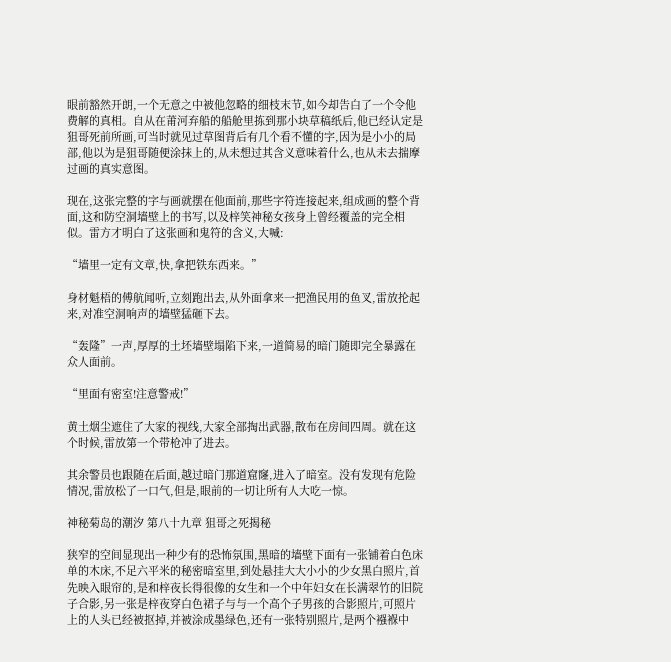眼前豁然开朗,一个无意之中被他忽略的细枝末节,如今却告白了一个令他费解的真相。自从在莆河弃船的船舱里拣到那小块草稿纸后,他已经认定是狙哥死前所画,可当时就见过草图背后有几个看不懂的字,因为是小小的局部,他以为是狙哥随便涂抹上的,从未想过其含义意味着什么,也从未去揣摩过画的真实意图。

现在,这张完整的字与画就摆在他面前,那些字符连接起来,组成画的整个背面,这和防空洞墙壁上的书写,以及梓笑神秘女孩身上曾经覆盖的完全相似。雷方才明白了这张画和鬼符的含义,大喊:

“墙里一定有文章,快,拿把铁东西来。”

身材魁梧的傅航闻听,立刻跑出去,从外面拿来一把渔民用的鱼叉,雷放抡起来,对准空洞响声的墙壁猛砸下去。

“轰隆”一声,厚厚的土坯墙壁塌陷下来,一道简易的暗门随即完全暴露在众人面前。

“里面有密室!注意警戒!”

黄土烟尘遮住了大家的视线,大家全部掏出武器,散布在房间四周。就在这个时候,雷放第一个带枪冲了进去。

其余警员也跟随在后面,越过暗门那道窟窿,进入了暗室。没有发现有危险情况,雷放松了一口气,但是,眼前的一切让所有人大吃一惊。

神秘菊岛的潮汐 第八十九章 狙哥之死揭秘

狭窄的空间显现出一种少有的恐怖氛围,黑暗的墙壁下面有一张铺着白色床单的木床,不足六平米的秘密暗室里,到处悬挂大大小小的少女黑白照片,首先映入眼帘的,是和梓夜长得很像的女生和一个中年妇女在长满翠竹的旧院子合影,另一张是梓夜穿白色裙子与与一个高个子男孩的合影照片,可照片上的人头已经被抠掉,并被涂成墨绿色,还有一张特别照片,是两个襁褓中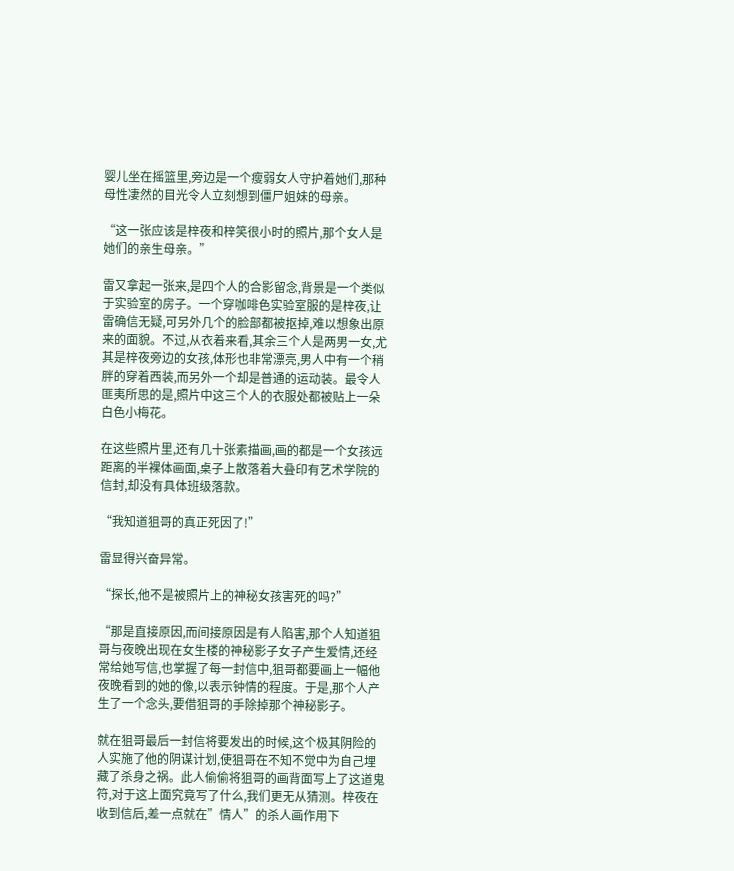婴儿坐在摇篮里,旁边是一个瘦弱女人守护着她们,那种母性凄然的目光令人立刻想到僵尸姐妹的母亲。

“这一张应该是梓夜和梓笑很小时的照片,那个女人是她们的亲生母亲。”

雷又拿起一张来,是四个人的合影留念,背景是一个类似于实验室的房子。一个穿咖啡色实验室服的是梓夜,让雷确信无疑,可另外几个的脸部都被抠掉,难以想象出原来的面貌。不过,从衣着来看,其余三个人是两男一女,尤其是梓夜旁边的女孩,体形也非常漂亮,男人中有一个稍胖的穿着西装,而另外一个却是普通的运动装。最令人匪夷所思的是,照片中这三个人的衣服处都被贴上一朵白色小梅花。

在这些照片里,还有几十张素描画,画的都是一个女孩远距离的半裸体画面,桌子上散落着大叠印有艺术学院的信封,却没有具体班级落款。

“我知道狙哥的真正死因了!”

雷显得兴奋异常。

“探长,他不是被照片上的神秘女孩害死的吗?”

“那是直接原因,而间接原因是有人陷害,那个人知道狙哥与夜晚出现在女生楼的神秘影子女子产生爱情,还经常给她写信,也掌握了每一封信中,狙哥都要画上一幅他夜晚看到的她的像,以表示钟情的程度。于是,那个人产生了一个念头,要借狙哥的手除掉那个神秘影子。

就在狙哥最后一封信将要发出的时候,这个极其阴险的人实施了他的阴谋计划,使狙哥在不知不觉中为自己埋藏了杀身之祸。此人偷偷将狙哥的画背面写上了这道鬼符,对于这上面究竟写了什么,我们更无从猜测。梓夜在收到信后,差一点就在”情人”的杀人画作用下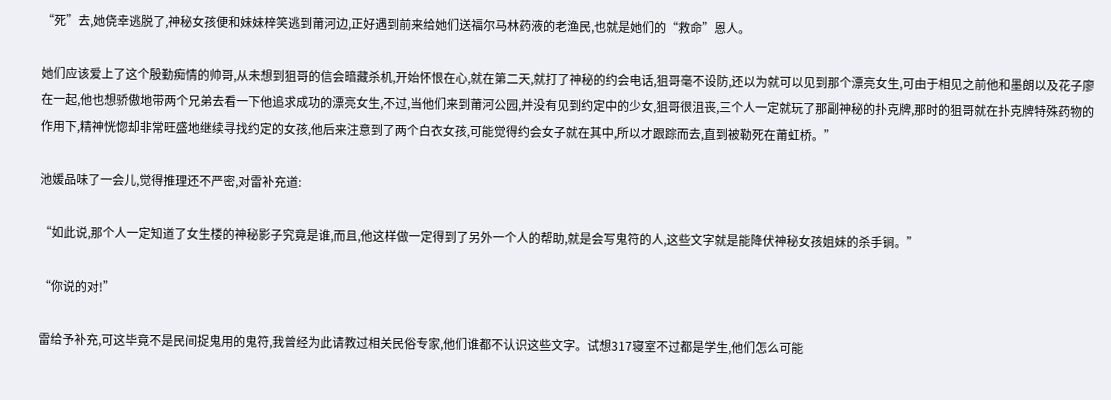“死”去,她侥幸逃脱了,神秘女孩便和妹妹梓笑逃到莆河边,正好遇到前来给她们送福尔马林药液的老渔民,也就是她们的“救命”恩人。

她们应该爱上了这个殷勤痴情的帅哥,从未想到狙哥的信会暗藏杀机,开始怀恨在心,就在第二天,就打了神秘的约会电话,狙哥毫不设防,还以为就可以见到那个漂亮女生,可由于相见之前他和墨朗以及花子廖在一起,他也想骄傲地带两个兄弟去看一下他追求成功的漂亮女生,不过,当他们来到莆河公园,并没有见到约定中的少女,狙哥很沮丧,三个人一定就玩了那副神秘的扑克牌,那时的狙哥就在扑克牌特殊药物的作用下,精神恍惚却非常旺盛地继续寻找约定的女孩,他后来注意到了两个白衣女孩,可能觉得约会女子就在其中,所以才跟踪而去,直到被勒死在莆虹桥。”

池媛品味了一会儿,觉得推理还不严密,对雷补充道:

“如此说,那个人一定知道了女生楼的神秘影子究竟是谁,而且,他这样做一定得到了另外一个人的帮助,就是会写鬼符的人,这些文字就是能降伏神秘女孩姐妹的杀手锏。”

“你说的对!”

雷给予补充,可这毕竟不是民间捉鬼用的鬼符,我曾经为此请教过相关民俗专家,他们谁都不认识这些文字。试想317寝室不过都是学生,他们怎么可能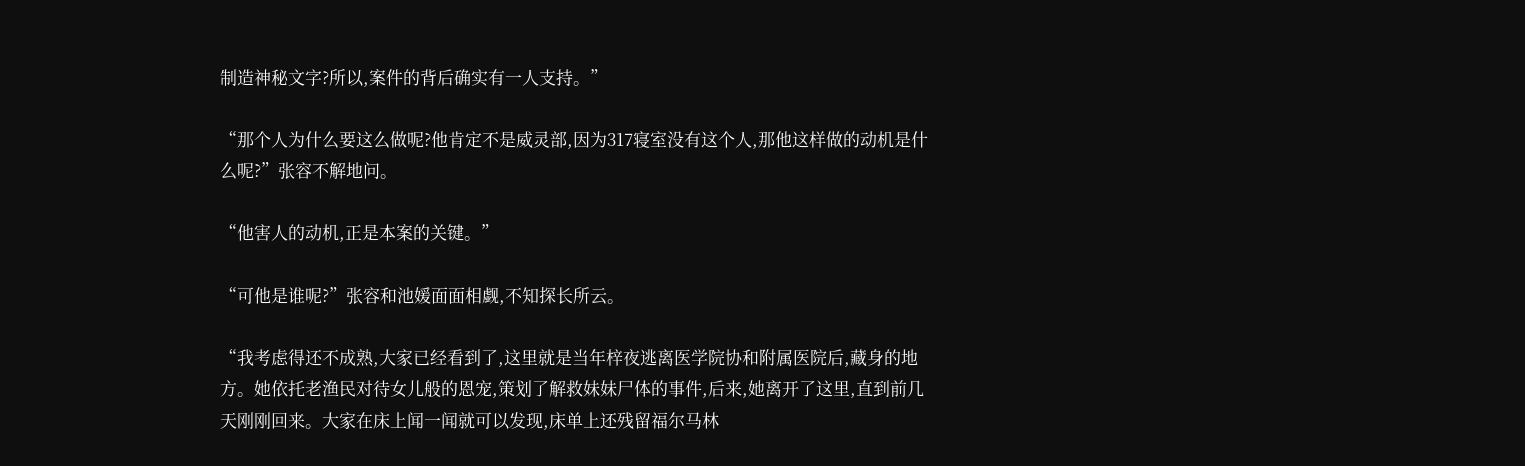制造神秘文字?所以,案件的背后确实有一人支持。”

“那个人为什么要这么做呢?他肯定不是威灵部,因为317寝室没有这个人,那他这样做的动机是什么呢?”张容不解地问。

“他害人的动机,正是本案的关键。”

“可他是谁呢?”张容和池媛面面相觑,不知探长所云。

“我考虑得还不成熟,大家已经看到了,这里就是当年梓夜逃离医学院协和附属医院后,藏身的地方。她依托老渔民对待女儿般的恩宠,策划了解救妹妹尸体的事件,后来,她离开了这里,直到前几天刚刚回来。大家在床上闻一闻就可以发现,床单上还残留福尔马林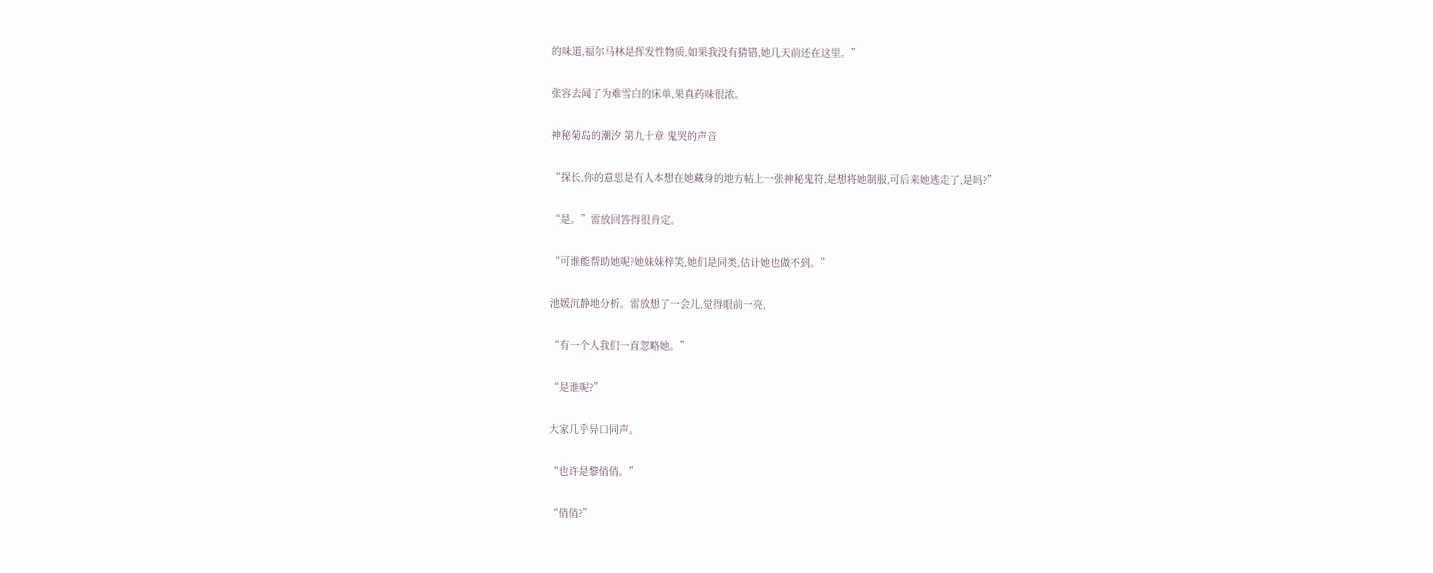的味道,福尔马林是挥发性物质,如果我没有猜错,她几天前还在这里。”

张容去闻了为难雪白的床单,果真药味很浓。

神秘菊岛的潮汐 第九十章 鬼哭的声音

“探长,你的意思是有人本想在她藏身的地方帖上一张神秘鬼符,是想将她制服,可后来她逃走了,是吗?”

“是。”雷放回答得很肯定。

“可谁能帮助她呢?她妹妹梓笑,她们是同类,估计她也做不到。”

池媛沉静地分析。雷放想了一会儿,觉得眼前一亮,

“有一个人我们一直忽略她。”

“是谁呢?”

大家几乎异口同声。

“也许是黎俏俏。”

“俏俏?”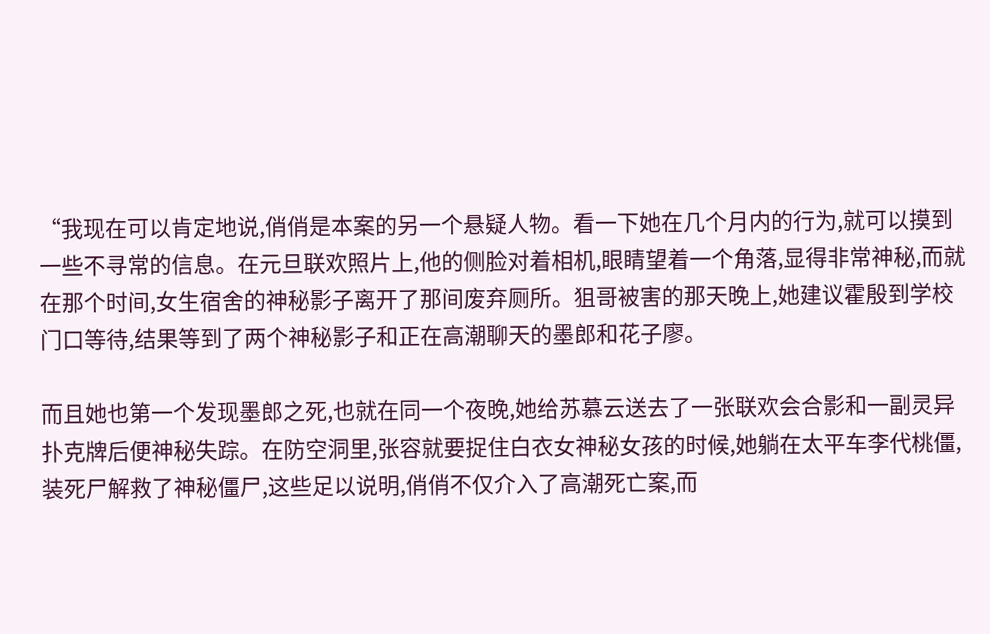“我现在可以肯定地说,俏俏是本案的另一个悬疑人物。看一下她在几个月内的行为,就可以摸到一些不寻常的信息。在元旦联欢照片上,他的侧脸对着相机,眼睛望着一个角落,显得非常神秘,而就在那个时间,女生宿舍的神秘影子离开了那间废弃厕所。狙哥被害的那天晚上,她建议霍殷到学校门口等待,结果等到了两个神秘影子和正在高潮聊天的墨郎和花子廖。

而且她也第一个发现墨郎之死,也就在同一个夜晚,她给苏慕云送去了一张联欢会合影和一副灵异扑克牌后便神秘失踪。在防空洞里,张容就要捉住白衣女神秘女孩的时候,她躺在太平车李代桃僵,装死尸解救了神秘僵尸,这些足以说明,俏俏不仅介入了高潮死亡案,而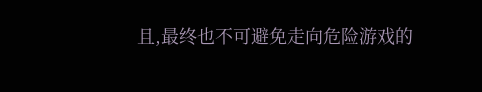且,最终也不可避免走向危险游戏的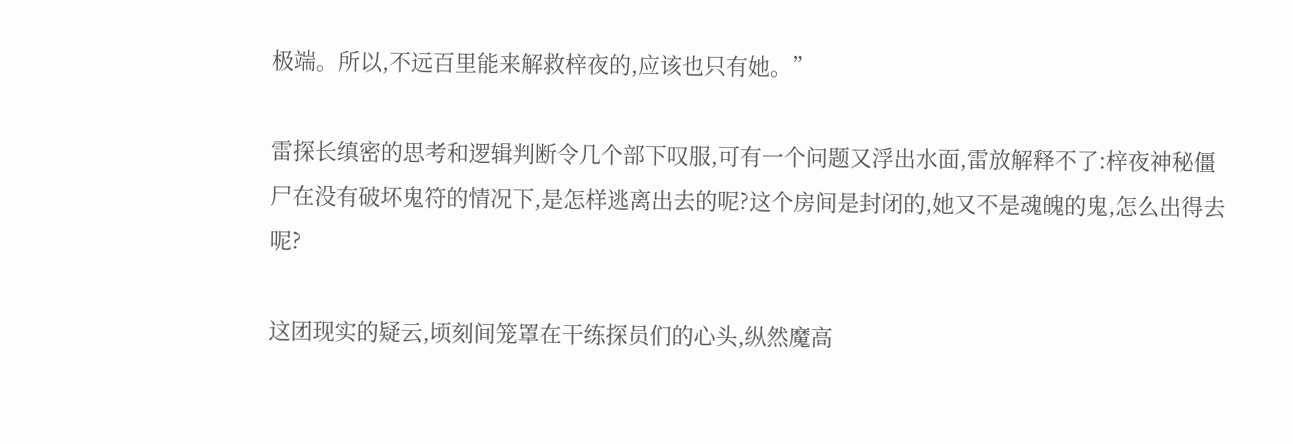极端。所以,不远百里能来解救梓夜的,应该也只有她。”

雷探长缜密的思考和逻辑判断令几个部下叹服,可有一个问题又浮出水面,雷放解释不了:梓夜神秘僵尸在没有破坏鬼符的情况下,是怎样逃离出去的呢?这个房间是封闭的,她又不是魂魄的鬼,怎么出得去呢?

这团现实的疑云,顷刻间笼罩在干练探员们的心头,纵然魔高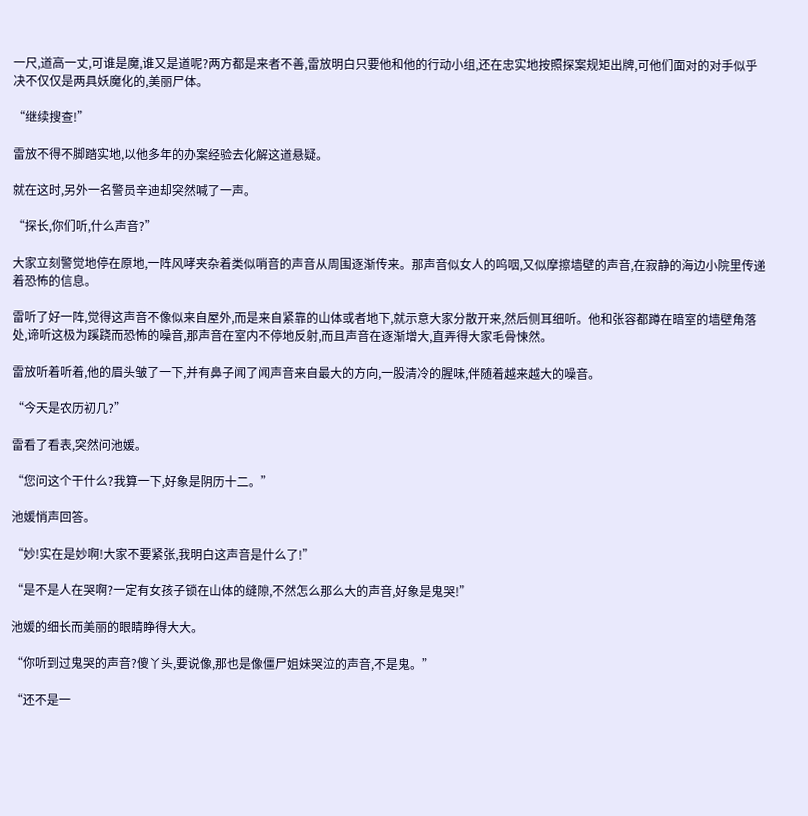一尺,道高一丈,可谁是魔,谁又是道呢?两方都是来者不善,雷放明白只要他和他的行动小组,还在忠实地按照探案规矩出牌,可他们面对的对手似乎决不仅仅是两具妖魔化的,美丽尸体。

“继续搜查!”

雷放不得不脚踏实地,以他多年的办案经验去化解这道悬疑。

就在这时,另外一名警员辛迪却突然喊了一声。

“探长,你们听,什么声音?”

大家立刻警觉地停在原地,一阵风哮夹杂着类似哨音的声音从周围逐渐传来。那声音似女人的呜咽,又似摩擦墙壁的声音,在寂静的海边小院里传递着恐怖的信息。

雷听了好一阵,觉得这声音不像似来自屋外,而是来自紧靠的山体或者地下,就示意大家分散开来,然后侧耳细听。他和张容都蹲在暗室的墙壁角落处,谛听这极为蹊跷而恐怖的噪音,那声音在室内不停地反射,而且声音在逐渐增大,直弄得大家毛骨悚然。

雷放听着听着,他的眉头皱了一下,并有鼻子闻了闻声音来自最大的方向,一股清冷的腥味,伴随着越来越大的噪音。

“今天是农历初几?”

雷看了看表,突然问池媛。

“您问这个干什么?我算一下,好象是阴历十二。”

池媛悄声回答。

“妙!实在是妙啊!大家不要紧张,我明白这声音是什么了!”

“是不是人在哭啊?一定有女孩子锁在山体的缝隙,不然怎么那么大的声音,好象是鬼哭!”

池媛的细长而美丽的眼睛睁得大大。

“你听到过鬼哭的声音?傻丫头,要说像,那也是像僵尸姐妹哭泣的声音,不是鬼。”

“还不是一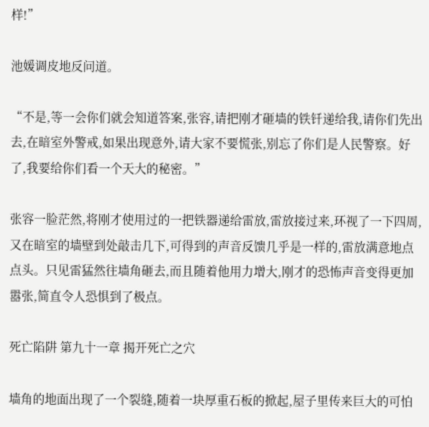样!”

池媛调皮地反问道。

“不是,等一会你们就会知道答案,张容,请把刚才砸墙的铁钎递给我,请你们先出去,在暗室外警戒,如果出现意外,请大家不要慌张,别忘了你们是人民警察。好了,我要给你们看一个天大的秘密。”

张容一脸茫然,将刚才使用过的一把铁器递给雷放,雷放接过来,环视了一下四周,又在暗室的墙壁到处敲击几下,可得到的声音反馈几乎是一样的,雷放满意地点点头。只见雷猛然往墙角砸去,而且随着他用力增大,刚才的恐怖声音变得更加嚣张,简直令人恐惧到了极点。

死亡陷阱 第九十一章 揭开死亡之穴

墙角的地面出现了一个裂缝,随着一块厚重石板的掀起,屋子里传来巨大的可怕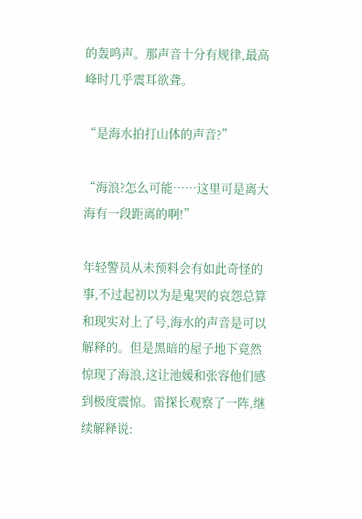的轰鸣声。那声音十分有规律,最高峰时几乎震耳欲聋。

“是海水拍打山体的声音?”

“海浪?怎么可能……这里可是离大海有一段距离的啊!”

年轻警员从未预料会有如此奇怪的事,不过起初以为是鬼哭的哀怨总算和现实对上了号,海水的声音是可以解释的。但是黑暗的屋子地下竟然惊现了海浪,这让池媛和张容他们感到极度震惊。雷探长观察了一阵,继续解释说: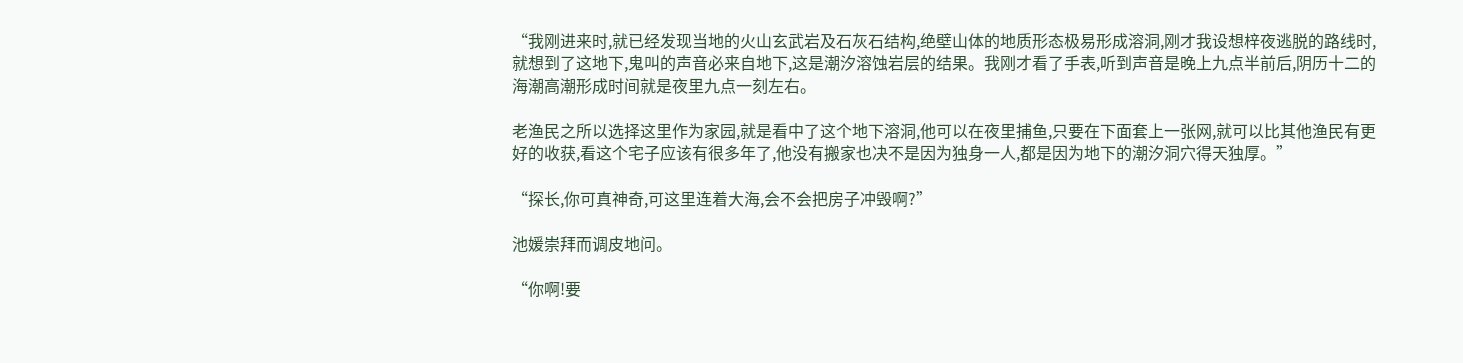“我刚进来时,就已经发现当地的火山玄武岩及石灰石结构,绝壁山体的地质形态极易形成溶洞,刚才我设想梓夜逃脱的路线时,就想到了这地下,鬼叫的声音必来自地下,这是潮汐溶蚀岩层的结果。我刚才看了手表,听到声音是晚上九点半前后,阴历十二的海潮高潮形成时间就是夜里九点一刻左右。

老渔民之所以选择这里作为家园,就是看中了这个地下溶洞,他可以在夜里捕鱼,只要在下面套上一张网,就可以比其他渔民有更好的收获,看这个宅子应该有很多年了,他没有搬家也决不是因为独身一人,都是因为地下的潮汐洞穴得天独厚。”

“探长,你可真神奇,可这里连着大海,会不会把房子冲毁啊?”

池媛崇拜而调皮地问。

“你啊!要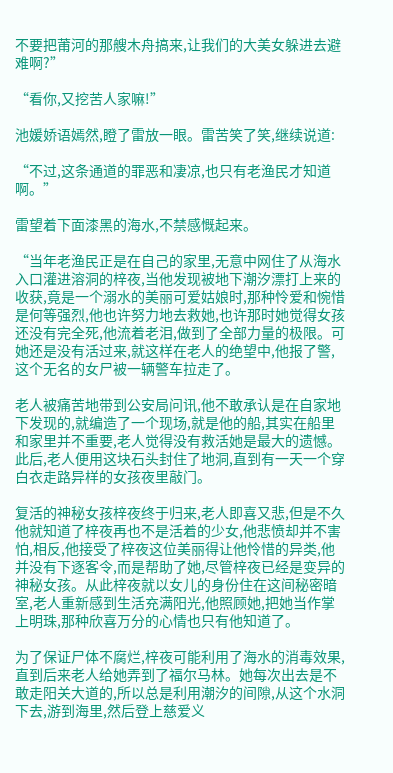不要把莆河的那艘木舟搞来,让我们的大美女躲进去避难啊?”

“看你,又挖苦人家嘛!”

池媛娇语嫣然,瞪了雷放一眼。雷苦笑了笑,继续说道:

“不过,这条通道的罪恶和凄凉,也只有老渔民才知道啊。”

雷望着下面漆黑的海水,不禁感慨起来。

“当年老渔民正是在自己的家里,无意中网住了从海水入口灌进溶洞的梓夜,当他发现被地下潮汐漂打上来的收获,竟是一个溺水的美丽可爱姑娘时,那种怜爱和惋惜是何等强烈,他也许努力地去救她,也许那时她觉得女孩还没有完全死,他流着老泪,做到了全部力量的极限。可她还是没有活过来,就这样在老人的绝望中,他报了警,这个无名的女尸被一辆警车拉走了。

老人被痛苦地带到公安局问讯,他不敢承认是在自家地下发现的,就编造了一个现场,就是他的船,其实在船里和家里并不重要,老人觉得没有救活她是最大的遗憾。此后,老人便用这块石头封住了地洞,直到有一天一个穿白衣走路异样的女孩夜里敲门。

复活的神秘女孩梓夜终于归来,老人即喜又悲,但是不久他就知道了梓夜再也不是活着的少女,他悲愤却并不害怕,相反,他接受了梓夜这位美丽得让他怜惜的异类,他并没有下逐客令,而是帮助了她,尽管梓夜已经是变异的神秘女孩。从此梓夜就以女儿的身份住在这间秘密暗室,老人重新感到生活充满阳光,他照顾她,把她当作掌上明珠,那种欣喜万分的心情也只有他知道了。

为了保证尸体不腐烂,梓夜可能利用了海水的消毒效果,直到后来老人给她弄到了福尔马林。她每次出去是不敢走阳关大道的,所以总是利用潮汐的间隙,从这个水洞下去,游到海里,然后登上慈爱义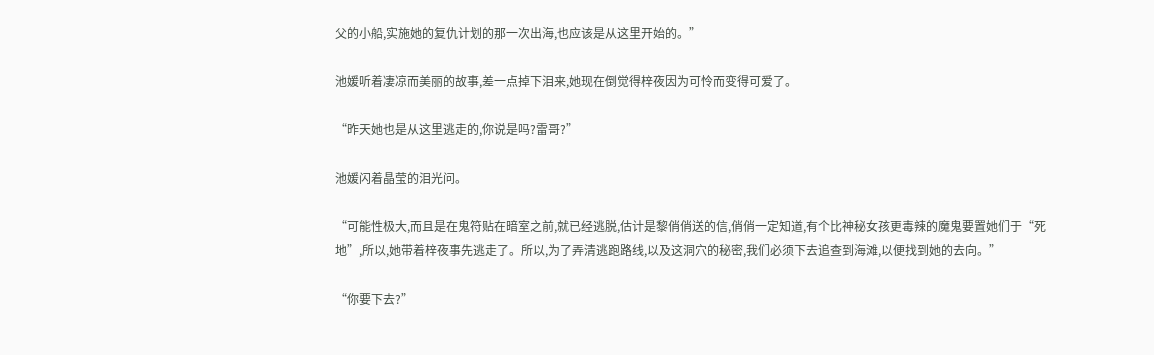父的小船,实施她的复仇计划的那一次出海,也应该是从这里开始的。”

池媛听着凄凉而美丽的故事,差一点掉下泪来,她现在倒觉得梓夜因为可怜而变得可爱了。

“昨天她也是从这里逃走的,你说是吗?雷哥?”

池媛闪着晶莹的泪光问。

“可能性极大,而且是在鬼符贴在暗室之前,就已经逃脱,估计是黎俏俏送的信,俏俏一定知道,有个比神秘女孩更毒辣的魔鬼要置她们于“死地”,所以,她带着梓夜事先逃走了。所以,为了弄清逃跑路线,以及这洞穴的秘密,我们必须下去追查到海滩,以便找到她的去向。”

“你要下去?”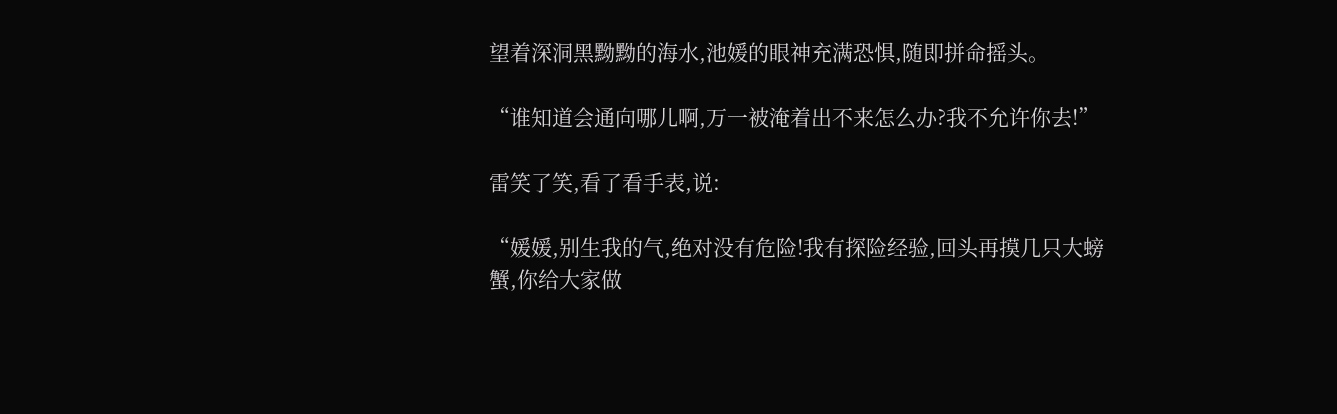望着深洞黑黝黝的海水,池媛的眼神充满恐惧,随即拼命摇头。

“谁知道会通向哪儿啊,万一被淹着出不来怎么办?我不允许你去!”

雷笑了笑,看了看手表,说:

“媛媛,别生我的气,绝对没有危险!我有探险经验,回头再摸几只大螃蟹,你给大家做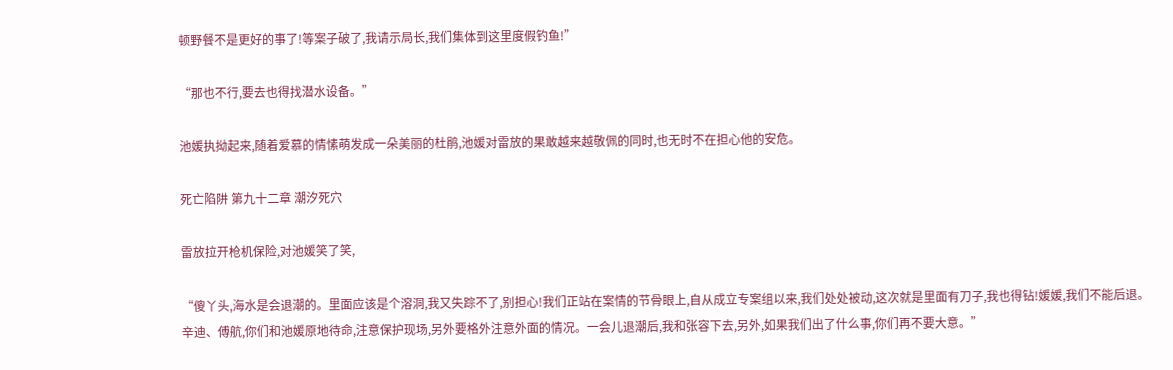顿野餐不是更好的事了!等案子破了,我请示局长,我们集体到这里度假钓鱼!”

“那也不行,要去也得找潜水设备。”

池媛执拗起来,随着爱慕的情愫萌发成一朵美丽的杜鹃,池媛对雷放的果敢越来越敬佩的同时,也无时不在担心他的安危。

死亡陷阱 第九十二章 潮汐死穴

雷放拉开枪机保险,对池媛笑了笑,

“傻丫头,海水是会退潮的。里面应该是个溶洞,我又失踪不了,别担心!我们正站在案情的节骨眼上,自从成立专案组以来,我们处处被动,这次就是里面有刀子,我也得钻!媛媛,我们不能后退。辛迪、傅航,你们和池媛原地待命,注意保护现场,另外要格外注意外面的情况。一会儿退潮后,我和张容下去,另外,如果我们出了什么事,你们再不要大意。”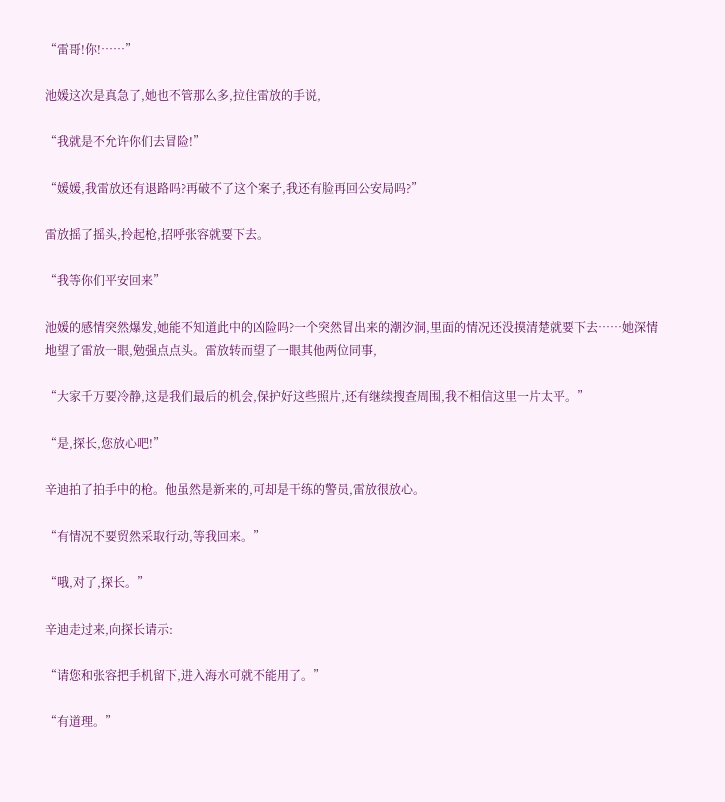“雷哥!你!……”

池媛这次是真急了,她也不管那么多,拉住雷放的手说,

“我就是不允许你们去冒险!”

“媛媛,我雷放还有退路吗?再破不了这个案子,我还有脸再回公安局吗?”

雷放摇了摇头,拎起枪,招呼张容就要下去。

“我等你们平安回来”

池媛的感情突然爆发,她能不知道此中的凶险吗?一个突然冒出来的潮汐洞,里面的情况还没摸清楚就要下去……她深情地望了雷放一眼,勉强点点头。雷放转而望了一眼其他两位同事,

“大家千万要冷静,这是我们最后的机会,保护好这些照片,还有继续搜查周围,我不相信这里一片太平。”

“是,探长,您放心吧!”

辛迪拍了拍手中的枪。他虽然是新来的,可却是干练的警员,雷放很放心。

“有情况不要贸然采取行动,等我回来。”

“哦,对了,探长。”

辛迪走过来,向探长请示:

“请您和张容把手机留下,进入海水可就不能用了。”

“有道理。”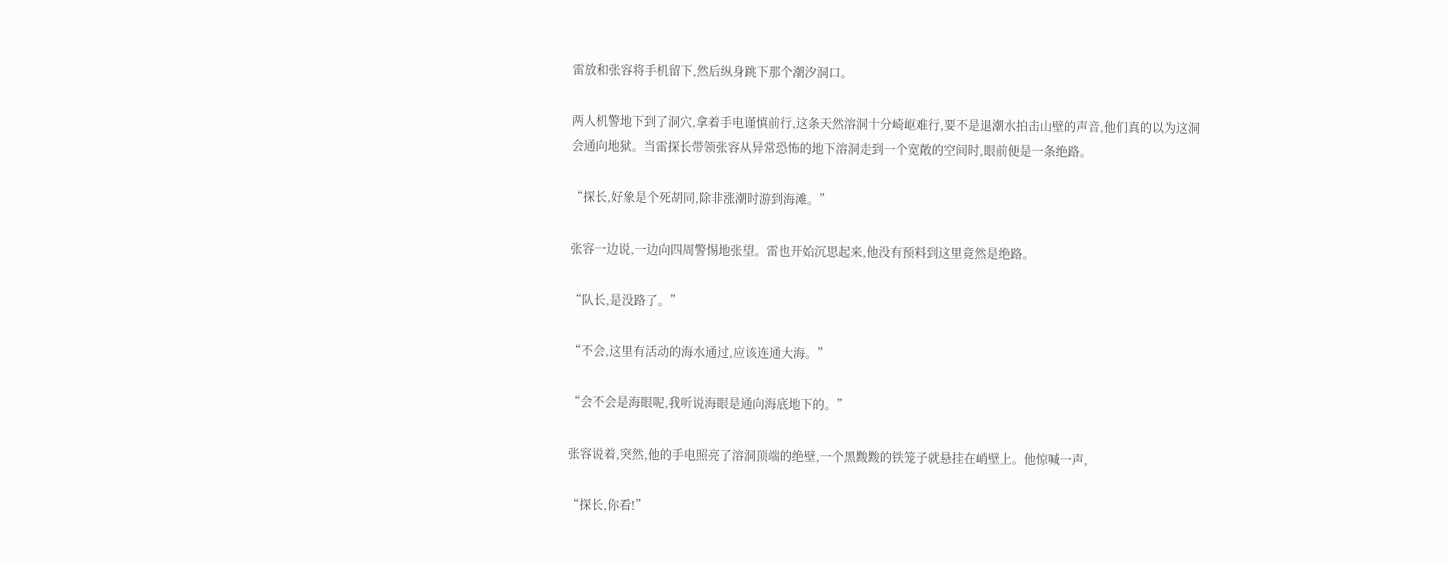雷放和张容将手机留下,然后纵身跳下那个潮汐洞口。

两人机警地下到了洞穴,拿着手电谨慎前行,这条天然溶洞十分崎岖难行,要不是退潮水拍击山壁的声音,他们真的以为这洞会通向地狱。当雷探长带领张容从异常恐怖的地下溶洞走到一个宽敞的空间时,眼前便是一条绝路。

“探长,好象是个死胡同,除非涨潮时游到海滩。”

张容一边说,一边向四周警惕地张望。雷也开始沉思起来,他没有预料到这里竟然是绝路。

“队长,是没路了。”

“不会,这里有活动的海水通过,应该连通大海。”

“会不会是海眼呢,我听说海眼是通向海底地下的。”

张容说着,突然,他的手电照亮了溶洞顶端的绝壁,一个黑黢黢的铁笼子就悬挂在峭壁上。他惊喊一声,

“探长,你看!”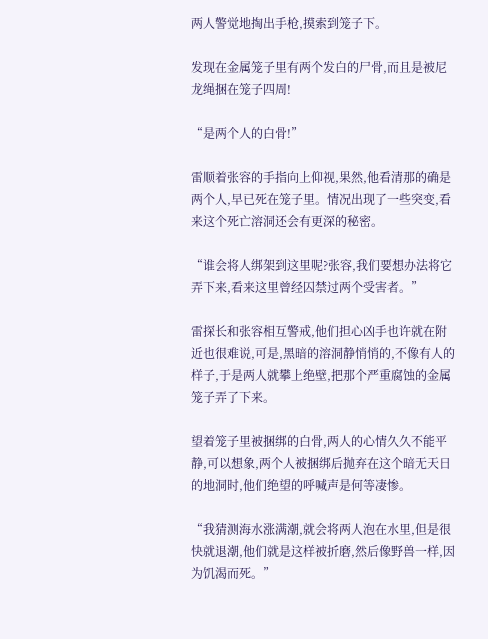两人警觉地掏出手枪,摸索到笼子下。

发现在金属笼子里有两个发白的尸骨,而且是被尼龙绳捆在笼子四周!

“是两个人的白骨!”

雷顺着张容的手指向上仰视,果然,他看清那的确是两个人,早已死在笼子里。情况出现了一些突变,看来这个死亡溶洞还会有更深的秘密。

“谁会将人绑架到这里呢?张容,我们要想办法将它弄下来,看来这里曾经囚禁过两个受害者。”

雷探长和张容相互警戒,他们担心凶手也许就在附近也很难说,可是,黑暗的溶洞静悄悄的,不像有人的样子,于是两人就攀上绝壁,把那个严重腐蚀的金属笼子弄了下来。

望着笼子里被捆绑的白骨,两人的心情久久不能平静,可以想象,两个人被捆绑后抛弃在这个暗无天日的地洞时,他们绝望的呼喊声是何等凄惨。

“我猜测海水涨满潮,就会将两人泡在水里,但是很快就退潮,他们就是这样被折磨,然后像野兽一样,因为饥渴而死。”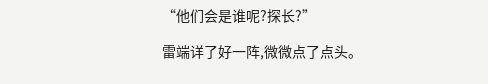“他们会是谁呢?探长?”

雷端详了好一阵,微微点了点头。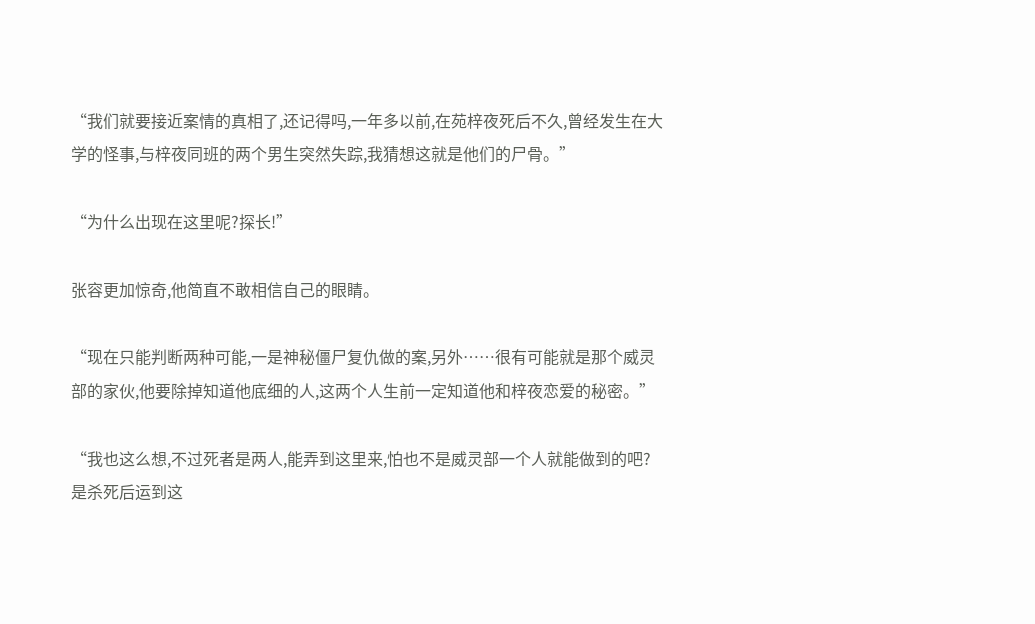“我们就要接近案情的真相了,还记得吗,一年多以前,在苑梓夜死后不久,曾经发生在大学的怪事,与梓夜同班的两个男生突然失踪,我猜想这就是他们的尸骨。”

“为什么出现在这里呢?探长!”

张容更加惊奇,他简直不敢相信自己的眼睛。

“现在只能判断两种可能,一是神秘僵尸复仇做的案,另外……很有可能就是那个威灵部的家伙,他要除掉知道他底细的人,这两个人生前一定知道他和梓夜恋爱的秘密。”

“我也这么想,不过死者是两人,能弄到这里来,怕也不是威灵部一个人就能做到的吧?是杀死后运到这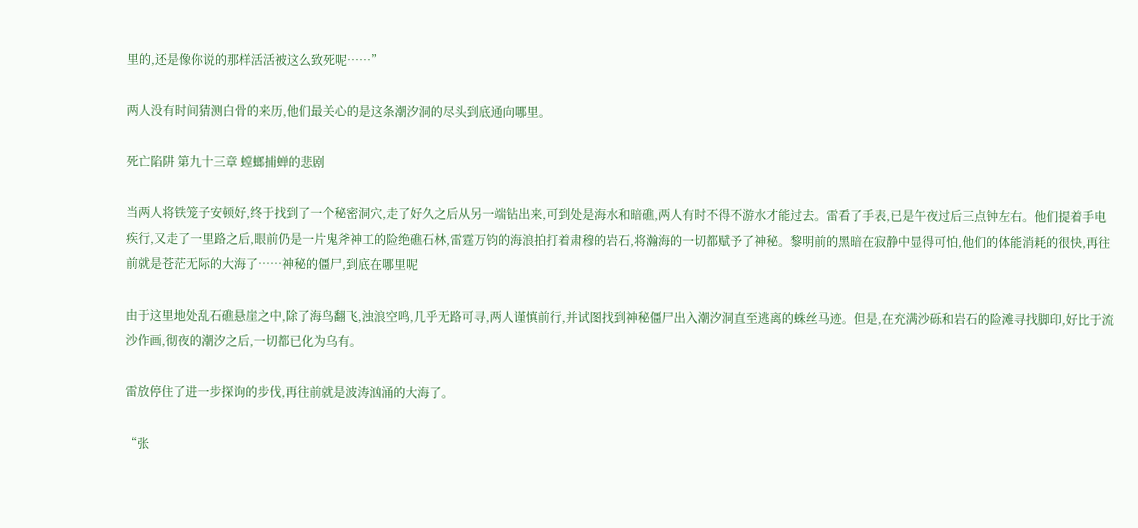里的,还是像你说的那样活活被这么致死呢……”

两人没有时间猜测白骨的来历,他们最关心的是这条潮汐洞的尽头到底通向哪里。

死亡陷阱 第九十三章 螳螂捕蝉的悲剧

当两人将铁笼子安顿好,终于找到了一个秘密洞穴,走了好久之后从另一端钻出来,可到处是海水和暗礁,两人有时不得不游水才能过去。雷看了手表,已是午夜过后三点钟左右。他们提着手电疾行,又走了一里路之后,眼前仍是一片鬼斧神工的险绝礁石林,雷霆万钧的海浪拍打着肃穆的岩石,将瀚海的一切都赋予了神秘。黎明前的黑暗在寂静中显得可怕,他们的体能消耗的很快,再往前就是苍茫无际的大海了……神秘的僵尸,到底在哪里呢

由于这里地处乱石礁悬崖之中,除了海鸟翻飞,浊浪空鸣,几乎无路可寻,两人谨慎前行,并试图找到神秘僵尸出入潮汐洞直至逃离的蛛丝马迹。但是,在充满沙砾和岩石的险滩寻找脚印,好比于流沙作画,彻夜的潮汐之后,一切都已化为乌有。

雷放停住了进一步探询的步伐,再往前就是波涛汹涌的大海了。

“张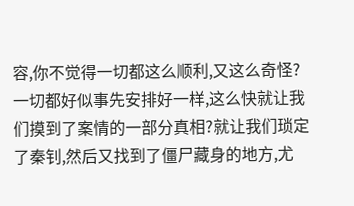容,你不觉得一切都这么顺利,又这么奇怪?一切都好似事先安排好一样,这么快就让我们摸到了案情的一部分真相?就让我们琐定了秦钊,然后又找到了僵尸藏身的地方,尤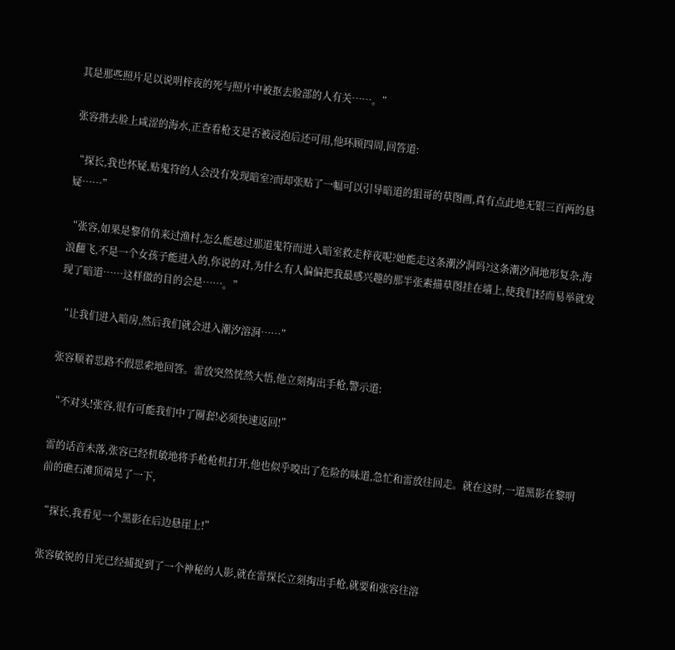其是那些照片足以说明梓夜的死与照片中被抠去脸部的人有关……。”

张容揩去脸上咸涩的海水,正查看枪支是否被浸泡后还可用,他环顾四周,回答道:

“探长,我也怀疑,贴鬼符的人会没有发现暗室?而却张贴了一幅可以引导暗道的狙哥的草图画,真有点此地无银三百两的悬疑……”

“张容,如果是黎俏俏来过渔村,怎么能越过那道鬼符而进入暗室救走梓夜呢?她能走这条潮汐洞吗?这条潮汐洞地形复杂,海浪翻飞,不是一个女孩子能进入的,你说的对,为什么有人偏偏把我最感兴趣的那半张素描草图挂在墙上,使我们轻而易举就发现了暗道……这样做的目的会是……。”

“让我们进入暗房,然后我们就会进入潮汐溶洞……”

张容顺着思路不假思索地回答。雷放突然恍然大悟,他立刻掏出手枪,警示道:

“不对头!张容,很有可能我们中了圈套!必须快速返回!”

雷的话音未落,张容已经机敏地将手枪枪机打开,他也似乎嗅出了危险的味道,急忙和雷放往回走。就在这时,一道黑影在黎明前的礁石滩顶端晃了一下,

“探长,我看见一个黑影在后边悬崖上!”

张容敏锐的目光已经捕捉到了一个神秘的人影,就在雷探长立刻掏出手枪,就要和张容往溶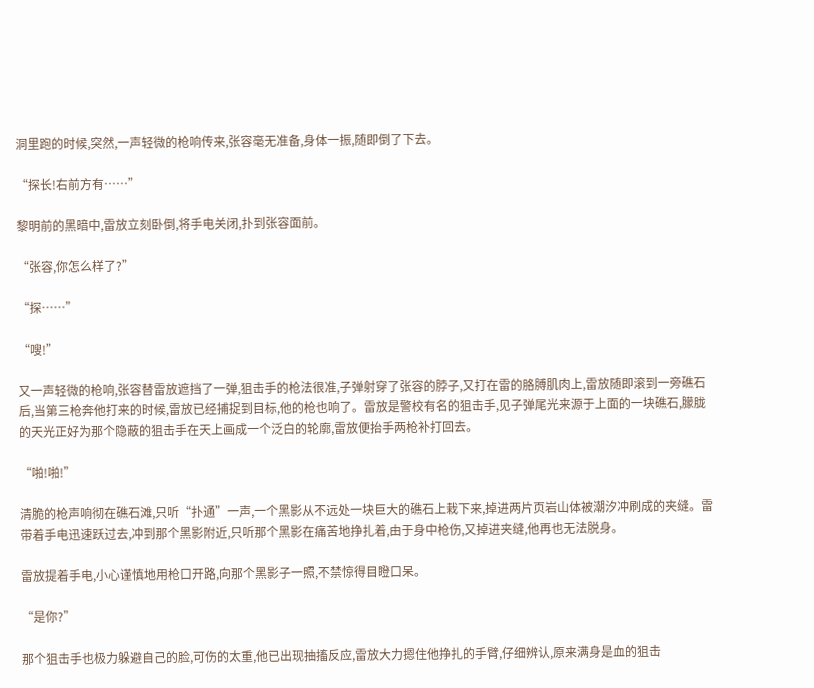洞里跑的时候,突然,一声轻微的枪响传来,张容毫无准备,身体一振,随即倒了下去。

“探长!右前方有……”

黎明前的黑暗中,雷放立刻卧倒,将手电关闭,扑到张容面前。

“张容,你怎么样了?”

“探……”

“嗖!”

又一声轻微的枪响,张容替雷放遮挡了一弹,狙击手的枪法很准,子弹射穿了张容的脖子,又打在雷的胳膊肌肉上,雷放随即滚到一旁礁石后,当第三枪奔他打来的时候,雷放已经捕捉到目标,他的枪也响了。雷放是警校有名的狙击手,见子弹尾光来源于上面的一块礁石,朦胧的天光正好为那个隐蔽的狙击手在天上画成一个泛白的轮廓,雷放便抬手两枪补打回去。

“啪!啪!”

清脆的枪声响彻在礁石滩,只听“扑通”一声,一个黑影从不远处一块巨大的礁石上栽下来,掉进两片页岩山体被潮汐冲刷成的夹缝。雷带着手电迅速跃过去,冲到那个黑影附近,只听那个黑影在痛苦地挣扎着,由于身中枪伤,又掉进夹缝,他再也无法脱身。

雷放提着手电,小心谨慎地用枪口开路,向那个黑影子一照,不禁惊得目瞪口呆。

“是你?”

那个狙击手也极力躲避自己的脸,可伤的太重,他已出现抽搐反应,雷放大力摁住他挣扎的手臂,仔细辨认,原来满身是血的狙击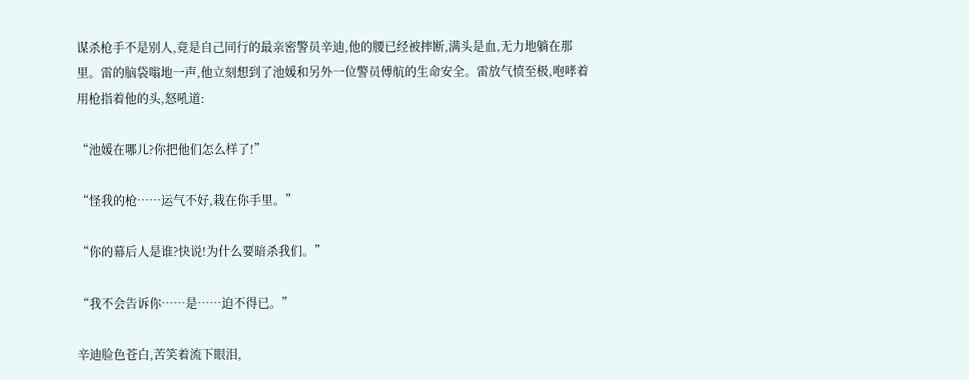谋杀枪手不是别人,竟是自己同行的最亲密警员辛迪,他的腰已经被摔断,满头是血,无力地躺在那里。雷的脑袋嗡地一声,他立刻想到了池媛和另外一位警员傅航的生命安全。雷放气愤至极,咆哮着用枪指着他的头,怒吼道:

“池媛在哪儿?你把他们怎么样了!”

“怪我的枪……运气不好,栽在你手里。”

“你的幕后人是谁?快说!为什么要暗杀我们。”

“我不会告诉你……是……迫不得已。”

辛迪脸色苍白,苦笑着流下眼泪,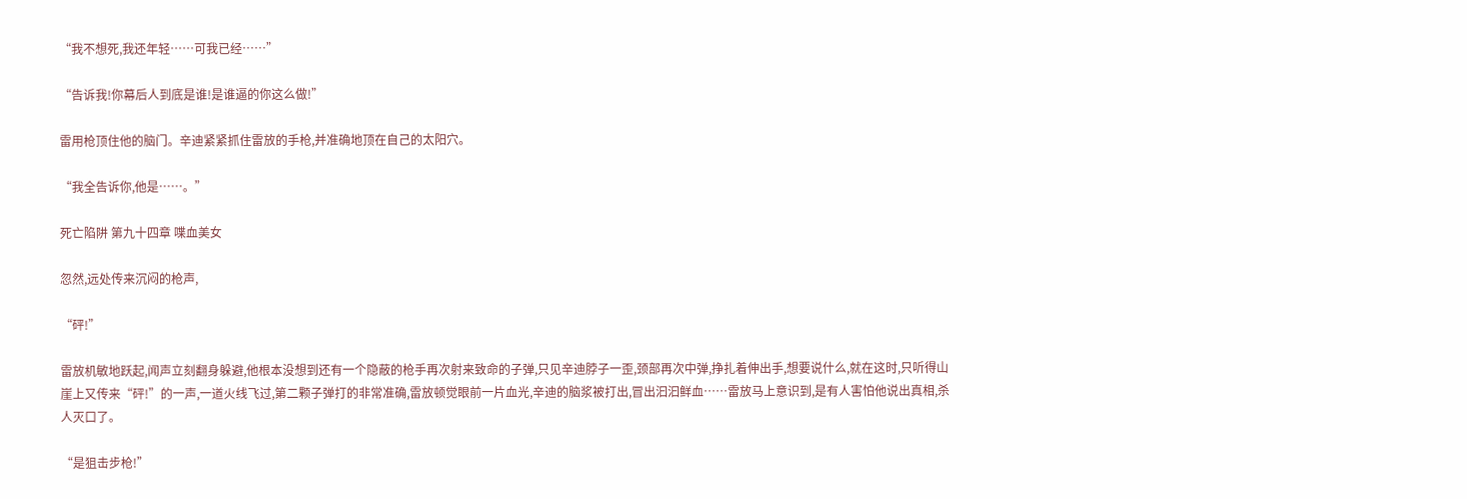“我不想死,我还年轻……可我已经……”

“告诉我!你幕后人到底是谁!是谁逼的你这么做!”

雷用枪顶住他的脑门。辛迪紧紧抓住雷放的手枪,并准确地顶在自己的太阳穴。

“我全告诉你,他是……。”

死亡陷阱 第九十四章 喋血美女

忽然,远处传来沉闷的枪声,

“砰!”

雷放机敏地跃起,闻声立刻翻身躲避,他根本没想到还有一个隐蔽的枪手再次射来致命的子弹,只见辛迪脖子一歪,颈部再次中弹,挣扎着伸出手,想要说什么,就在这时,只听得山崖上又传来“砰!”的一声,一道火线飞过,第二颗子弹打的非常准确,雷放顿觉眼前一片血光,辛迪的脑浆被打出,冒出汩汩鲜血……雷放马上意识到,是有人害怕他说出真相,杀人灭口了。

“是狙击步枪!”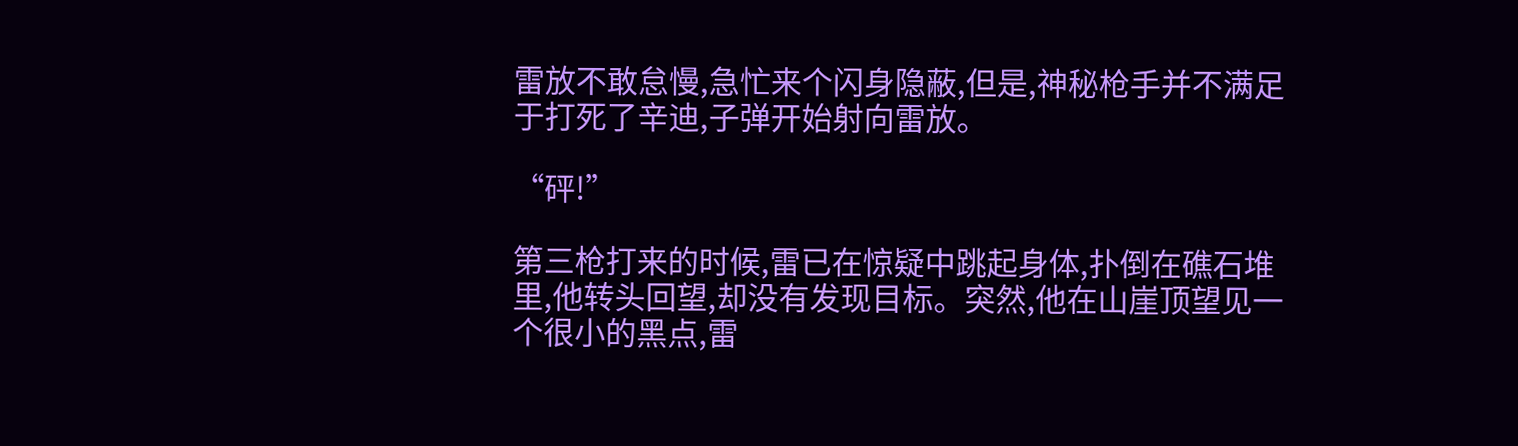雷放不敢怠慢,急忙来个闪身隐蔽,但是,神秘枪手并不满足于打死了辛迪,子弹开始射向雷放。

“砰!”

第三枪打来的时候,雷已在惊疑中跳起身体,扑倒在礁石堆里,他转头回望,却没有发现目标。突然,他在山崖顶望见一个很小的黑点,雷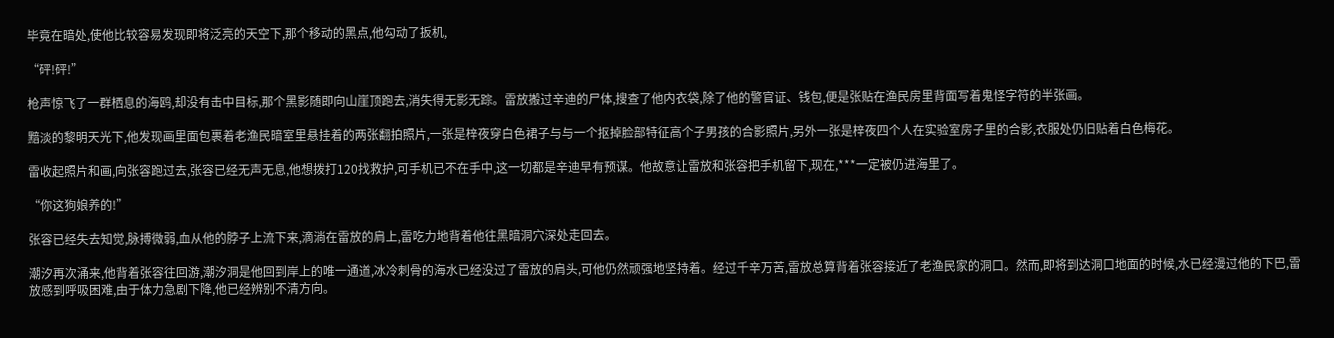毕竟在暗处,使他比较容易发现即将泛亮的天空下,那个移动的黑点,他勾动了扳机,

“砰!砰!”

枪声惊飞了一群栖息的海鸥,却没有击中目标,那个黑影随即向山崖顶跑去,消失得无影无踪。雷放搬过辛迪的尸体,搜查了他内衣袋,除了他的警官证、钱包,便是张贴在渔民房里背面写着鬼怪字符的半张画。

黯淡的黎明天光下,他发现画里面包裹着老渔民暗室里悬挂着的两张翻拍照片,一张是梓夜穿白色裙子与与一个抠掉脸部特征高个子男孩的合影照片,另外一张是梓夜四个人在实验室房子里的合影,衣服处仍旧贴着白色梅花。

雷收起照片和画,向张容跑过去,张容已经无声无息,他想拨打120找救护,可手机已不在手中,这一切都是辛迪早有预谋。他故意让雷放和张容把手机留下,现在,***一定被仍进海里了。

“你这狗娘养的!”

张容已经失去知觉,脉搏微弱,血从他的脖子上流下来,滴淌在雷放的肩上,雷吃力地背着他往黑暗洞穴深处走回去。

潮汐再次涌来,他背着张容往回游,潮汐洞是他回到岸上的唯一通道,冰冷刺骨的海水已经没过了雷放的肩头,可他仍然顽强地坚持着。经过千辛万苦,雷放总算背着张容接近了老渔民家的洞口。然而,即将到达洞口地面的时候,水已经漫过他的下巴,雷放感到呼吸困难,由于体力急剧下降,他已经辨别不清方向。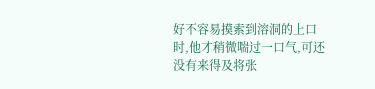好不容易摸索到溶洞的上口时,他才稍微喘过一口气,可还没有来得及将张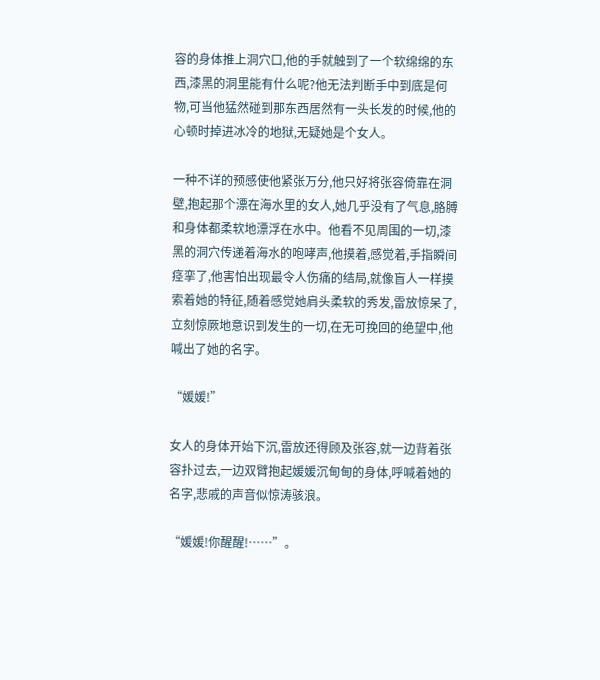容的身体推上洞穴口,他的手就触到了一个软绵绵的东西,漆黑的洞里能有什么呢?他无法判断手中到底是何物,可当他猛然碰到那东西居然有一头长发的时候,他的心顿时掉进冰冷的地狱,无疑她是个女人。

一种不详的预感使他紧张万分,他只好将张容倚靠在洞壁,抱起那个漂在海水里的女人,她几乎没有了气息,胳膊和身体都柔软地漂浮在水中。他看不见周围的一切,漆黑的洞穴传递着海水的咆哮声,他摸着,感觉着,手指瞬间痉挛了,他害怕出现最令人伤痛的结局,就像盲人一样摸索着她的特征,随着感觉她肩头柔软的秀发,雷放惊呆了,立刻惊厥地意识到发生的一切,在无可挽回的绝望中,他喊出了她的名字。

“媛媛!”

女人的身体开始下沉,雷放还得顾及张容,就一边背着张容扑过去,一边双臂抱起媛媛沉甸甸的身体,呼喊着她的名字,悲戚的声音似惊涛骇浪。

“媛媛!你醒醒!……”。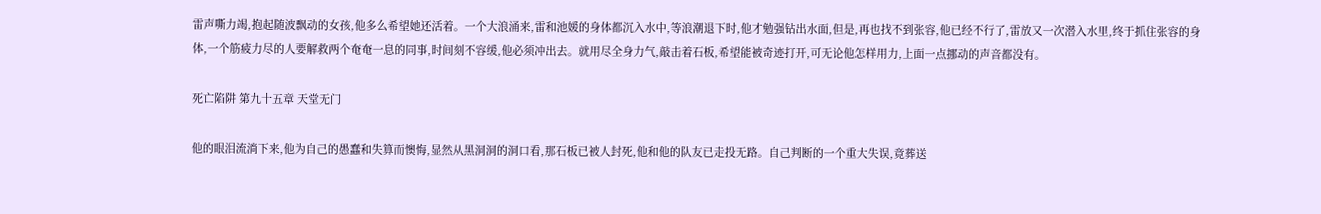雷声嘶力竭,抱起随波飘动的女孩,他多么希望她还活着。一个大浪涌来,雷和池媛的身体都沉入水中,等浪潮退下时,他才勉强钻出水面,但是,再也找不到张容,他已经不行了,雷放又一次潜入水里,终于抓住张容的身体,一个筋疲力尽的人要解救两个奄奄一息的同事,时间刻不容缓,他必须冲出去。就用尽全身力气,敲击着石板,希望能被奇迹打开,可无论他怎样用力,上面一点挪动的声音都没有。

死亡陷阱 第九十五章 天堂无门

他的眼泪流淌下来,他为自己的愚蠢和失算而懊悔,显然从黑洞洞的洞口看,那石板已被人封死,他和他的队友已走投无路。自己判断的一个重大失误,竟葬送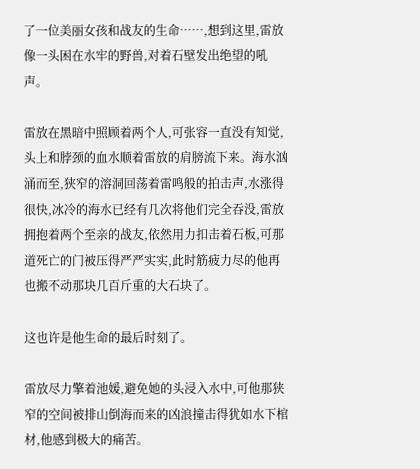了一位美丽女孩和战友的生命……,想到这里,雷放像一头困在水牢的野兽,对着石壁发出绝望的吼声。

雷放在黑暗中照顾着两个人,可张容一直没有知觉,头上和脖颈的血水顺着雷放的肩膀流下来。海水汹涌而至,狭窄的溶洞回荡着雷鸣般的拍击声,水涨得很快,冰冷的海水已经有几次将他们完全吞没,雷放拥抱着两个至亲的战友,依然用力扣击着石板,可那道死亡的门被压得严严实实,此时筋疲力尽的他再也搬不动那块几百斤重的大石块了。

这也许是他生命的最后时刻了。

雷放尽力擎着池媛,避免她的头浸入水中,可他那狭窄的空间被排山倒海而来的凶浪撞击得犹如水下棺材,他感到极大的痛苦。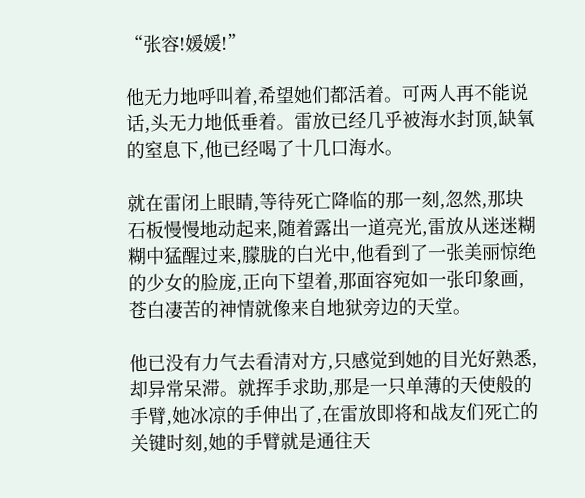“张容!媛媛!”

他无力地呼叫着,希望她们都活着。可两人再不能说话,头无力地低垂着。雷放已经几乎被海水封顶,缺氧的窒息下,他已经喝了十几口海水。

就在雷闭上眼睛,等待死亡降临的那一刻,忽然,那块石板慢慢地动起来,随着露出一道亮光,雷放从迷迷糊糊中猛醒过来,朦胧的白光中,他看到了一张美丽惊绝的少女的脸庞,正向下望着,那面容宛如一张印象画,苍白凄苦的神情就像来自地狱旁边的天堂。

他已没有力气去看清对方,只感觉到她的目光好熟悉,却异常呆滞。就挥手求助,那是一只单薄的天使般的手臂,她冰凉的手伸出了,在雷放即将和战友们死亡的关键时刻,她的手臂就是通往天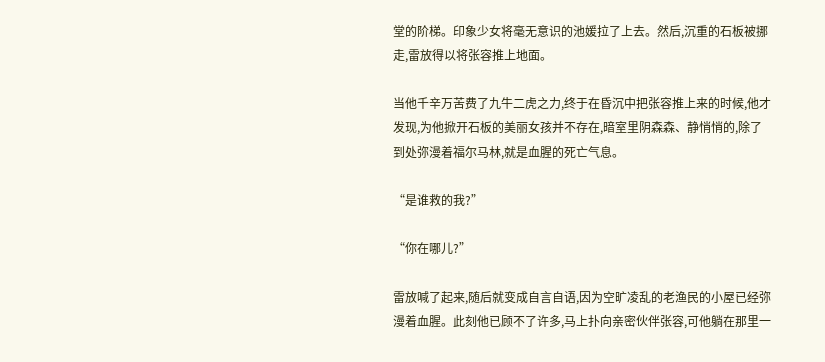堂的阶梯。印象少女将毫无意识的池媛拉了上去。然后,沉重的石板被挪走,雷放得以将张容推上地面。

当他千辛万苦费了九牛二虎之力,终于在昏沉中把张容推上来的时候,他才发现,为他掀开石板的美丽女孩并不存在,暗室里阴森森、静悄悄的,除了到处弥漫着福尔马林,就是血腥的死亡气息。

“是谁救的我?”

“你在哪儿?”

雷放喊了起来,随后就变成自言自语,因为空旷凌乱的老渔民的小屋已经弥漫着血腥。此刻他已顾不了许多,马上扑向亲密伙伴张容,可他躺在那里一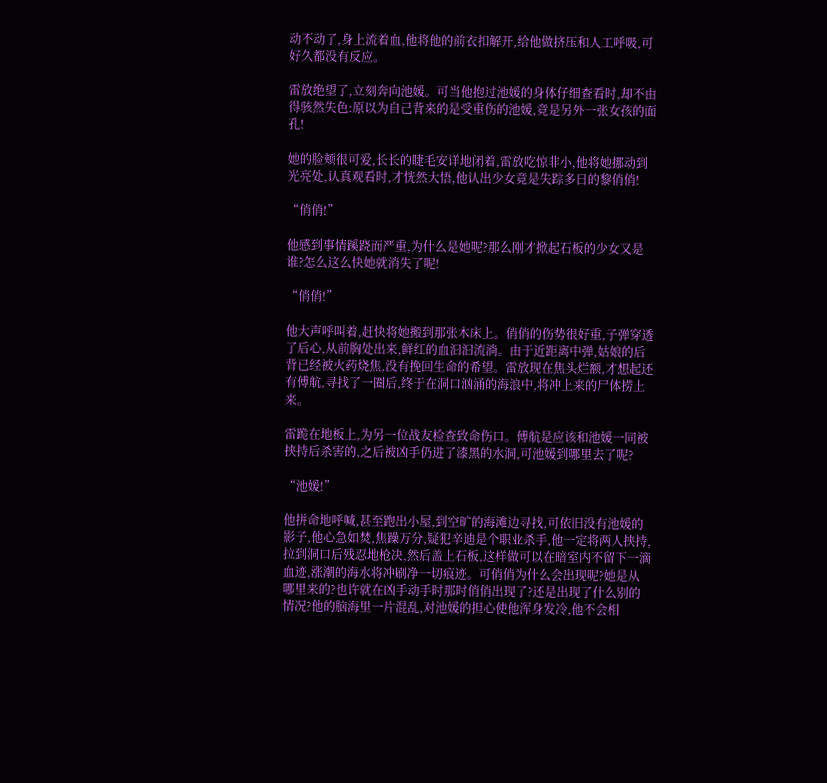动不动了,身上流着血,他将他的前衣扣解开,给他做挤压和人工呼吸,可好久都没有反应。

雷放绝望了,立刻奔向池媛。可当他抱过池媛的身体仔细查看时,却不由得骇然失色:原以为自己背来的是受重伤的池媛,竟是另外一张女孩的面孔!

她的脸颊很可爱,长长的睫毛安详地闭着,雷放吃惊非小,他将她挪动到光亮处,认真观看时,才恍然大悟,他认出少女竟是失踪多日的黎俏俏!

“俏俏!”

他感到事情蹊跷而严重,为什么是她呢?那么刚才掀起石板的少女又是谁?怎么这么快她就消失了呢!

“俏俏!”

他大声呼叫着,赶快将她搬到那张木床上。俏俏的伤势很好重,子弹穿透了后心,从前胸处出来,鲜红的血汩汩流淌。由于近距离中弹,姑娘的后背已经被火药烧焦,没有挽回生命的希望。雷放现在焦头烂额,才想起还有傅航,寻找了一圈后,终于在洞口汹涌的海浪中,将冲上来的尸体捞上来。

雷跪在地板上,为另一位战友检查致命伤口。傅航是应该和池媛一同被挟持后杀害的,之后被凶手仍进了漆黑的水洞,可池媛到哪里去了呢?

“池媛!”

他拼命地呼喊,甚至跑出小屋,到空旷的海滩边寻找,可依旧没有池媛的影子,他心急如焚,焦躁万分,疑犯辛迪是个职业杀手,他一定将两人挟持,拉到洞口后残忍地枪决,然后盖上石板,这样做可以在暗室内不留下一滴血迹,涨潮的海水将冲刷净一切痕迹。可俏俏为什么会出现呢?她是从哪里来的?也许就在凶手动手时那时俏俏出现了?还是出现了什么别的情况?他的脑海里一片混乱,对池媛的担心使他浑身发冷,他不会相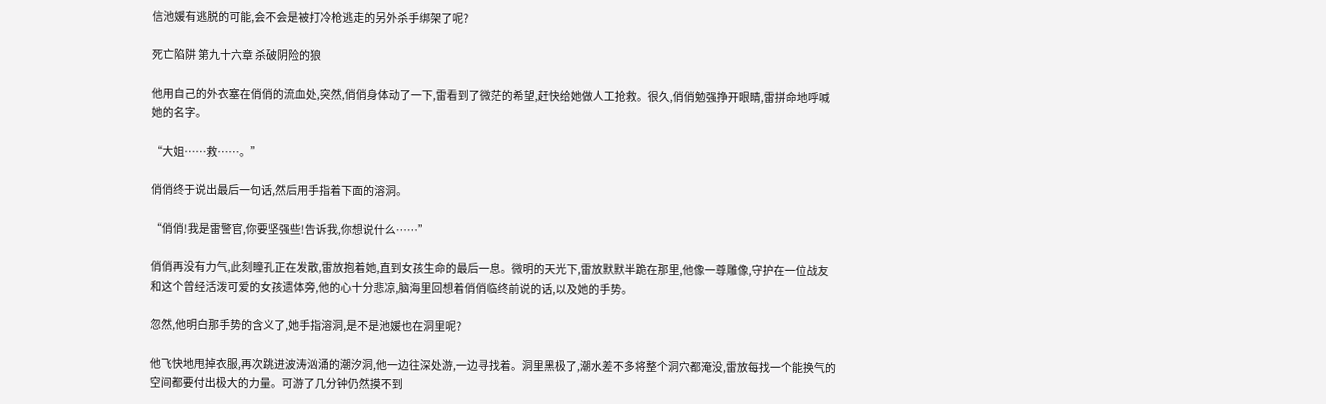信池媛有逃脱的可能,会不会是被打冷枪逃走的另外杀手绑架了呢?

死亡陷阱 第九十六章 杀破阴险的狼

他用自己的外衣塞在俏俏的流血处,突然,俏俏身体动了一下,雷看到了微茫的希望,赶快给她做人工抢救。很久,俏俏勉强挣开眼睛,雷拼命地呼喊她的名字。

“大姐……救……。”

俏俏终于说出最后一句话,然后用手指着下面的溶洞。

“俏俏!我是雷警官,你要坚强些!告诉我,你想说什么……”

俏俏再没有力气,此刻瞳孔正在发散,雷放抱着她,直到女孩生命的最后一息。微明的天光下,雷放默默半跪在那里,他像一尊雕像,守护在一位战友和这个曾经活泼可爱的女孩遗体旁,他的心十分悲凉,脑海里回想着俏俏临终前说的话,以及她的手势。

忽然,他明白那手势的含义了,她手指溶洞,是不是池媛也在洞里呢?

他飞快地甩掉衣服,再次跳进波涛汹涌的潮汐洞,他一边往深处游,一边寻找着。洞里黑极了,潮水差不多将整个洞穴都淹没,雷放每找一个能换气的空间都要付出极大的力量。可游了几分钟仍然摸不到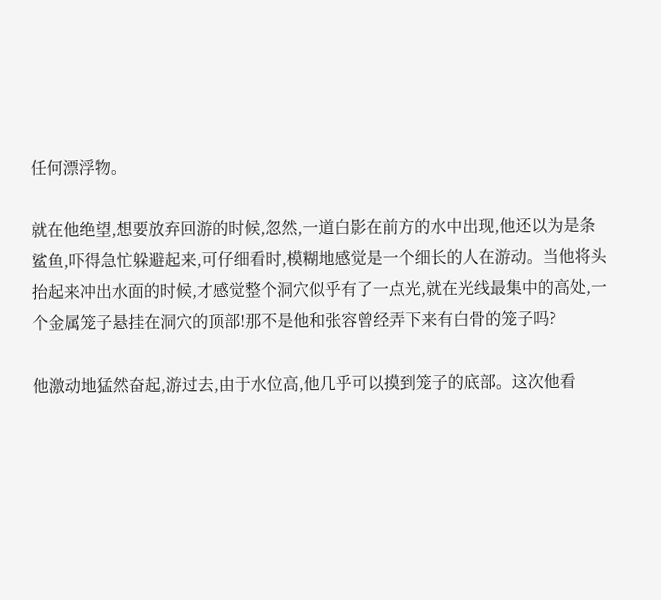任何漂浮物。

就在他绝望,想要放弃回游的时候,忽然,一道白影在前方的水中出现,他还以为是条鲨鱼,吓得急忙躲避起来,可仔细看时,模糊地感觉是一个细长的人在游动。当他将头抬起来冲出水面的时候,才感觉整个洞穴似乎有了一点光,就在光线最集中的高处,一个金属笼子悬挂在洞穴的顶部!那不是他和张容曾经弄下来有白骨的笼子吗?

他激动地猛然奋起,游过去,由于水位高,他几乎可以摸到笼子的底部。这次他看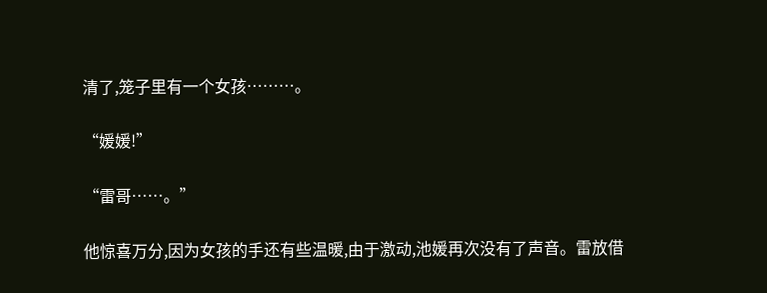清了,笼子里有一个女孩………。

“媛媛!”

“雷哥……。”

他惊喜万分,因为女孩的手还有些温暖,由于激动,池媛再次没有了声音。雷放借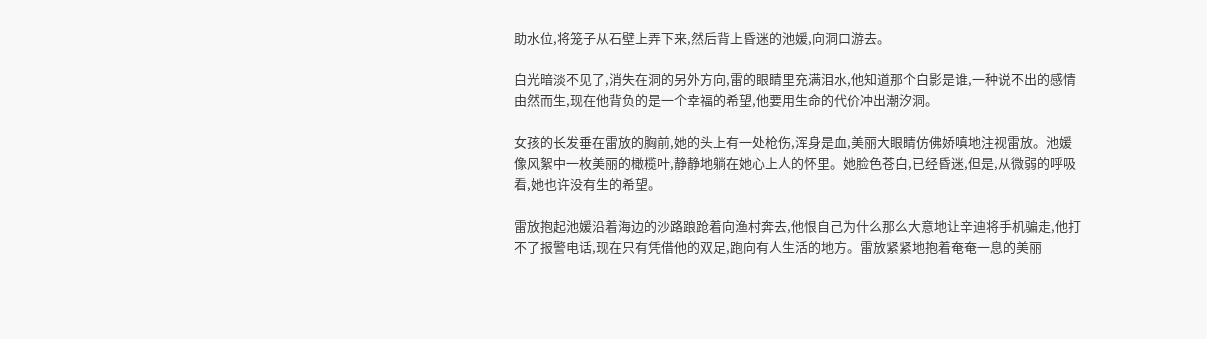助水位,将笼子从石壁上弄下来,然后背上昏迷的池媛,向洞口游去。

白光暗淡不见了,消失在洞的另外方向,雷的眼睛里充满泪水,他知道那个白影是谁,一种说不出的感情由然而生,现在他背负的是一个幸福的希望,他要用生命的代价冲出潮汐洞。

女孩的长发垂在雷放的胸前,她的头上有一处枪伤,浑身是血,美丽大眼睛仿佛娇嗔地注视雷放。池媛像风絮中一枚美丽的橄榄叶,静静地躺在她心上人的怀里。她脸色苍白,已经昏迷,但是,从微弱的呼吸看,她也许没有生的希望。

雷放抱起池媛沿着海边的沙路踉跄着向渔村奔去,他恨自己为什么那么大意地让辛迪将手机骗走,他打不了报警电话,现在只有凭借他的双足,跑向有人生活的地方。雷放紧紧地抱着奄奄一息的美丽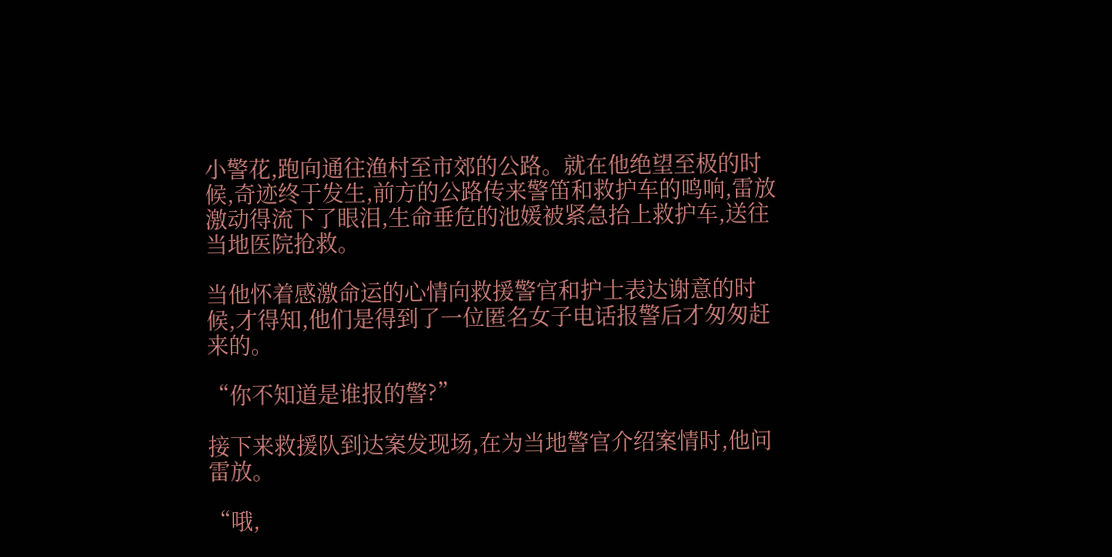小警花,跑向通往渔村至市郊的公路。就在他绝望至极的时候,奇迹终于发生,前方的公路传来警笛和救护车的鸣响,雷放激动得流下了眼泪,生命垂危的池媛被紧急抬上救护车,送往当地医院抢救。

当他怀着感激命运的心情向救援警官和护士表达谢意的时候,才得知,他们是得到了一位匿名女子电话报警后才匆匆赶来的。

“你不知道是谁报的警?”

接下来救援队到达案发现场,在为当地警官介绍案情时,他问雷放。

“哦,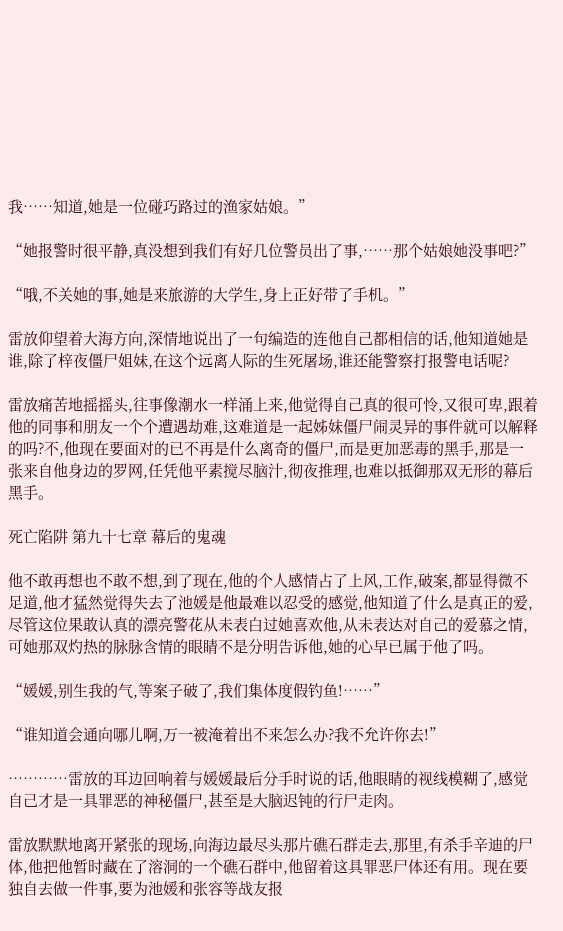我……知道,她是一位碰巧路过的渔家姑娘。”

“她报警时很平静,真没想到我们有好几位警员出了事,……那个姑娘她没事吧?”

“哦,不关她的事,她是来旅游的大学生,身上正好带了手机。”

雷放仰望着大海方向,深情地说出了一句编造的连他自己都相信的话,他知道她是谁,除了梓夜僵尸姐妹,在这个远离人际的生死屠场,谁还能警察打报警电话呢?

雷放痛苦地摇摇头,往事像潮水一样涌上来,他觉得自己真的很可怜,又很可卑,跟着他的同事和朋友一个个遭遇劫难,这难道是一起姊妹僵尸闹灵异的事件就可以解释的吗?不,他现在要面对的已不再是什么离奇的僵尸,而是更加恶毒的黑手,那是一张来自他身边的罗网,任凭他平素搅尽脑汁,彻夜推理,也难以抵御那双无形的幕后黑手。

死亡陷阱 第九十七章 幕后的鬼魂

他不敢再想也不敢不想,到了现在,他的个人感情占了上风,工作,破案,都显得微不足道,他才猛然觉得失去了池媛是他最难以忍受的感觉,他知道了什么是真正的爱,尽管这位果敢认真的漂亮警花从未表白过她喜欢他,从未表达对自己的爱慕之情,可她那双灼热的脉脉含情的眼睛不是分明告诉他,她的心早已属于他了吗。

“媛媛,别生我的气,等案子破了,我们集体度假钓鱼!……”

“谁知道会通向哪儿啊,万一被淹着出不来怎么办?我不允许你去!”

…………雷放的耳边回响着与媛媛最后分手时说的话,他眼睛的视线模糊了,感觉自己才是一具罪恶的神秘僵尸,甚至是大脑迟钝的行尸走肉。

雷放默默地离开紧张的现场,向海边最尽头那片礁石群走去,那里,有杀手辛迪的尸体,他把他暂时藏在了溶洞的一个礁石群中,他留着这具罪恶尸体还有用。现在要独自去做一件事,要为池媛和张容等战友报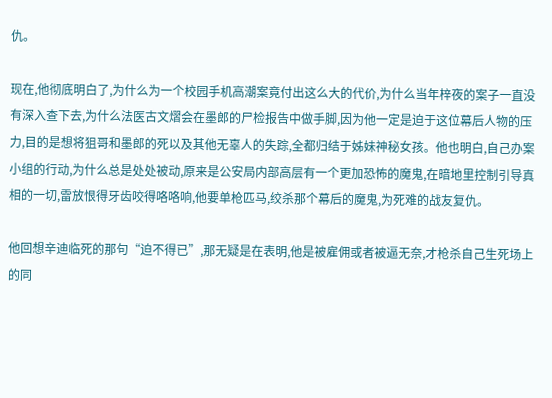仇。

现在,他彻底明白了,为什么为一个校园手机高潮案竟付出这么大的代价,为什么当年梓夜的案子一直没有深入查下去,为什么法医古文熠会在墨郎的尸检报告中做手脚,因为他一定是迫于这位幕后人物的压力,目的是想将狙哥和墨郎的死以及其他无辜人的失踪,全都归结于姊妹神秘女孩。他也明白,自己办案小组的行动,为什么总是处处被动,原来是公安局内部高层有一个更加恐怖的魔鬼,在暗地里控制引导真相的一切,雷放恨得牙齿咬得咯咯响,他要单枪匹马,绞杀那个幕后的魔鬼,为死难的战友复仇。

他回想辛迪临死的那句“迫不得已”,那无疑是在表明,他是被雇佣或者被逼无奈,才枪杀自己生死场上的同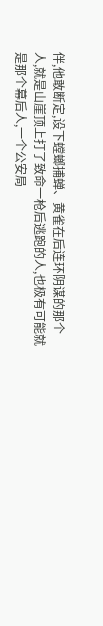伴,他敢断定,设下螳螂捕蝉、黄雀在后连环阴谋的那个人,就是山崖顶上打了致命一枪后逃跑的人,也极有可能就是那个幕后人,一个公安局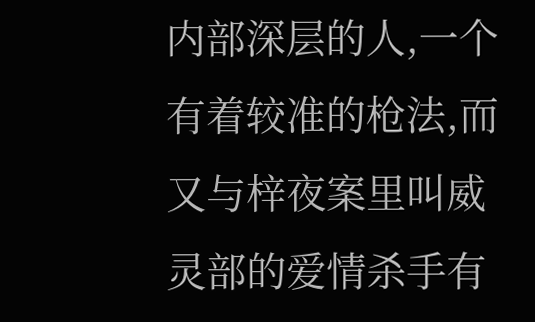内部深层的人,一个有着较准的枪法,而又与梓夜案里叫威灵部的爱情杀手有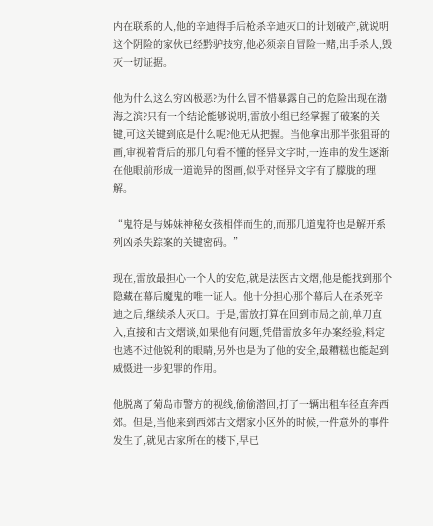内在联系的人,他的辛迪得手后枪杀辛迪灭口的计划破产,就说明这个阴险的家伙已经黔驴技穷,他必须亲自冒险一赌,出手杀人,毁灭一切证据。

他为什么这么穷凶极恶?为什么冒不惜暴露自己的危险出现在渤海之滨?只有一个结论能够说明,雷放小组已经掌握了破案的关键,可这关键到底是什么呢?他无从把握。当他拿出那半张狙哥的画,审视着背后的那几句看不懂的怪异文字时,一连串的发生逐渐在他眼前形成一道诡异的图画,似乎对怪异文字有了朦胧的理解。

“鬼符是与姊妹神秘女孩相伴而生的,而那几道鬼符也是解开系列凶杀失踪案的关键密码。”

现在,雷放最担心一个人的安危,就是法医古文熠,他是能找到那个隐藏在幕后魔鬼的唯一证人。他十分担心那个幕后人在杀死辛迪之后,继续杀人灭口。于是,雷放打算在回到市局之前,单刀直入,直接和古文熠谈,如果他有问题,凭借雷放多年办案经验,料定也逃不过他锐利的眼睛,另外也是为了他的安全,最糟糕也能起到威慑进一步犯罪的作用。

他脱离了菊岛市警方的视线,偷偷潜回,打了一辆出租车径直奔西郊。但是,当他来到西郊古文熠家小区外的时候,一件意外的事件发生了,就见古家所在的楼下,早已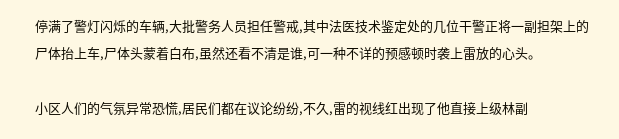停满了警灯闪烁的车辆,大批警务人员担任警戒,其中法医技术鉴定处的几位干警正将一副担架上的尸体抬上车,尸体头蒙着白布,虽然还看不清是谁,可一种不详的预感顿时袭上雷放的心头。

小区人们的气氛异常恐慌,居民们都在议论纷纷,不久,雷的视线红出现了他直接上级林副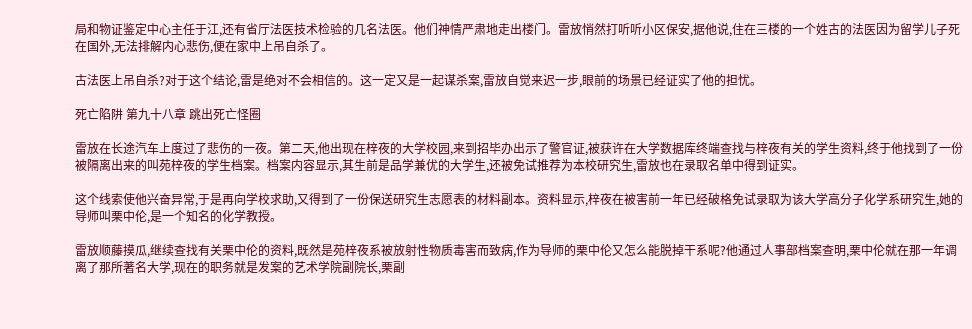局和物证鉴定中心主任于江,还有省厅法医技术检验的几名法医。他们神情严肃地走出楼门。雷放悄然打听听小区保安,据他说,住在三楼的一个姓古的法医因为留学儿子死在国外,无法排解内心悲伤,便在家中上吊自杀了。

古法医上吊自杀?对于这个结论,雷是绝对不会相信的。这一定又是一起谋杀案,雷放自觉来迟一步,眼前的场景已经证实了他的担忧。

死亡陷阱 第九十八章 跳出死亡怪圈

雷放在长途汽车上度过了悲伤的一夜。第二天,他出现在梓夜的大学校园,来到招毕办出示了警官证,被获许在大学数据库终端查找与梓夜有关的学生资料,终于他找到了一份被隔离出来的叫苑梓夜的学生档案。档案内容显示,其生前是品学兼优的大学生,还被免试推荐为本校研究生,雷放也在录取名单中得到证实。

这个线索使他兴奋异常,于是再向学校求助,又得到了一份保送研究生志愿表的材料副本。资料显示,梓夜在被害前一年已经破格免试录取为该大学高分子化学系研究生,她的导师叫栗中伦,是一个知名的化学教授。

雷放顺藤摸瓜,继续查找有关栗中伦的资料,既然是苑梓夜系被放射性物质毒害而致病,作为导师的栗中伦又怎么能脱掉干系呢?他通过人事部档案查明,栗中伦就在那一年调离了那所著名大学,现在的职务就是发案的艺术学院副院长,栗副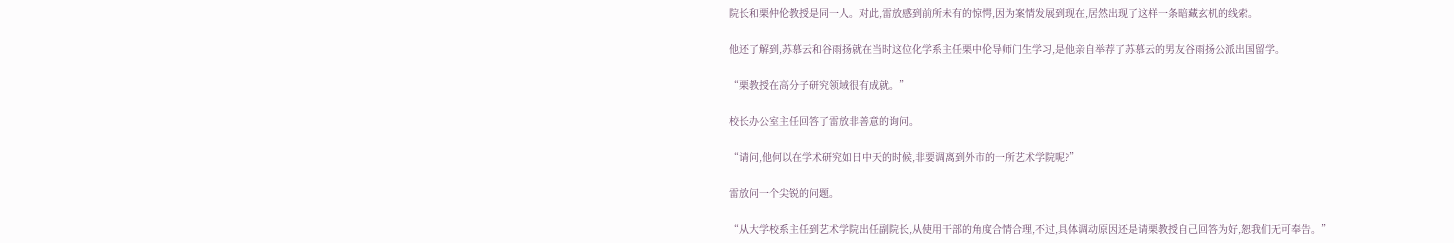院长和栗仲伦教授是同一人。对此,雷放感到前所未有的惊愕,因为案情发展到现在,居然出现了这样一条暗藏玄机的线索。

他还了解到,苏慕云和谷雨扬就在当时这位化学系主任栗中伦导师门生学习,是他亲自举荐了苏慕云的男友谷雨扬公派出国留学。

“栗教授在高分子研究领域很有成就。”

校长办公室主任回答了雷放非善意的询问。

“请问,他何以在学术研究如日中天的时候,非要调离到外市的一所艺术学院呢?”

雷放问一个尖锐的问题。

“从大学校系主任到艺术学院出任副院长,从使用干部的角度合情合理,不过,具体调动原因还是请栗教授自己回答为好,恕我们无可奉告。”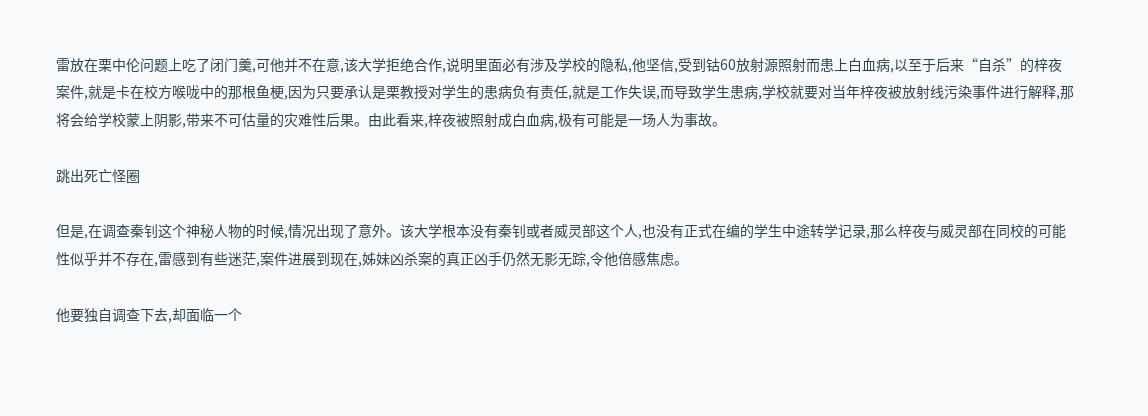雷放在栗中伦问题上吃了闭门羹,可他并不在意,该大学拒绝合作,说明里面必有涉及学校的隐私,他坚信,受到钴60放射源照射而患上白血病,以至于后来“自杀”的梓夜案件,就是卡在校方喉咙中的那根鱼梗,因为只要承认是栗教授对学生的患病负有责任,就是工作失误,而导致学生患病,学校就要对当年梓夜被放射线污染事件进行解释,那将会给学校蒙上阴影,带来不可估量的灾难性后果。由此看来,梓夜被照射成白血病,极有可能是一场人为事故。

跳出死亡怪圈

但是,在调查秦钊这个神秘人物的时候,情况出现了意外。该大学根本没有秦钊或者威灵部这个人,也没有正式在编的学生中途转学记录,那么梓夜与威灵部在同校的可能性似乎并不存在,雷感到有些迷茫,案件进展到现在,姊妹凶杀案的真正凶手仍然无影无踪,令他倍感焦虑。

他要独自调查下去,却面临一个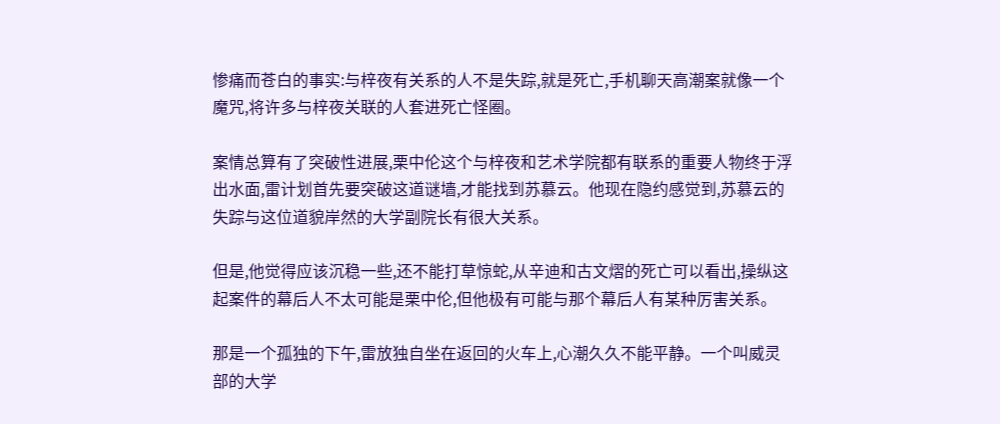惨痛而苍白的事实:与梓夜有关系的人不是失踪,就是死亡,手机聊天高潮案就像一个魔咒,将许多与梓夜关联的人套进死亡怪圈。

案情总算有了突破性进展,栗中伦这个与梓夜和艺术学院都有联系的重要人物终于浮出水面,雷计划首先要突破这道谜墙,才能找到苏慕云。他现在隐约感觉到,苏慕云的失踪与这位道貌岸然的大学副院长有很大关系。

但是,他觉得应该沉稳一些,还不能打草惊蛇,从辛迪和古文熠的死亡可以看出,操纵这起案件的幕后人不太可能是栗中伦,但他极有可能与那个幕后人有某种厉害关系。

那是一个孤独的下午,雷放独自坐在返回的火车上,心潮久久不能平静。一个叫威灵部的大学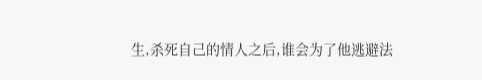生,杀死自己的情人之后,谁会为了他逃避法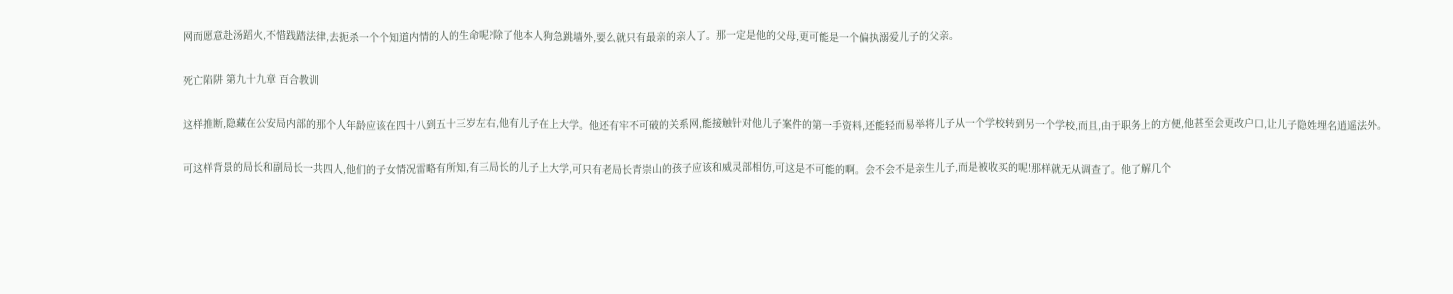网而愿意赴汤蹈火,不惜践踏法律,去扼杀一个个知道内情的人的生命呢?除了他本人狗急跳墙外,要么就只有最亲的亲人了。那一定是他的父母,更可能是一个偏执溺爱儿子的父亲。

死亡陷阱 第九十九章 百合教训

这样推断,隐藏在公安局内部的那个人年龄应该在四十八到五十三岁左右,他有儿子在上大学。他还有牢不可破的关系网,能接触针对他儿子案件的第一手资料,还能轻而易举将儿子从一个学校转到另一个学校,而且,由于职务上的方便,他甚至会更改户口,让儿子隐姓埋名逍遥法外。

可这样背景的局长和副局长一共四人,他们的子女情况雷略有所知,有三局长的儿子上大学,可只有老局长青崇山的孩子应该和威灵部相仿,可这是不可能的啊。会不会不是亲生儿子,而是被收买的呢!那样就无从调查了。他了解几个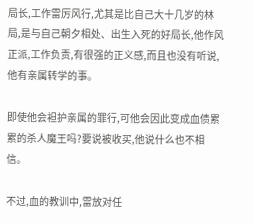局长,工作雷厉风行,尤其是比自己大十几岁的林局,是与自己朝夕相处、出生入死的好局长,他作风正派,工作负责,有很强的正义感,而且也没有听说,他有亲属转学的事。

即使他会袒护亲属的罪行,可他会因此变成血债累累的杀人魔王吗?要说被收买,他说什么也不相信。

不过,血的教训中,雷放对任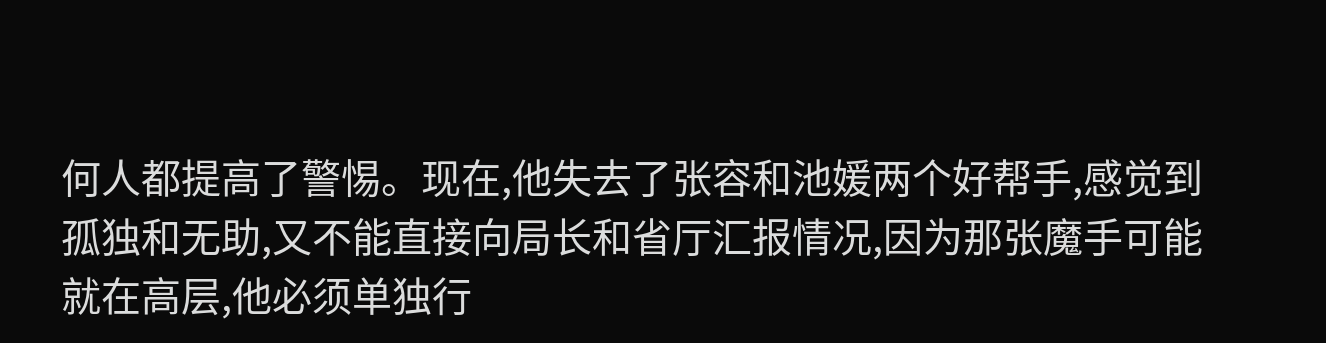何人都提高了警惕。现在,他失去了张容和池媛两个好帮手,感觉到孤独和无助,又不能直接向局长和省厅汇报情况,因为那张魔手可能就在高层,他必须单独行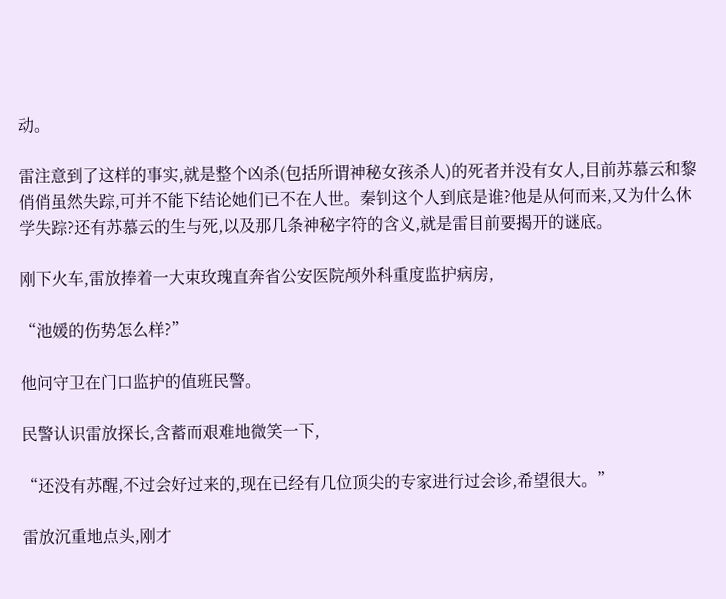动。

雷注意到了这样的事实,就是整个凶杀(包括所谓神秘女孩杀人)的死者并没有女人,目前苏慕云和黎俏俏虽然失踪,可并不能下结论她们已不在人世。秦钊这个人到底是谁?他是从何而来,又为什么休学失踪?还有苏慕云的生与死,以及那几条神秘字符的含义,就是雷目前要揭开的谜底。

刚下火车,雷放捧着一大束玫瑰直奔省公安医院颅外科重度监护病房,

“池媛的伤势怎么样?”

他问守卫在门口监护的值班民警。

民警认识雷放探长,含蓄而艰难地微笑一下,

“还没有苏醒,不过会好过来的,现在已经有几位顶尖的专家进行过会诊,希望很大。”

雷放沉重地点头,刚才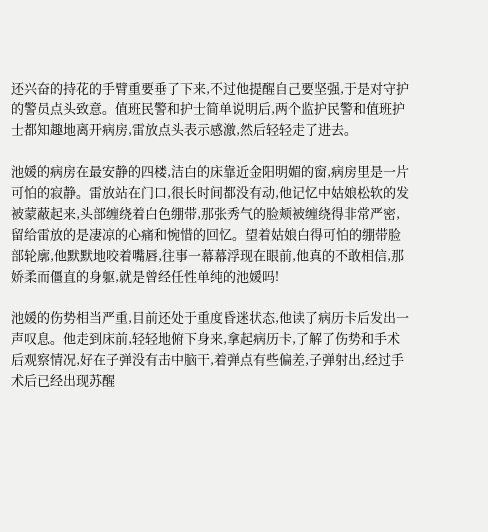还兴奋的持花的手臂重要垂了下来,不过他提醒自己要坚强,于是对守护的警员点头致意。值班民警和护士简单说明后,两个监护民警和值班护士都知趣地离开病房,雷放点头表示感激,然后轻轻走了进去。

池媛的病房在最安静的四楼,洁白的床靠近金阳明媚的窗,病房里是一片可怕的寂静。雷放站在门口,很长时间都没有动,他记忆中姑娘松软的发被蒙蔽起来,头部缠绕着白色绷带,那张秀气的脸颊被缠绕得非常严密,留给雷放的是凄凉的心痛和惋惜的回忆。望着姑娘白得可怕的绷带脸部轮廓,他默默地咬着嘴唇,往事一幕幕浮现在眼前,他真的不敢相信,那娇柔而僵直的身躯,就是曾经任性单纯的池媛吗!

池媛的伤势相当严重,目前还处于重度昏迷状态,他读了病历卡后发出一声叹息。他走到床前,轻轻地俯下身来,拿起病历卡,了解了伤势和手术后观察情况,好在子弹没有击中脑干,着弹点有些偏差,子弹射出,经过手术后已经出现苏醒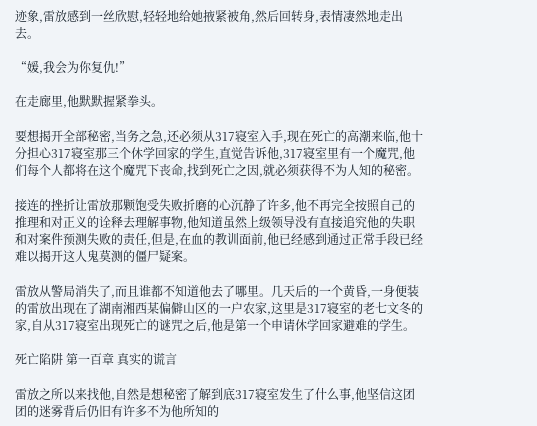迹象,雷放感到一丝欣慰,轻轻地给她掖紧被角,然后回转身,表情凄然地走出去。

“媛,我会为你复仇!”

在走廊里,他默默握紧拳头。

要想揭开全部秘密,当务之急,还必须从317寝室入手,现在死亡的高潮来临,他十分担心317寝室那三个休学回家的学生,直觉告诉他,317寝室里有一个魔咒,他们每个人都将在这个魔咒下丧命,找到死亡之因,就必须获得不为人知的秘密。

接连的挫折让雷放那颗饱受失败折磨的心沉静了许多,他不再完全按照自己的推理和对正义的诠释去理解事物,他知道虽然上级领导没有直接追究他的失职和对案件预测失败的责任,但是,在血的教训面前,他已经感到通过正常手段已经难以揭开这人鬼莫测的僵尸疑案。

雷放从警局消失了,而且谁都不知道他去了哪里。几天后的一个黄昏,一身便装的雷放出现在了湖南湘西某偏僻山区的一户农家,这里是317寝室的老七文冬的家,自从317寝室出现死亡的谜咒之后,他是第一个申请休学回家避难的学生。

死亡陷阱 第一百章 真实的谎言

雷放之所以来找他,自然是想秘密了解到底317寝室发生了什么事,他坚信这团团的迷雾背后仍旧有许多不为他所知的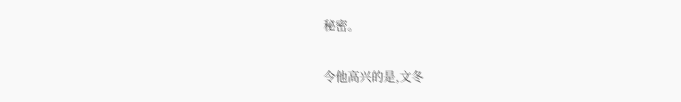秘密。

令他高兴的是,文冬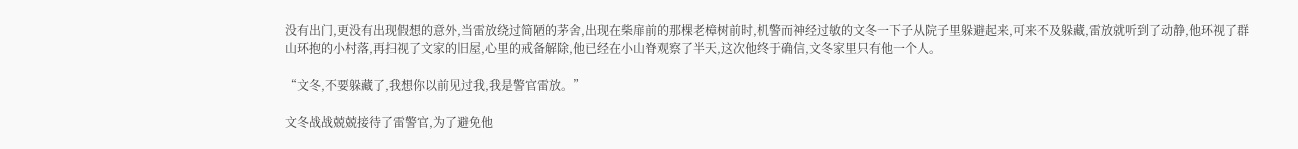没有出门,更没有出现假想的意外,当雷放绕过简陋的茅舍,出现在柴扉前的那棵老樟树前时,机警而神经过敏的文冬一下子从院子里躲避起来,可来不及躲藏,雷放就听到了动静,他环视了群山环抱的小村落,再扫视了文家的旧屋,心里的戒备解除,他已经在小山脊观察了半天,这次他终于确信,文冬家里只有他一个人。

“文冬,不要躲藏了,我想你以前见过我,我是警官雷放。”

文冬战战兢兢接待了雷警官,为了避免他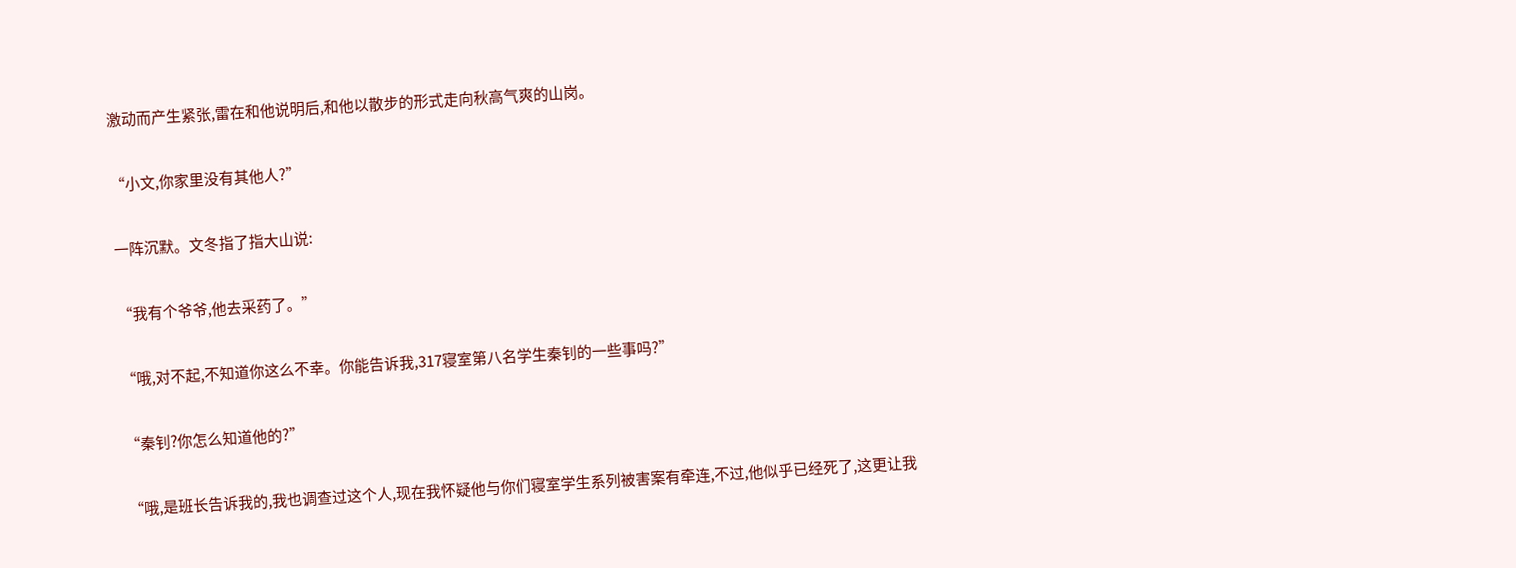激动而产生紧张,雷在和他说明后,和他以散步的形式走向秋高气爽的山岗。

“小文,你家里没有其他人?”

一阵沉默。文冬指了指大山说:

“我有个爷爷,他去采药了。”

“哦,对不起,不知道你这么不幸。你能告诉我,317寝室第八名学生秦钊的一些事吗?”

“秦钊?你怎么知道他的?”

“哦,是班长告诉我的,我也调查过这个人,现在我怀疑他与你们寝室学生系列被害案有牵连,不过,他似乎已经死了,这更让我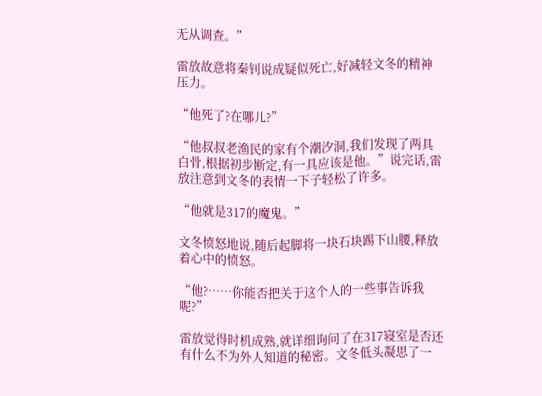无从调查。”

雷放故意将秦钊说成疑似死亡,好减轻文冬的精神压力。

“他死了?在哪儿?”

“他叔叔老渔民的家有个潮汐洞,我们发现了两具白骨,根据初步断定,有一具应该是他。”说完话,雷放注意到文冬的表情一下子轻松了许多。

“他就是317的魔鬼。”

文冬愤怒地说,随后起脚将一块石块踢下山腰,释放着心中的愤怒。

“他?……你能否把关于这个人的一些事告诉我呢?”

雷放觉得时机成熟,就详细询问了在317寝室是否还有什么不为外人知道的秘密。文冬低头凝思了一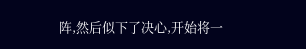阵,然后似下了决心,开始将一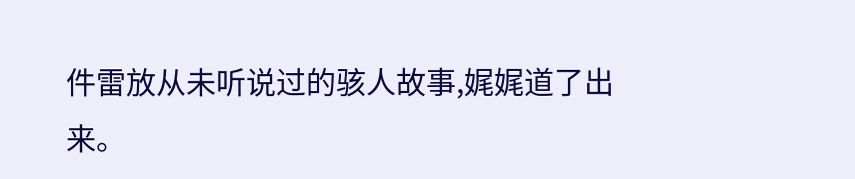件雷放从未听说过的骇人故事,娓娓道了出来。